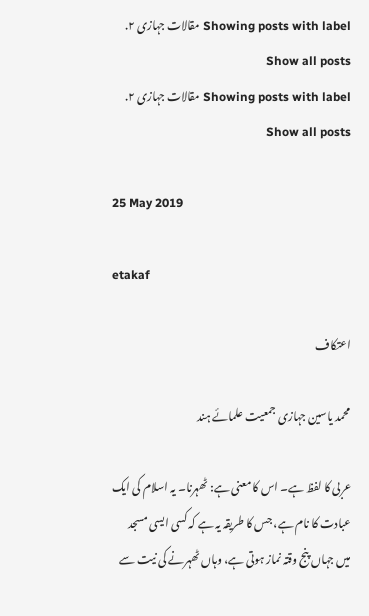Showing posts with label مقالات جہازی ۲. Show all posts
Showing posts with label مقالات جہازی ۲. Show all posts

25 May 2019

etakaf

اعتکاف

محمد یاسین جہازی جمعیت علمائے ہند

عربی کا لفظ ہے۔ اس کا معنی ہے: ٹھہرنا۔ یہ اسلام کی ایک عبادت کا نام ہے، جس کا طریقہ یہ ہے کہ کسی ایسی مسجد میں جہاں پنج وقتہ نماز ہوتی ہے، وہاں ٹھہرنے کی نیت سے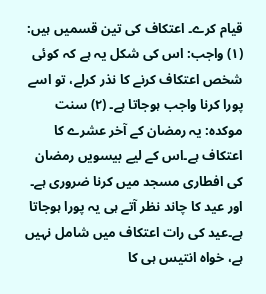قیام کرے۔ اعتکاف کی تین قسمیں ہیں: (۱) واجب: اس کی شکل یہ ہے کہ کوئی شخص اعتکاف کرنے کا نذر کرلے، تو اسے پورا کرنا واجب ہوجاتا ہے۔ (۲) سنت موکدہ: یہ رمضان کے آخر عشرے کا اعتکاف ہے۔اس کے لیے بیسویں رمضان کی افطاری مسجد میں کرنا ضروری ہے۔ اور عید کا چاند نظر آتے ہی یہ پورا ہوجاتا ہے۔عید کی رات اعتکاف میں شامل نہیں ہے، خواہ انتیس ہی کا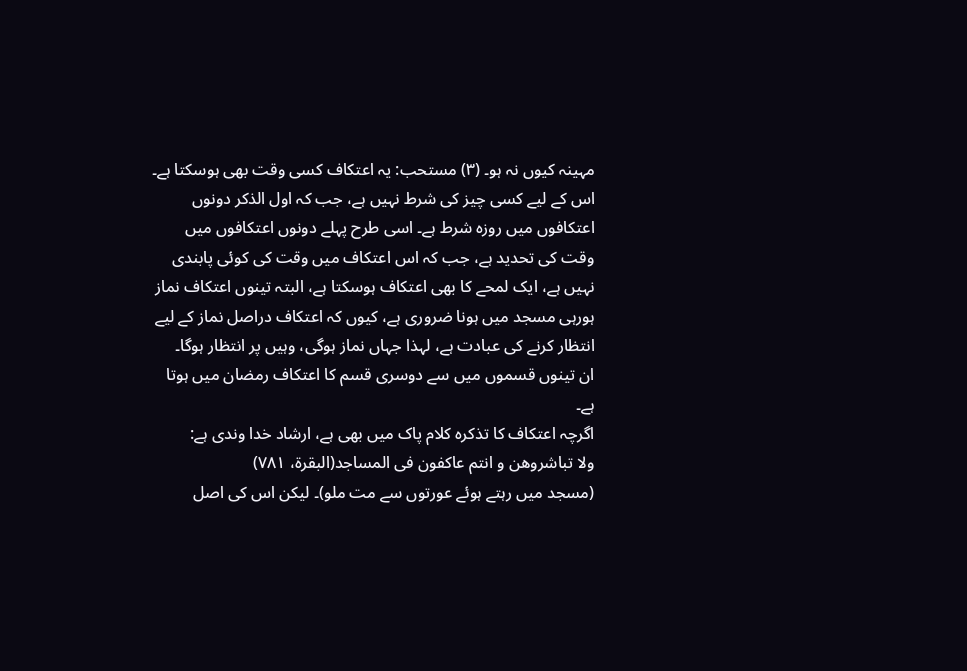مہینہ کیوں نہ ہو۔ (۳) مستحب: یہ اعتکاف کسی وقت بھی ہوسکتا ہے۔ اس کے لیے کسی چیز کی شرط نہیں ہے، جب کہ اول الذکر دونوں اعتکافوں میں روزہ شرط ہے۔ اسی طرح پہلے دونوں اعتکافوں میں وقت کی تحدید ہے، جب کہ اس اعتکاف میں وقت کی کوئی پابندی نہیں ہے، ایک لمحے کا بھی اعتکاف ہوسکتا ہے، البتہ تینوں اعتکاف نماز ہورہی مسجد میں ہونا ضروری ہے، کیوں کہ اعتکاف دراصل نماز کے لیے انتظار کرنے کی عبادت ہے، لہذا جہاں نماز ہوگی، وہیں پر انتظار ہوگا۔
ان تینوں قسموں میں سے دوسری قسم کا اعتکاف رمضان میں ہوتا ہے۔
اگرچہ اعتکاف کا تذکرہ کلام پاک میں بھی ہے، ارشاد خدا وندی ہے:
ولا تباشروھن و انتم عاکفون فی المساجد(البقرۃ، ۷۸۱)
(مسجد میں رہتے ہوئے عورتوں سے مت ملو)۔ لیکن اس کی اصل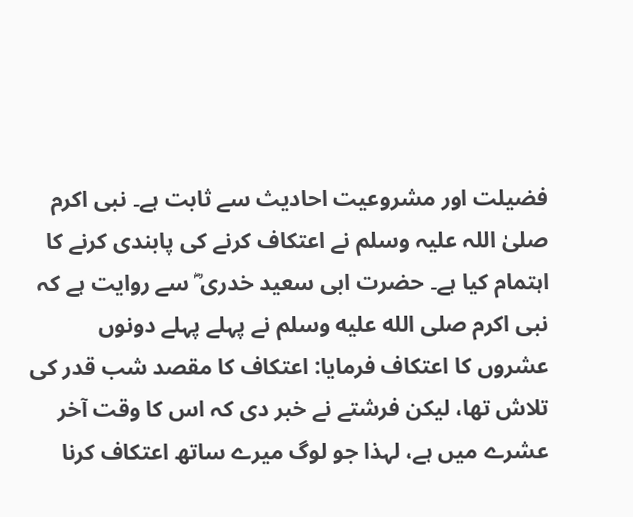فضیلت اور مشروعیت احادیث سے ثابت ہے۔ نبی اکرم صلیٰ اللہ علیہ وسلم نے اعتکاف کرنے کی پابندی کرنے کا اہتمام کیا ہے۔ حضرت ابی سعید خدری ؓ سے روایت ہے کہ نبی اکرم صلى الله عليه وسلم نے پہلے پہلے دونوں عشروں کا اعتکاف فرمایا: اعتکاف کا مقصد شب قدر کی تلاش تھا، لیکن فرشتے نے خبر دی کہ اس کا وقت آخر عشرے میں ہے، لہذا جو لوگ میرے ساتھ اعتکاف کرنا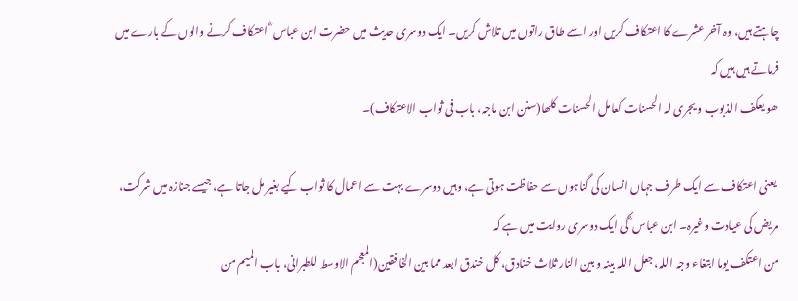چاہتے ہیں، وہ آخر عشرے کا اعتکاف کریں اور اسے طاق راتوں میں تلاش کریں۔ ایک دوسری حدیث میں حضرت ابن عباس ؓ اعتکاف کرنے والوں کے بارے میں فرماتے ہیں ہیں کہ
ھو یعکف الذبوب و یجری لہ الحسنات کعامل الحسنات کلھا(سنن ابن ماجہ، باب فی ثواب الاعتکاف)۔

 یعنی اعتکاف سے ایک طرف جہاں انسان کی گناہوں سے حفاظت ہوتی ہے، وہیں دوسرے بہت سے اعمال کا ثواب کیے بغیر مل جاتا ہے، جیسے جنازہ میں شرکت، مریض کی عیادت وغیرہ۔ ابن عباس ؓ کی ایک دوسری روایت میں ہے کہ
من اعتکف یوما ابتغاء وجہ اللہ، جعل اللہ بینہ و بین النار ثلاث خنادق، کل خندق ابعد مما بین الخافقین(المعجم الاوسط للطبرانی، باب المیم من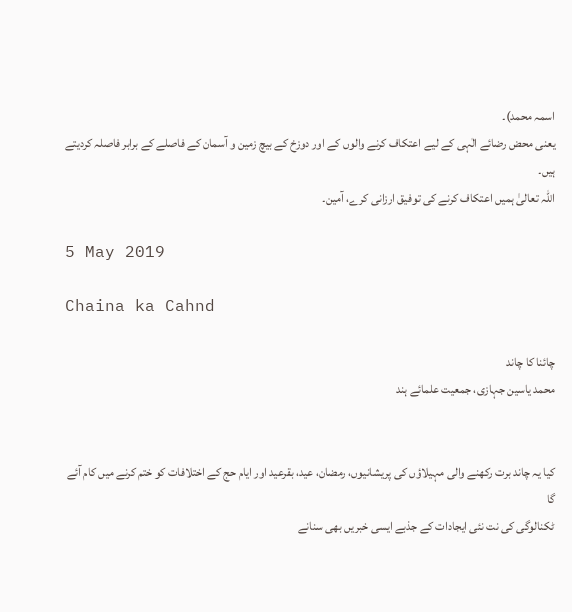اسمہ محمد)۔
یعنی محض رضائے الٰہی کے لیے اعتکاف کرنے والوں کے اور دوزخ کے بیچ زمین و آسمان کے فاصلے کے برابر فاصلہ کردیتے ہیں۔
اللہ تعالیٰ ہمیں اعتکاف کرنے کی توفیق ارزانی کرے، آمین۔

5 May 2019

Chaina ka Cahnd

چائنا کا چاند
محمد یاسین جہازی، جمعیت علمائے ہند


کیا یہ چاند برت رکھنے والی مہیلاؤں کی پریشانیوں، رمضان، عید، بقرعید اور ایام حج کے اختلافات کو ختم کرنے میں کام آئے گا
ٹکنالوگی کی نت نئی ایجادات کے جذبے ایسی خبریں بھی سنانے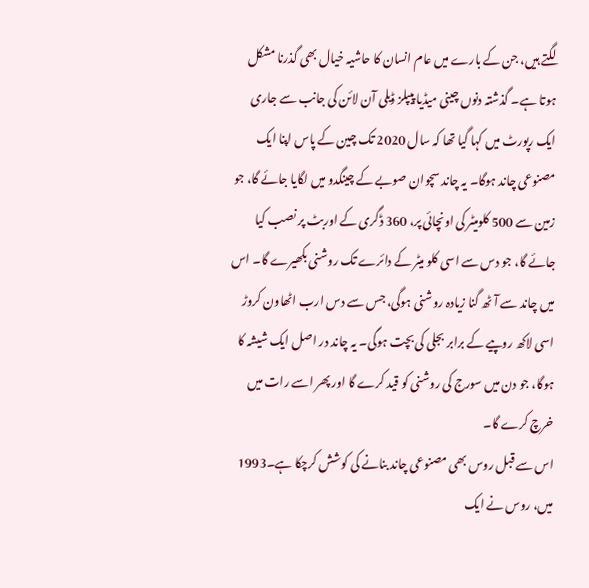لگتے ہیں، جن کے بارے میں عام انسان کا حاشیہ خیال بھی گذرنا مشکل ہوتا ہے۔ گذشتہ دنوں چینی میڈیا پیپلز ڈیلی آن لائن کی جانب سے جاری ایک رپورٹ میں کہا گیا تھا کہ سال 2020 تک چین کے پاس اپنا ایک مصنوعی چاند ہوگا۔ یہ چاند سچوان صوبے کے چینگدو میں لگایا جائے گا، جو زمین سے 500 کلومیٹر کی اونچائی پر، 360 ڈگری کے اوربٹ پر نصب کیا جائے گا، جو دس سے اسی کلو میٹر کے دائرے تک روشنی بکھیرے گا۔ اس میں چاند سے آٹھ گنا زیادہ روشنی ہوگی، جس سے دس ارب اٹھاون کروڑ اسی لاکھ روپیے کے برابر بجلی کی بچت ہوگی۔ یہ چاند در اصل ایک شیشہ کا ہوگا، جو دن میں سورج کی روشنی کو قید کرے گا اور پھر اسے رات میں خرچ کرے گا۔
اس سے قبل روس بھی مصنوعی چاند بنانے کی کوشش کرچکا ہے۔1993 میں، روس نے ایک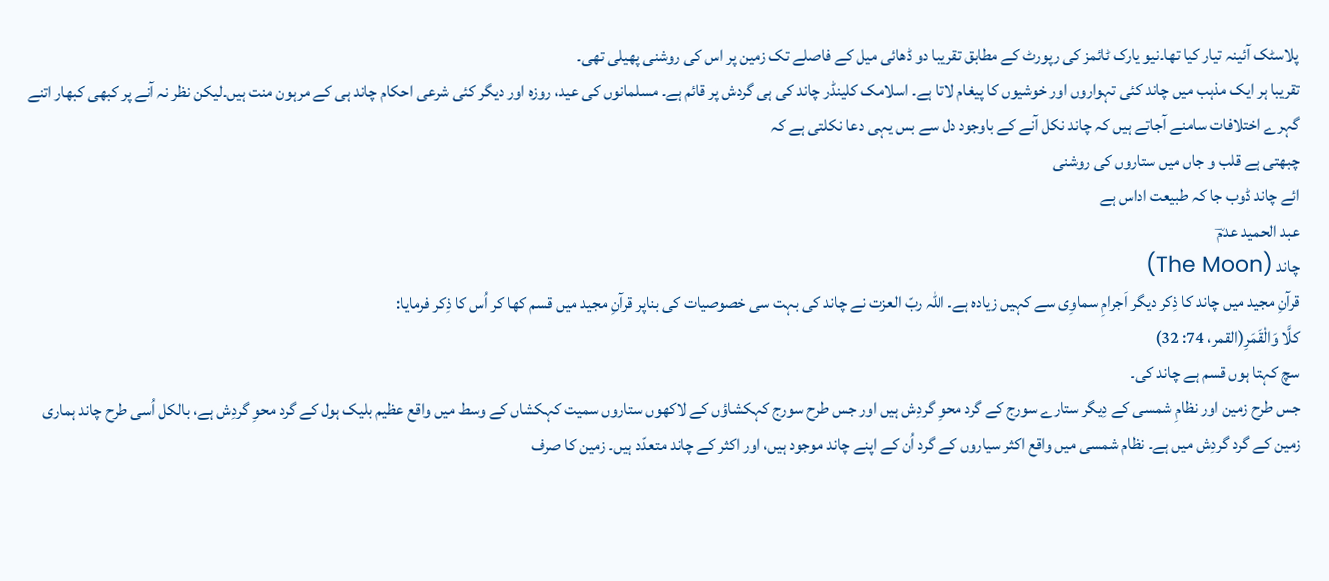پلاسٹک آئینہ تیار کیا تھا۔نیو یارک ٹائمز کی رپورٹ کے مطابق تقریبا دو ڈھائی میل کے فاصلے تک زمین پر اس کی روشنی پھیلی تھی۔
تقریبا ہر ایک مذہب میں چاند کئی تہواروں اور خوشیوں کا پیغام لاتا ہے۔ اسلامک کلینڈر چاند کی ہی گردش پر قائم ہے۔ مسلمانوں کی عید، روزہ اور دیگر کئی شرعی احکام چاند ہی کے مرہون منت ہیں۔لیکن نظر نہ آنے پر کبھی کبھار اتنے گہرے اختلافات سامنے آجاتے ہیں کہ چاند نکل آنے کے باوجود دل سے بس یہی دعا نکلتی ہے کہ
چبھتی ہے قلب و جاں میں ستاروں کی روشنی
ائے چاند ڈوب جا کہ طبیعت اداس ہے
عبد الحمید عدمؔ
چاند (The Moon)
قرآنِ مجید میں چاند کا ذِکر دیگر اَجرامِ سماوِی سے کہیں زیادہ ہے۔ اللہ ربّ العزت نے چاند کی بہت سی خصوصیات کی بناپر قرآنِ مجید میں قسم کھا کر اُس کا ذِکر فرمایا:
کلَّا وَالْقَمَرِ(القمر، 74: 32)
سچ کہتا ہوں قسم ہے چاند کی۔
جس طرح زمین اور نظامِ شمسی کے دِیگر ستارے سورج کے گرد محوِ گردِش ہیں اور جس طرح سورج کہکشاؤں کے لاکھوں ستاروں سمیت کہکشاں کے وسط میں واقع عظیم بلیک ہول کے گرد محوِ گردِش ہے، بالکل اُسی طرح چاند ہماری زمین کے گرد گردِش میں ہے۔ نظام شمسی میں واقع اکثر سیاروں کے گرد اُن کے اپنے چاند موجود ہیں، اور اکثر کے چاند متعدّد ہیں۔ زمین کا صرف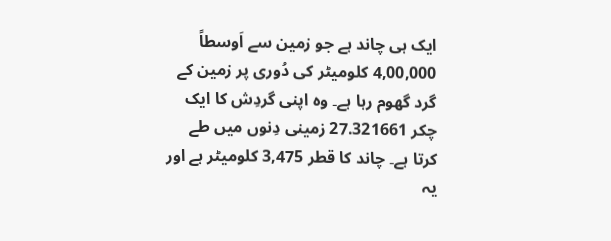ایک ہی چاند ہے جو زمین سے اَوسطاً 4,00,000 کلومیٹر کی دُوری پر زمین کے گرد گھوم رہا ہے۔ وہ اپنی گردِش کا ایک چکر 27.321661 زمینی دِنوں میں طے کرتا ہے۔ چاند کا قطر 3,475 کلومیٹر ہے اور یہ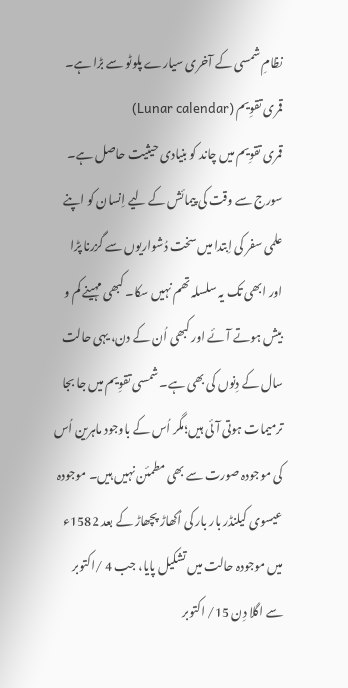نظامِ شمسی کے آخری سیارے پلوٹو سے بڑا ہے۔
قمری تقوِیم (Lunar calendar)
قمری تقوِیم میں چاند کو بنیادی حیثیت حاصل ہے۔ سورج سے وقت کی پیمائش کے لیے اِنسان کو اپنے علمی سفر کی اِبتدا میں سخت دُشواریوں سے گزرنا پڑا اور ابھی تک یہ سلسلہ تھم نہیں سکا۔ کبھی مہینے کم و بیش ہوتے آئے اور کبھی اُن کے دن، یہی حالت سال کے دِنوں کی بھی ہے۔ شمسی تقوِیم میں جا بجا ترمیمات ہوتی آئی ہیں؛مگر اُس کے باوجود ماہرین اُس کی موجودہ صورت سے بھی مطمئن نہیں ہیں۔ موجودہ عیسوی کیلنڈر بار بار کی اُکھاڑ پچھاڑ کے بعد 1582ء میں موجودہ حالت میں تشکیل پایا، جب 4 /اکتوبر سے اگلا دِن 15/ اکتوبر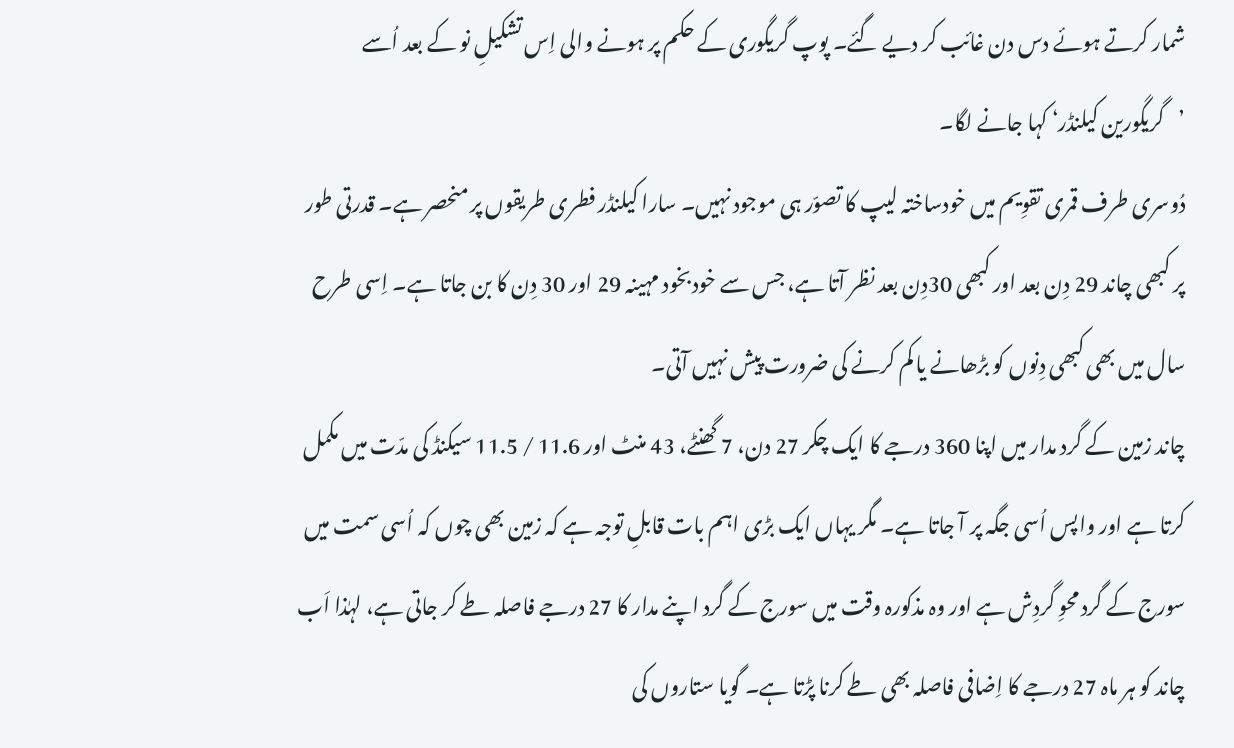شمار کرتے ہوئے دس دن غائب کر دیے گئے۔ پوپ گریگوری کے حکم پر ہونے والی اِس تشکیلِ نو کے بعد اُسے ’گریگورین کیلنڈر‘ کہا جانے لگا۔
دُوسری طرف قمری تقوِیم میں خودساختہ لیپ کا تصوّر ہی موجود نہیں۔ سارا کیلنڈر فطری طریقوں پر منحصر ہے۔ قدرتی طور پر کبھی چاند 29 دِن بعد اور کبھی 30دِن بعد نظر آتا ہے، جس سے خودبخود مہینہ 29 اور 30 دِن کا بن جاتا ہے۔ اِسی طرح سال میں بھی کبھی دِنوں کو بڑھانے یا کم کرنے کی ضرورت پیش نہیں آتی۔
چاند زمین کے گرد مدار میں اپنا 360 درجے کا ایک چکر 27 دن، 7 گھنٹے، 43 منٹ اور 11.6 / 11.5 سیکنڈ کی مدّت میں مکمل کرتا ہے اور واپس اُسی جگہ پر آ جاتا ہے۔ مگر یہاں ایک بڑی اہم بات قابلِ توجہ ہے کہ زمین بھی چوں کہ اُسی سمت میں سورج کے گرد محوِ گردِش ہے اور وہ مذکورہ وقت میں سورج کے گرد اپنے مدار کا 27 درجے فاصلہ طے کر جاتی ہے، لہٰذا اَب چاند کو ہر ماہ 27 درجے کا اِضافی فاصلہ بھی طے کرنا پڑتا ہے۔ گویا ستاروں کی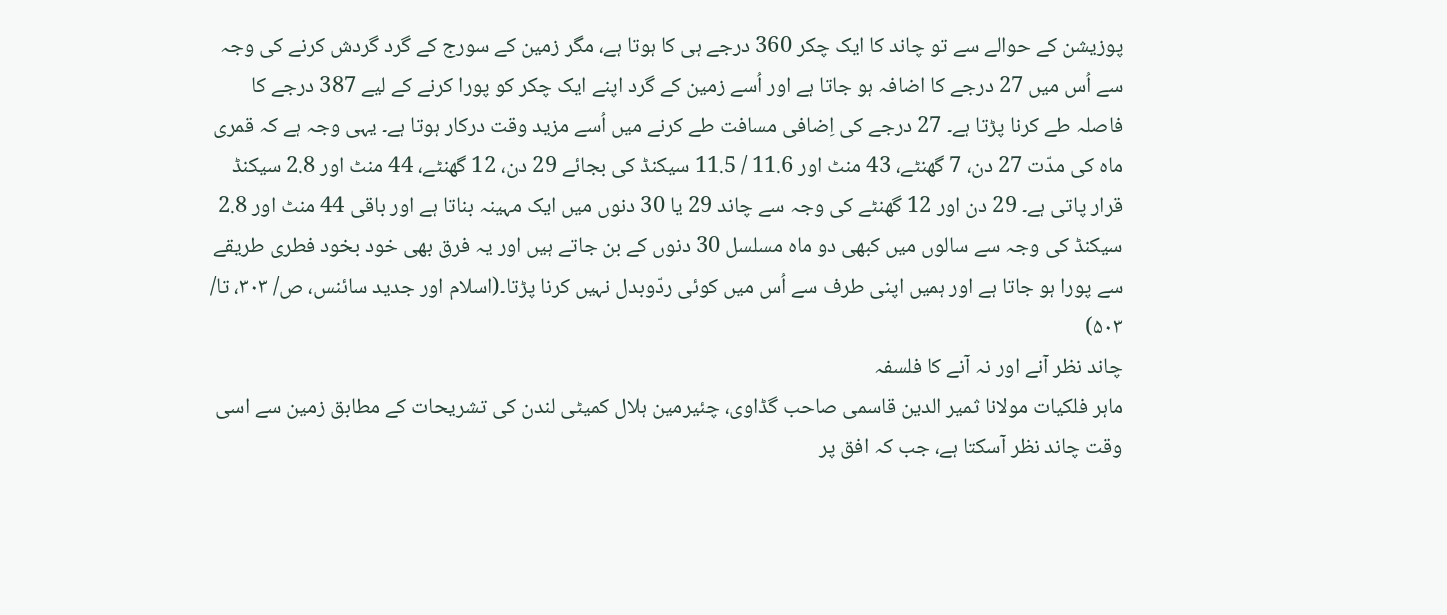پوزیشن کے حوالے سے تو چاند کا ایک چکر 360 درجے ہی کا ہوتا ہے، مگر زمین کے سورج کے گرد گردش کرنے کی وجہ سے اُس میں 27 درجے کا اضافہ ہو جاتا ہے اور اُسے زمین کے گرد اپنے ایک چکر کو پورا کرنے کے لیے 387 درجے کا فاصلہ طے کرنا پڑتا ہے۔ 27 درجے کی اِضافی مسافت طے کرنے میں اُسے مزید وقت درکار ہوتا ہے۔ یہی وجہ ہے کہ قمری ماہ کی مدّت 27 دن، 7 گھنٹے، 43 منٹ اور 11.6 / 11.5 سیکنڈ کی بجائے 29 دن، 12 گھنٹے، 44 منٹ اور 2.8 سیکنڈ قرار پاتی ہے۔ 29 دن اور 12 گھنٹے کی وجہ سے چاند 29 یا 30 دنوں میں ایک مہینہ بناتا ہے اور باقی 44 منٹ اور 2.8 سیکنڈ کی وجہ سے سالوں میں کبھی دو ماہ مسلسل 30 دنوں کے بن جاتے ہیں اور یہ فرق بھی خود بخود فطری طریقے سے پورا ہو جاتا ہے اور ہمیں اپنی طرف سے اُس میں کوئی ردّوبدل نہیں کرنا پڑتا۔(اسلام اور جدید سائنس، ص/ ۳۰۳، تا/ ۵۰۳)
چاند نظر آنے اور نہ آنے کا فلسفہ
ماہر فلکیات مولانا ثمیر الدین قاسمی صاحب گڈاوی، چئیرمین ہلال کمیٹی لندن کی تشریحات کے مطابق زمین سے اسی وقت چاند نظر آسکتا ہے، جب کہ افق پر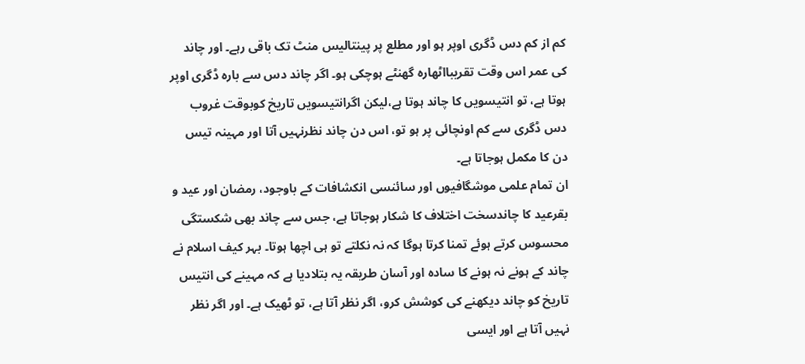کم از کم دس ڈگری اوپر ہو اور مطلع پر پینتالیس منٹ تک باقی رہے۔ اور چاند کی عمر اس وقت تقریبااٹھارہ گھنٹے ہوچکی ہو۔ اگر چاند دس سے بارہ ڈگری اوپر ہوتا ہے، تو انتیسویں کا چاند ہوتا ہے،لیکن اگرانتیسویں تاریخ کوبوقت غروب دس ڈگری سے کم اونچائی پر ہو تو، اس دن چاند نظرنہیں آتا اور مہینہ تیس دن کا مکمل ہوجاتا ہے۔
ان تمام علمی موشگافیوں اور سائنسی انکشافات کے باوجود، رمضان اور عید و بقرعید کا چاندسخت اختلاف کا شکار ہوجاتا ہے، جس سے چاند بھی شکستگی محسوس کرتے ہوئے تمنا کرتا ہوگا کہ نہ نکلتے تو ہی اچھا ہوتا۔ بہر کیف اسلام نے چاند کے ہونے نہ ہونے کا سادہ اور آسان طریقہ یہ بتلادیا ہے کہ مہینے کی انتیس تاریخ کو چاند دیکھنے کی کوشش کرو، اگر نظر آتا ہے، تو ٹھیک ہے۔ اور اگر نظر نہیں آتا ہے اور ایسی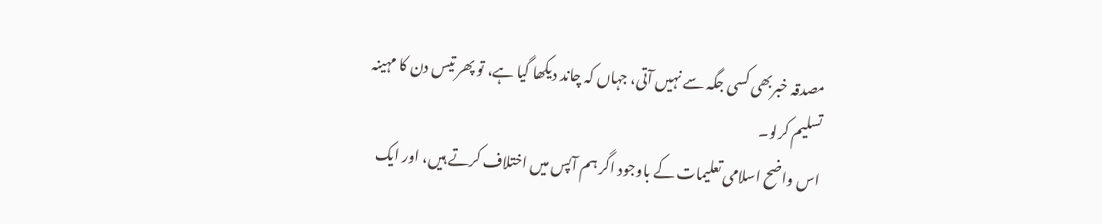مصدقہ خبربھی کسی جگہ سے نہیں آتی، جہاں کہ چاند دیکھا گیا ہے، تو پھر تیس دن کا مہینہ تسلیم کرلو۔
اس واضح اسلامی تعلیمات کے باوجود اگر ہم آپس میں اختلاف کرتے ہیں، اور ایک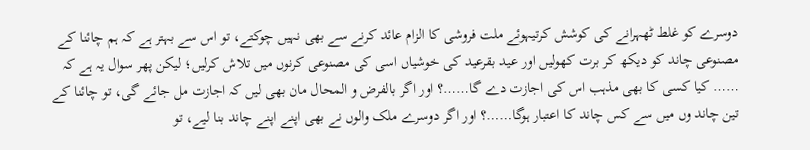دوسرے کو غلط ٹھہرانے کی کوشش کرتیہوئے ملت فروشی کا الزام عائد کرنے سے بھی نہیں چوکتے، تو اس سے بہتر ہے کہ ہم چائنا کے مصنوعی چاند کو دیکھ کر برت کھولیں اور عید بقرعید کی خوشیاں اسی کی مصنوعی کرنوں میں تلاش کرلیں؛ لیکن پھر سوال یہ ہے کہ …… کیا کسی کا بھی مذہب اس کی اجازت دے گا……؟ اور اگر بالفرض و المحال مان بھی لیں کہ اجازت مل جائے گی، تو چائنا کے تین چاند وں میں سے کس چاند کا اعتبار ہوگا……؟ اور اگر دوسرے ملک والوں نے بھی اپنے اپنے چاند بنا لیے، تو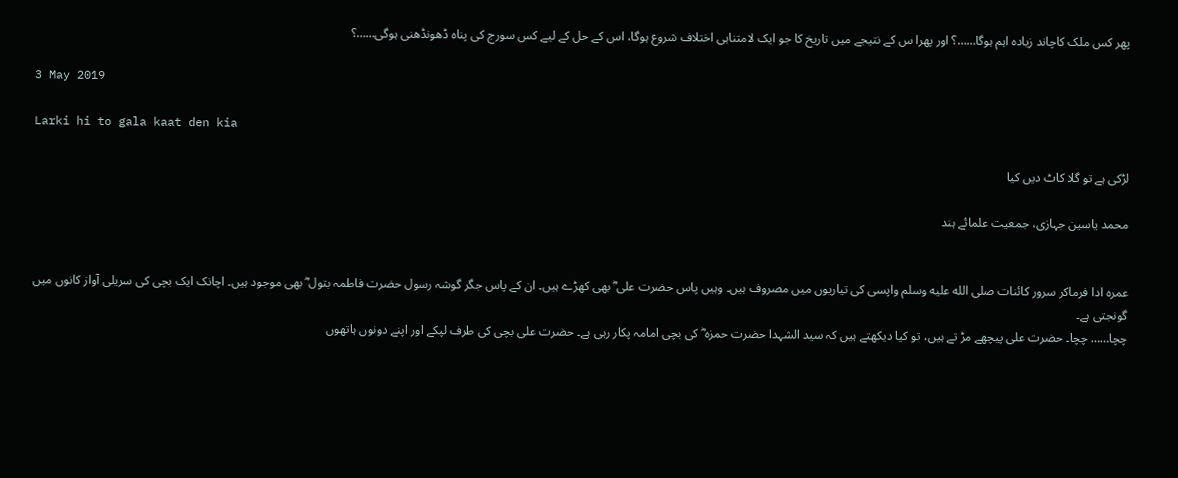پھر کس ملک کاچاند زیادہ اہم ہوگا……؟ اور پھرا س کے نتیجے میں تاریخ کا جو ایک لامتناہی اختلاف شروع ہوگا، اس کے حل کے لیے کس سورج کی پناہ ڈھونڈھنی ہوگی……؟

3 May 2019

Larki hi to gala kaat den kia

لڑکی ہے تو گلا کاٹ دیں کیا

محمد یاسین جہازی، جمعیت علمائے ہند


عمرہ ادا فرماکر سرور کائنات صلى الله عليه وسلم واپسی کی تیاریوں میں مصروف ہیں۔ وہیں پاس حضرت علی ؓ بھی کھڑے ہیں۔ ان کے پاس جگر گوشہ رسول حضرت فاطمہ بتول ؓ بھی موجود ہیں۔ اچانک ایک بچی کی سریلی آواز کانوں میں گونجتی ہے۔
چچا…… چچا۔ حضرت علی پیچھے مڑ تے ہیں، تو کیا دیکھتے ہیں کہ سید الشہدا حضرت حمزہ ؓ کی بچی امامہ پکار رہی ہے۔ حضرت علی بچی کی طرف لپکے اور اپنے دونوں ہاتھوں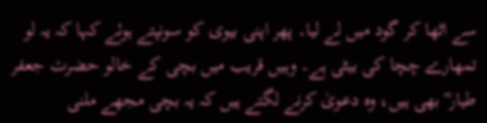سے اٹھا کر گود میں لے لیا۔ پھر اپنی بیوی کو سونپتے ہوئے کہا کہ یہ لو تمھارے چچا کی بیٹی ہے۔ وہیں قریب میں بچی کے خالو حضرت جعفر طیار ؓ بھی ہیں، وہ دعویٰ کرنے لگتے ہیں کہ یہ بچی مجھے ملنی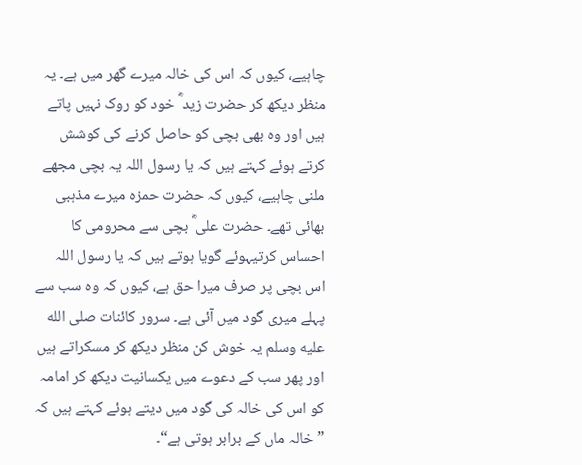چاہیے، کیوں کہ اس کی خالہ میرے گھر میں ہے۔ یہ منظر دیکھ کر حضرت زید ؓ خود کو روک نہیں پاتے ہیں اور وہ بھی بچی کو حاصل کرنے کی کوشش کرتے ہوئے کہتے ہیں کہ یا رسول اللہ یہ بچی مجھے ملنی چاہیے، کیوں کہ حضرت حمزہ میرے مذہبی بھائی تھے۔ حضرت علی ؓ بچی سے محرومی کا احساس کرتیہوئے گویا ہوتے ہیں کہ یا رسول اللہ اس بچی پر صرف میرا حق ہے، کیوں کہ وہ سب سے پہلے میری گود میں آئی ہے۔ سرور کائنات صلى الله عليه وسلم یہ خوش کن منظر دیکھ کر مسکراتے ہیں اور پھر سب کے دعوے میں یکسانیت دیکھ کر امامہ کو اس کی خالہ کی گود میں دیتے ہوئے کہتے ہیں کہ ”خالہ ماں کے برابر ہوتی ہے“۔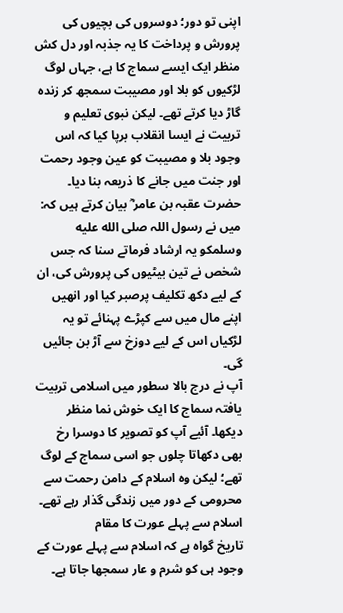اپنی تو دور؛ دوسروں کی بچیوں کی پرورش و پرداخت کا یہ جذبہ اور دل کش منظر ایک ایسے سماج کا ہے، جہاں لوگ لڑکیوں کو بلا اور مصیبت سمجھ کر زندہ گاڑ دیا کرتے تھے۔ لیکن نبوی تعلیم و تربیت نے ایسا انقلاب برپا کیا کہ اس وجود بلا و مصیبت کو عین وجود رحمت اور جنت میں جانے کا ذریعہ بنا دیا۔ حضرت عقبہ بن عامر ؓ بیان کرتے ہیں کہ: میں نے رسول اللہ صلى الله عليه وسلمکو یہ ارشاد فرماتے سنا کہ جس شخص نے تین بیٹیوں کی پرورش کی، ان کے لیے دکھ تکلیف پرصبر کیا اور انھیں اپنے مال میں سے کپڑے پہنائے تو یہ لڑکیاں اس کے لیے دوزخ سے آڑ بن جائیں گی۔
آپ نے درج بالا سطور میں اسلامی تربیت یافتہ سماج کا ایک خوش نما منظر دیکھا۔ آئیے آپ کو تصویر کا دوسرا رخ بھی دکھاتا چلوں جو اسی سماج کے لوگ تھے؛ لیکن وہ اسلام کے دامن رحمت سے محرومی کے دور میں زندگی گذار رہے تھے۔
اسلام سے پہلے عورت کا مقام
تاریخ گواہ ہے کہ اسلام سے پہلے عورت کے وجود ہی کو شرم و عار سمجھا جاتا ہے۔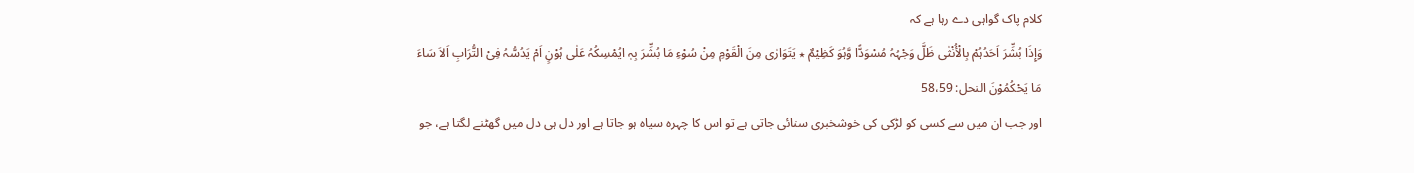کلام پاک گواہی دے رہا ہے کہ
وَإِذَا بُشِّرَ اَحَدُہُمْ بِالْأُنْثٰی ظَلَّ وَجْہُہُ مُسْوَدًّا وَّہُوَ کَظِیْمٌ ٭ یَتَوَارٰی مِنَ الْقَوْمِ مِنْ سُوْءِ مَا بُشِّرَ بِہٖ ایُمْسِکُہُ عَلٰی ہُوْنٍ اَمْ یَدُسُّہُ فِیْ التُّرَابِ اَلاَ سَاءَ مَا یَحْکُمُوْنَ النحل: 58،59
اور جب ان میں سے کسی کو لڑکی کی خوشخبری سنائی جاتی ہے تو اس کا چہرہ سیاہ ہو جاتا ہے اور دل ہی دل میں گھٹنے لگتا ہے، جو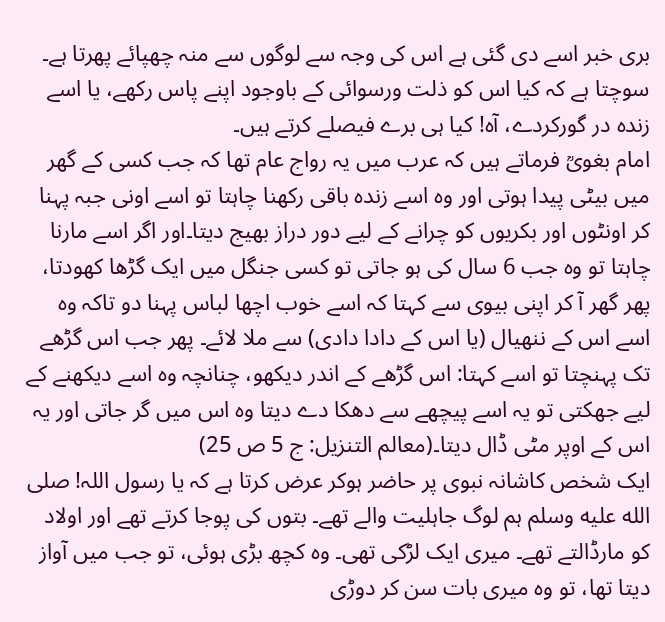بری خبر اسے دی گئی ہے اس کی وجہ سے لوگوں سے منہ چھپائے پھرتا ہے۔ سوچتا ہے کہ کیا اس کو ذلت ورسوائی کے باوجود اپنے پاس رکھے، یا اسے زندہ در گورکردے، آہ! کیا ہی برے فیصلے کرتے ہیں۔
امام بغویؒ فرماتے ہیں کہ عرب میں یہ رواج عام تھا کہ جب کسی کے گھر میں بیٹی پیدا ہوتی اور وہ اسے زندہ باقی رکھنا چاہتا تو اسے اونی جبہ پہنا کر اونٹوں اور بکریوں کو چرانے کے لیے دور دراز بھیج دیتا۔اور اگر اسے مارنا چاہتا تو وہ جب 6 سال کی ہو جاتی تو کسی جنگل میں ایک گڑھا کھودتا، پھر گھر آ کر اپنی بیوی سے کہتا کہ اسے خوب اچھا لباس پہنا دو تاکہ وہ اسے اس کے ننھیال (یا اس کے دادا دادی) سے ملا لائے۔ پھر جب اس گڑھے تک پہنچتا تو اسے کہتا: اس گڑھے کے اندر دیکھو، چنانچہ وہ اسے دیکھنے کے لیے جھکتی تو یہ اسے پیچھے سے دھکا دے دیتا وہ اس میں گر جاتی اور یہ اس کے اوپر مٹی ڈال دیتا۔(معالم التنزیل: ج 5 ص 25)
ایک شخص کاشانہ نبوی پر حاضر ہوکر عرض کرتا ہے کہ یا رسول اللہ! صلى الله عليه وسلم ہم لوگ جاہلیت والے تھے۔ بتوں کی پوجا کرتے تھے اور اولاد کو مارڈالتے تھے۔ میری ایک لڑکی تھی۔ وہ کچھ بڑی ہوئی، تو جب میں آواز دیتا تھا، تو وہ میری بات سن کر دوڑی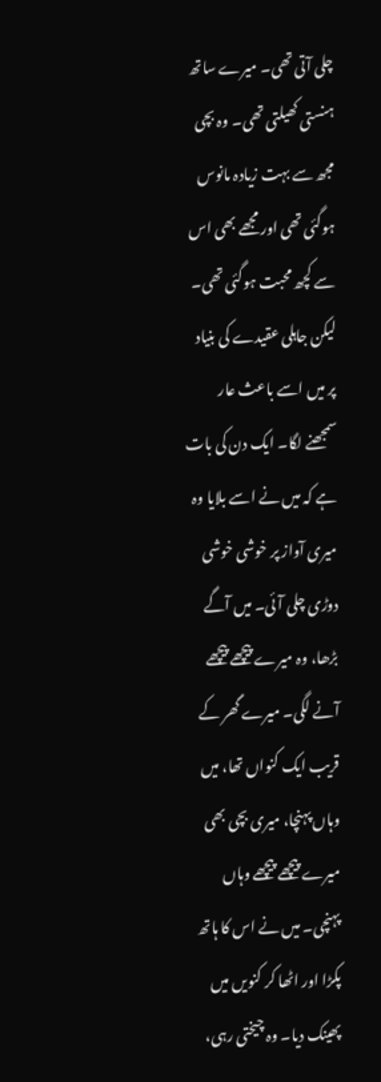چلی آتی تھی۔ میرے ساتھ ہنستی کھیلتی تھی۔ وہ بچی مجھ سے بہت زیادہ مانوس ہوگئی تھی اور مجھے بھی اس سے کچھ محبت ہوگئی تھی۔ لیکن جاہلی عقیدے کی بنیاد پر میں اسے باعث عار سمجھنے لگا۔ ایک دن کی بات ہے کہ میں نے اسے بلایا وہ میری آواز پر خوشی خوشی دوڑی چلی آئی۔ میں آگے بڑھا، وہ میرے پیچھے پیچھے آنے لگی۔ میرے گھر کے قریب ایک کنواں تھا، میں وہاں پہنچا، میری بچی بھی میرے پیچھے پیچھے وہاں پہنچی۔ میں نے اس کا ہاتھ پکڑا اور اٹھا کر کنویں میں پھینک دیا۔ وہ چیختی رہی،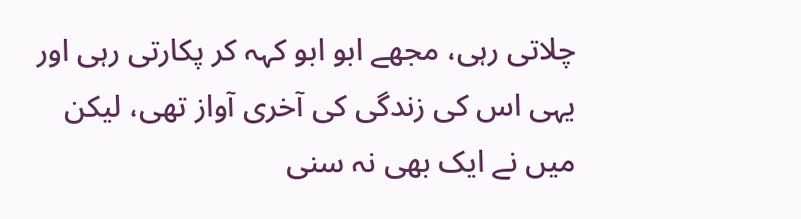چلاتی رہی، مجھے ابو ابو کہہ کر پکارتی رہی اور یہی اس کی زندگی کی آخری آواز تھی، لیکن میں نے ایک بھی نہ سنی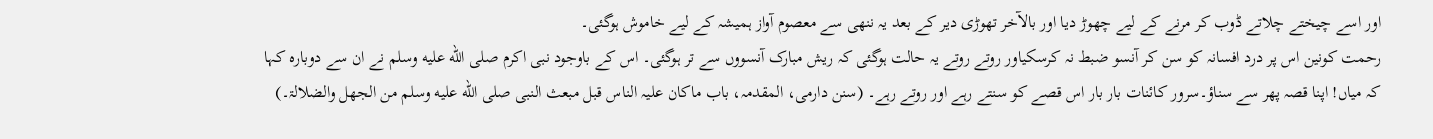اور اسے چیختے چلاتے ڈوب کر مرنے کے لیے چھوڑ دیا اور بالآخر تھوڑی دیر کے بعد یہ ننھی سے معصوم آواز ہمیشہ کے لیے خاموش ہوگئی۔
رحمت کونین اس پر درد افسانہ کو سن کر آنسو ضبط نہ کرسکیاور روتے روتے یہ حالت ہوگئی کہ ریش مبارک آنسووں سے تر ہوگئی۔ اس کے باوجود نبی اکرم صلى الله عليه وسلم نے ان سے دوبارہ کہا کہ میاں! اپنا قصہ پھر سے سناؤ۔سرور کائنات بار بار اس قصے کو سنتے رہے اور روتے رہے۔ (سنن دارمی، المقدمہ، باب ماکان علیہ الناس قبل مبعث النبی صلى الله عليه وسلم من الجھل والضلالۃ۔)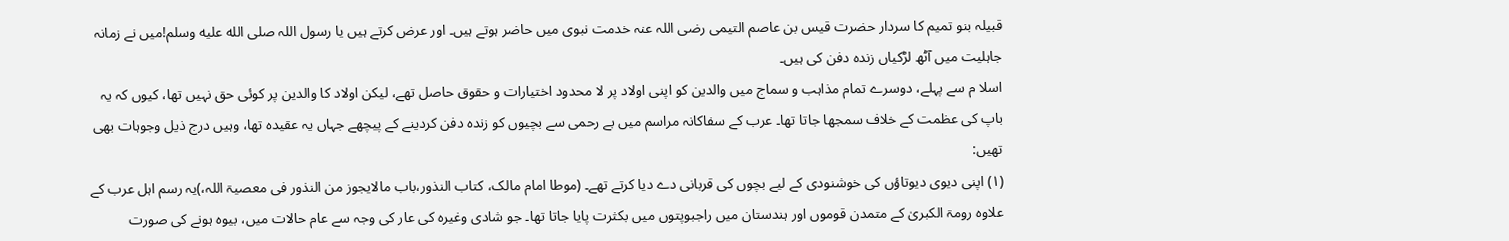قبیلہ بنو تمیم کا سردار حضرت قیس بن عاصم التیمی رضی اللہ عنہ خدمت نبوی میں حاضر ہوتے ہیں۔ اور عرض کرتے ہیں یا رسول اللہ صلى الله عليه وسلم!میں نے زمانہ جاہلیت میں آٹھ لڑکیاں زندہ دفن کی ہیں۔
اسلا م سے پہلے، دوسرے تمام مذاہب و سماج میں والدین کو اپنی اولاد پر لا محدود اختیارات و حقوق حاصل تھے، لیکن اولاد کا والدین پر کوئی حق نہیں تھا، کیوں کہ یہ باپ کی عظمت کے خلاف سمجھا جاتا تھا۔ عرب کے سفاکانہ مراسم میں بے رحمی سے بچیوں کو زندہ دفن کردینے کے پیچھے جہاں یہ عقیدہ تھا، وہیں درج ذیل وجوہات بھی تھیں:
(۱) اپنی دیوی دیوتاؤں کی خوشنودی کے لیے بچوں کی قربانی دے دیا کرتے تھے۔ (موطا امام مالک، کتاب النذور،باب مالایجوز من النذور فی معصیۃ اللہ،)یہ رسم اہل عرب کے علاوہ رومۃ الکبریٰ کے متمدن قوموں اور ہندستان میں راجبوپتوں میں بکثرت پایا جاتا تھا۔ جو شادی وغیرہ کی عار کی وجہ سے عام حالات میں، بیوہ ہونے کی صورت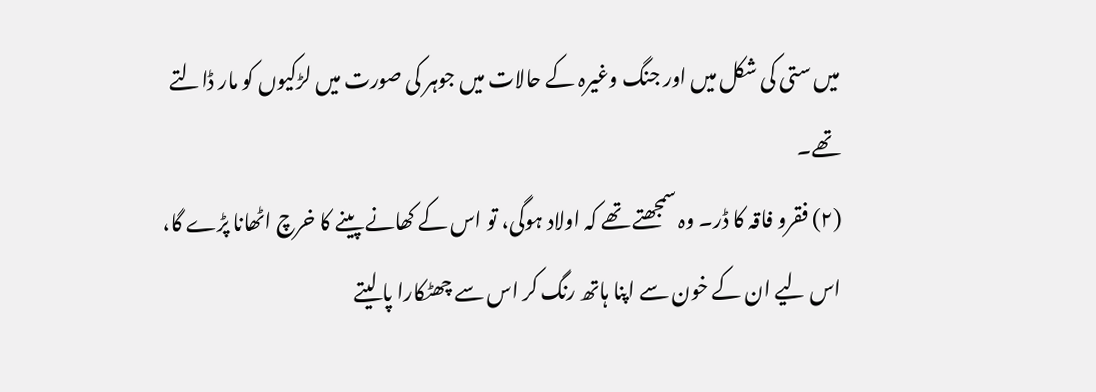میں ستی کی شکل میں اور جنگ وغیرہ کے حالات میں جوہر کی صورت میں لڑکیوں کو مار ڈالتے تھے۔
(۲) فقرو فاقہ کا ڈر۔ وہ سمجھتے تھے کہ اولاد ہوگی، تو اس کے کھانے پینے کا خرچ اٹھانا پڑے گا، اس لیے ان کے خون سے اپنا ہاتھ رنگ کر اس سے چھٹکارا پا لیتے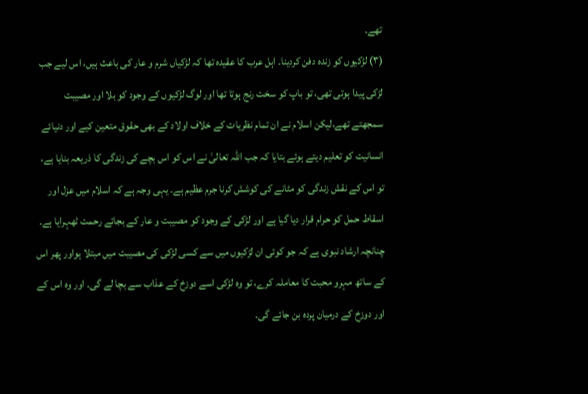تھے۔
(۳) لڑکیوں کو زندہ دفن کردینا۔ اہل عرب کا عقیدہ تھا کہ لڑکیاں شرم و عار کی باعث ہیں، اس لیے جب لڑکی پیدا ہوتی تھی، تو باپ کو سخت رنج ہوتا تھا اور لوگ لڑکیوں کے وجود کو بلا اور مصیبت سمجھتے تھے،لیکن اسلام نے ان تمام نظریات کے خلاف اولاد کے بھی حقوق متعین کیے اور دنیائے انسانیت کو تعلیم دیتے ہوئے بتایا کہ جب اللہ تعالیٰ نے اس کو اس بچے کی زندگی کا ذریعہ بنایا ہے، تو اس کے نقش زندگی کو مٹانے کی کوشش کرنا جرم عظیم ہے۔ یہی وجہ ہے کہ اسلام میں عزل اور اسقاط حمل کو حرام قرار دیا گیا ہے اور لڑکی کے وجود کو مصیبت و عار کے بجائے رحمت ٹھہرایا ہے۔ چنانچہ ارشاد نبوی ہے کہ جو کوئی ان لڑکیوں میں سے کسی لڑکی کی مصیبت میں مبتلا ہواور پھر اس کے ساتھ مہرو محبت کا معاملہ کرے، تو وہ لڑکی اسے دوزخ کے عذاب سے بچا لے گی۔ اور وہ اس کے اور دوزخ کے درمیان پردہ بن جائے گی۔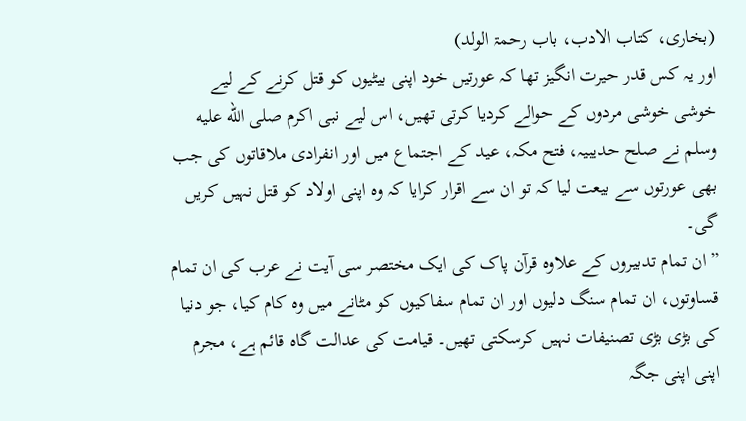(بخاری، کتاب الادب، باب رحمۃ الولد)
اور یہ کس قدر حیرت انگیز تھا کہ عورتیں خود اپنی بیٹیوں کو قتل کرنے کے لیے خوشی خوشی مردوں کے حوالے کردیا کرتی تھیں، اس لیے نبی اکرم صلى الله عليه وسلم نے صلح حدیبیہ، فتح مکہ، عید کے اجتماع میں اور انفرادی ملاقاتوں کی جب بھی عورتوں سے بیعت لیا کہ تو ان سے اقرار کرایا کہ وہ اپنی اولاد کو قتل نہیں کریں گی۔
”ان تمام تدبیروں کے علاوہ قرآن پاک کی ایک مختصر سی آیت نے عرب کی ان تمام قساوتوں، ان تمام سنگ دلیوں اور ان تمام سفاکیوں کو مٹانے میں وہ کام کیا، جو دنیا کی بڑی بڑی تصنیفات نہیں کرسکتی تھیں۔ قیامت کی عدالت گاہ قائم ہے، مجرم اپنی اپنی جگہ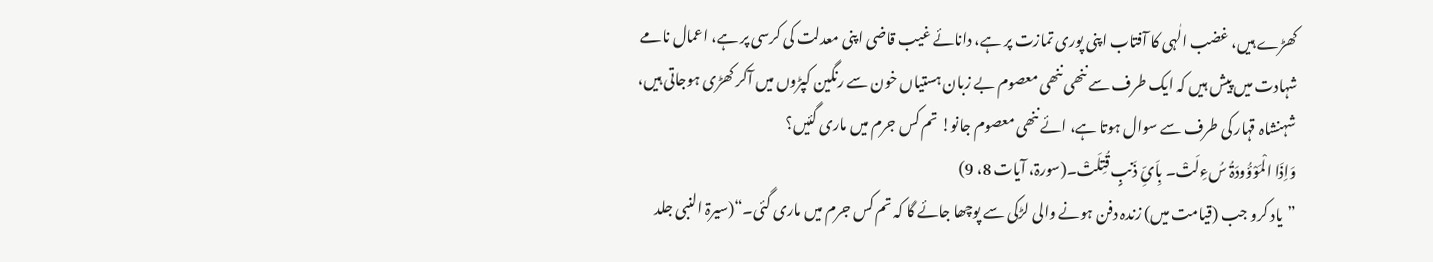کھڑے ہیں، غضب الٰہی کا آفتاب اپنی پوری تمازت پر ہے، دانائے غیب قاضی اپنی معدلت کی کرسی پر ہے، اعمال نامے شہادت میں پیش ہیں کہ ایک طرف سے ننھی ننھی معصوم بے زبان ہستیاں خون سے رنگین کپڑوں میں آکر کھڑی ہوجاتی ہیں، شہنشاہ قہار کی طرف سے سوال ہوتا ہے، ائے ننھی معصوم جانو! تم کس جرم میں ماری گئیں؟
وَاِذَا الْمَوْؤُودَۃُ سُءِلَتْ۔ بِاَیِّ ذَنبٍ قُتِلَتْ۔(سورۃ، آیات 8، 9)
”یاد کرو جب (قیامت میں) زندہ دفن ہونے والی لڑکی سے پوچھا جائے گا کہ تم کس جرم میں ماری گئی۔“(سیرۃ النبی جلد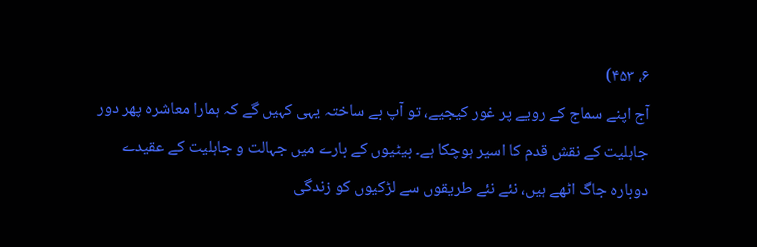۶، ۴۵۳)
آج اپنے سماج کے رویے پر غور کیجیے، تو آپ بے ساختہ یہی کہیں گے کہ ہمارا معاشرہ پھر دور جاہلیت کے نقش قدم کا اسیر ہوچکا ہے۔ بیٹیوں کے بارے میں جہالت و جاہلیت کے عقیدے دوبارہ جاگ اٹھے ہیں، نئے نئے طریقوں سے لڑکیوں کو زندگی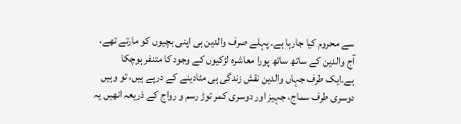سے محروم کیا جارہا ہے۔ پہلے صرف والدین ہی اپنی بچیوں کو مارتے تھے، آج والدین کے ساتھ ساتھ پورا معاشرہ لڑکیوں کے وجود کا متنفر ہوچکا ہے۔ایک طرف جہاں والدین نقش زندگی ہی مٹادینے کے درپے ہیں، تو وہیں دوسری طرف سماج، جہیز اور دوسری کمر توڑ رسم و رواج کے ذریعہ انھیں یہ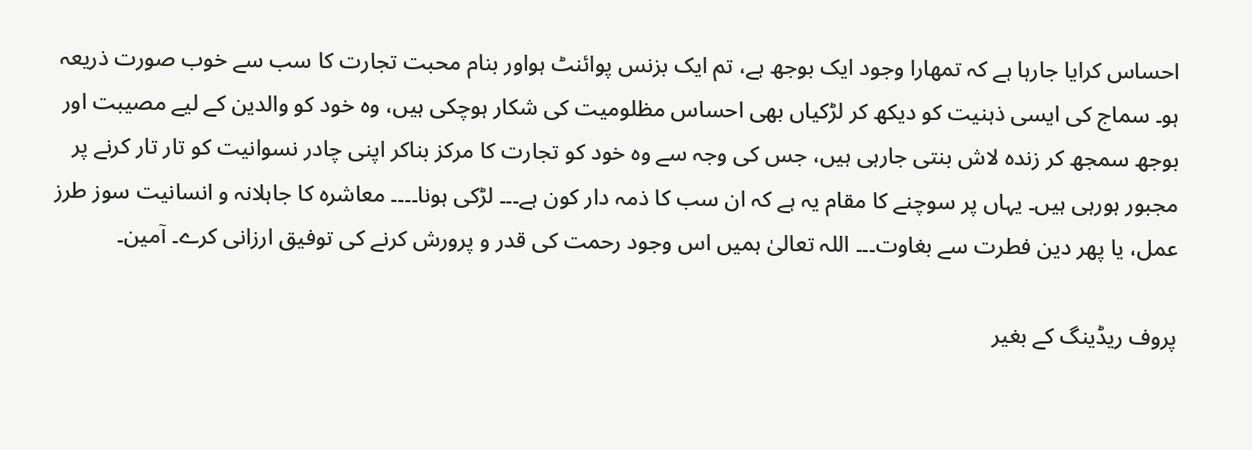احساس کرایا جارہا ہے کہ تمھارا وجود ایک بوجھ ہے، تم ایک بزنس پوائنٹ ہواور بنام محبت تجارت کا سب سے خوب صورت ذریعہ ہو۔ سماج کی ایسی ذہنیت کو دیکھ کر لڑکیاں بھی احساس مظلومیت کی شکار ہوچکی ہیں، وہ خود کو والدین کے لیے مصیبت اور بوجھ سمجھ کر زندہ لاش بنتی جارہی ہیں، جس کی وجہ سے وہ خود کو تجارت کا مرکز بناکر اپنی چادر نسوانیت کو تار تار کرنے پر مجبور ہورہی ہیں۔ یہاں پر سوچنے کا مقام یہ ہے کہ ان سب کا ذمہ دار کون ہے۔۔۔ لڑکی ہونا۔۔۔۔ معاشرہ کا جاہلانہ و انسانیت سوز طرز عمل، یا پھر دین فطرت سے بغاوت۔۔۔ اللہ تعالیٰ ہمیں اس وجود رحمت کی قدر و پرورش کرنے کی توفیق ارزانی کرے۔ آمین۔

پروف ریڈینگ کے بغیر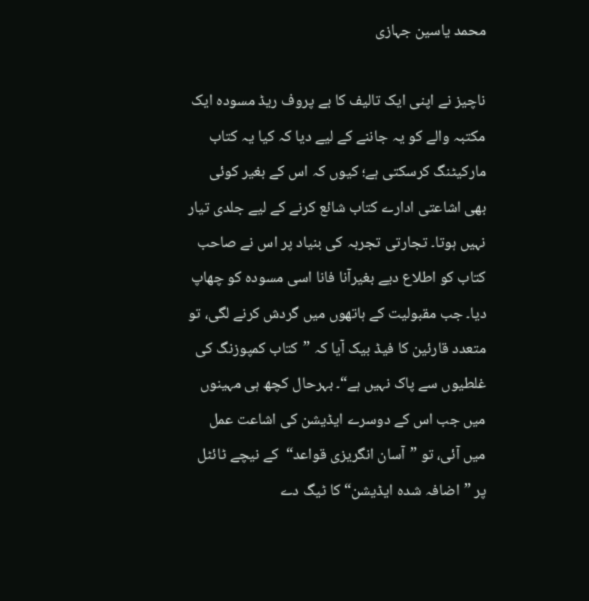محمد یاسین جہازی

ناچیز نے اپنی ایک تالیف کا بے پروف ریڈ مسودہ ایک مکتبہ والے کو یہ جاننے کے لیے دیا کہ کیا یہ کتاب مارکیٹنگ کرسکتی ہے؛ کیوں کہ اس کے بغیر کوئی بھی اشاعتی ادارے کتاب شائع کرنے کے لیے جلدی تیار نہیں ہوتا۔ تجارتی تجربہ کی بنیاد پر اس نے صاحب کتاب کو اطلاع دیے بغیرآنا فانا اسی مسودہ کو چھاپ دیا۔ جب مقبولیت کے ہاتھوں میں گردش کرنے لگی، تو متعدد قارئین کا فیڈ بیک آیا کہ ”کتاب کمپوزنگ کی غلطیوں سے پاک نہیں ہے“۔ بہرحال کچھ ہی مہینوں میں جب اس کے دوسرے ایڈیشن کی اشاعت عمل میں آئی، تو ”آسان انگریزی قواعد“  کے نیچے ٹائٹل پر ”اضافہ شدہ ایڈیشن“ کا ٹیگ دے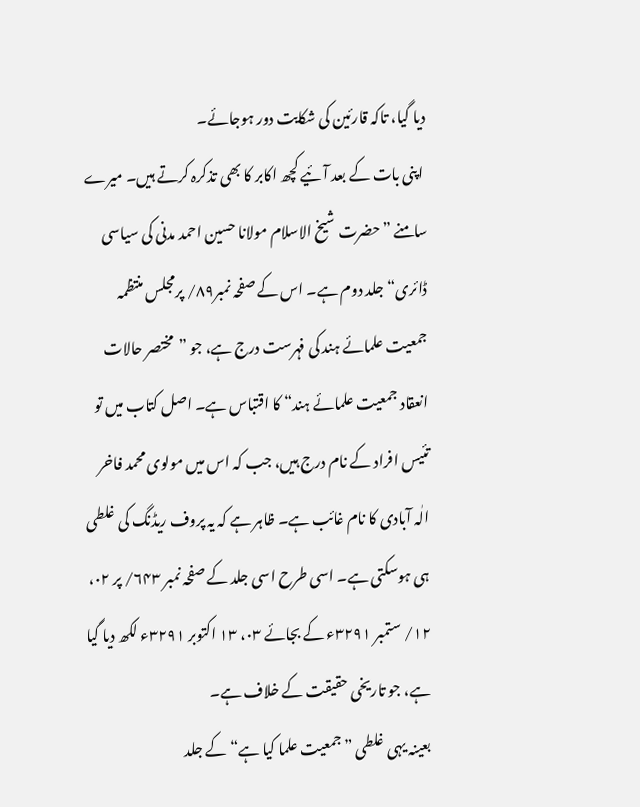دیا گیا، تاکہ قارئین کی شکایت دور ہوجائے۔
 اپنی بات کے بعد آئیے کچھ اکابر کا بھی تذکرہ کرتے ہیں۔ میرے سامنے ”حضرت شیخ الاسلام مولانا حسین احمد مدنی کی سیاسی ڈائری“ جلد دوم ہے۔ اس کے صفحہ نمبر۸۹/ پرمجلس منتظمہ جمعیت علمائے ہند کی فہرست درج ہے، جو ”مختصر حالات انعقاد جمعیت علمائے ہند“ کا اقتباس ہے۔ اصل کتاب میں تو تئیس افراد کے نام درج ہیں، جب کہ اس میں مولوی محمد فاخر الٰہ آبادی کا نام غائب ہے۔ ظاہر ہے کہ یہ پروف ریڈنگ کی غلطی ہی ہوسکتی ہے۔ اسی طرح اسی جلد کے صفحہ نمبر ۶۴۳/ پر ۰۲، ۱۲/ ستمبر ۳۲۹۱ء کے بجائے ۰۳، ۱۳ اکتوبر ۳۲۹۱ء لکھ دیا گیا ہے، جو تاریخی حقیقت کے خلاف ہے۔
بعینہ یہی غلطی ”جمعیت علما کیا ہے“ کے جلد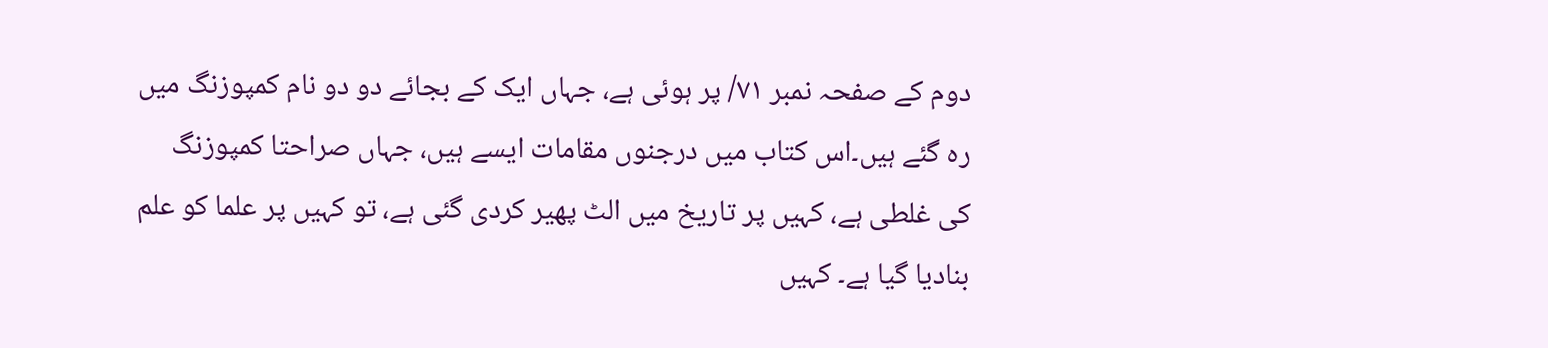دوم کے صفحہ نمبر ۷۱/ پر ہوئی ہے، جہاں ایک کے بجائے دو دو نام کمپوزنگ میں رہ گئے ہیں۔اس کتاب میں درجنوں مقامات ایسے ہیں، جہاں صراحتا کمپوزنگ کی غلطی ہے، کہیں پر تاریخ میں الٹ پھیر کردی گئی ہے، تو کہیں پر علما کو علم بنادیا گیا ہے۔ کہیں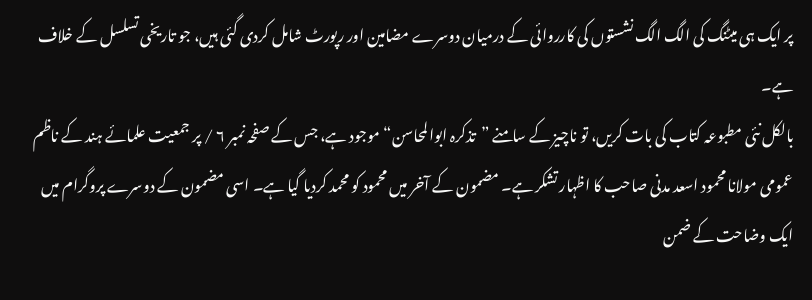پر ایک ہی میٹنگ کی الگ الگ نشستوں کی کارروائی کے درمیان دوسرے مضامین اور رپورٹ شامل کردی گئی ہیں، جو تاریخی تسلسل کے خلاف ہے۔
بالکل نئی مطبوعہ کتاب کی بات کریں، تو ناچیز کے سامنے ”تذکرہ ابوالمحاسن“ موجود ہے، جس کے صفحہ نمبر ۶ / پر جمعیت علمائے ہند کے ناظم عمومی مولانا محمود اسعد مدنی صاحب کا اظہار تشکر ہے۔ مضمون کے آخر میں محمود کو محمد کردیا گیا ہے۔ اسی مضمون کے دوسرے پروگرام میں ایک وضاحت کے ضمن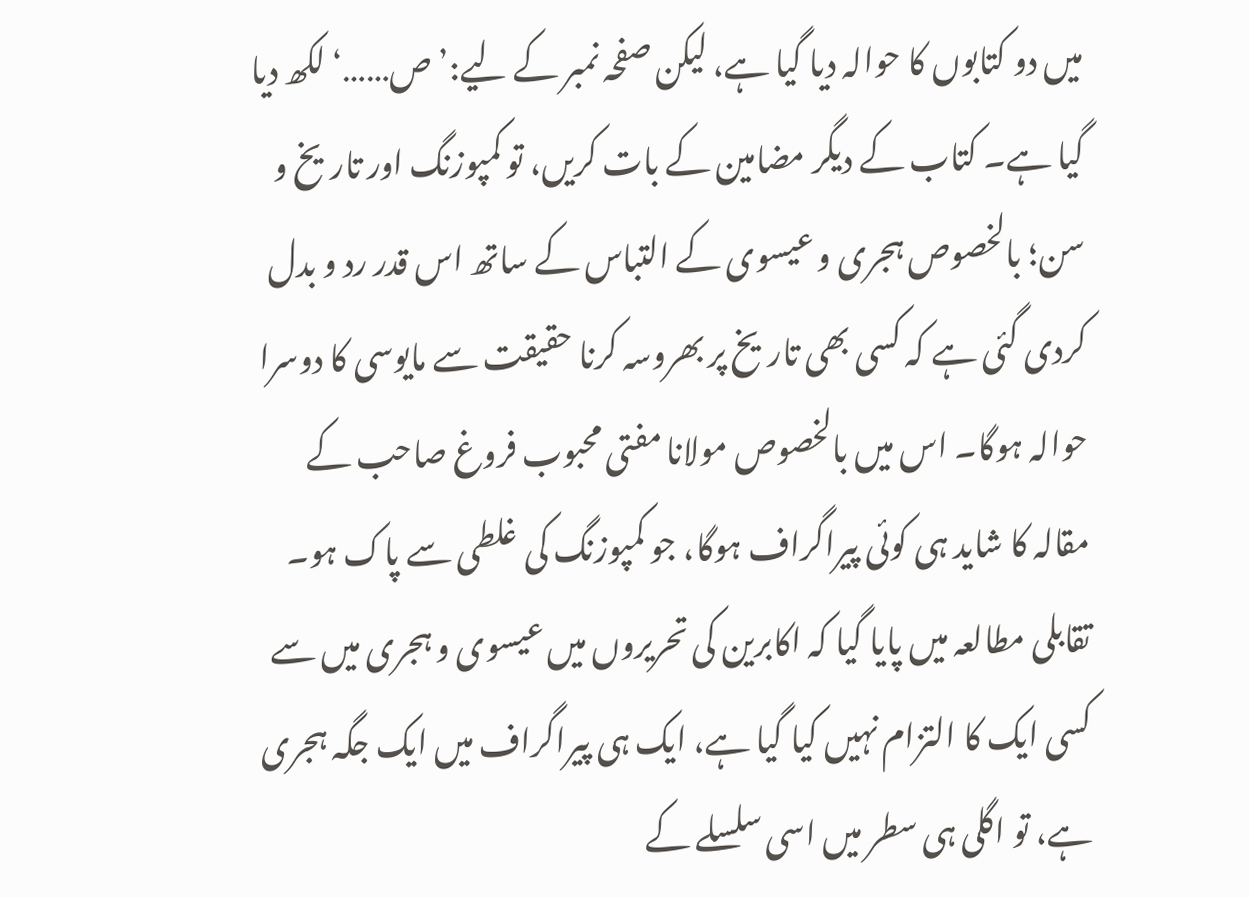میں دو کتابوں کا حوالہ دیا گیا ہے، لیکن صفحہ نمبر کے لیے:’ص……‘ لکھ دیا گیا ہے۔ کتاب کے دیگر مضامین کے بات کریں، تو کمپوزنگ اور تاریخ و سن؛ بالخصوص ہجری و عیسوی کے التباس کے ساتھ اس قدر رد و بدل کردی گئی ہے کہ کسی بھی تاریخ پر بھروسہ کرنا حقیقت سے مایوسی کا دوسرا حوالہ ہوگا۔ اس میں بالخصوص مولانا مفتی محبوب فروغ صاحب کے مقالہ کا شاید ہی کوئی پیراگراف ہوگا، جو کمپوزنگ کی غلطی سے پاک ہو۔
تقابلی مطالعہ میں پایا گیا کہ اکابرین کی تحریروں میں عیسوی و ہجری میں سے کسی ایک کا التزام نہیں کیا گیا ہے، ایک ہی پیراگراف میں ایک جگہ ہجری ہے، تو اگلی ہی سطر میں اسی سلسلے کے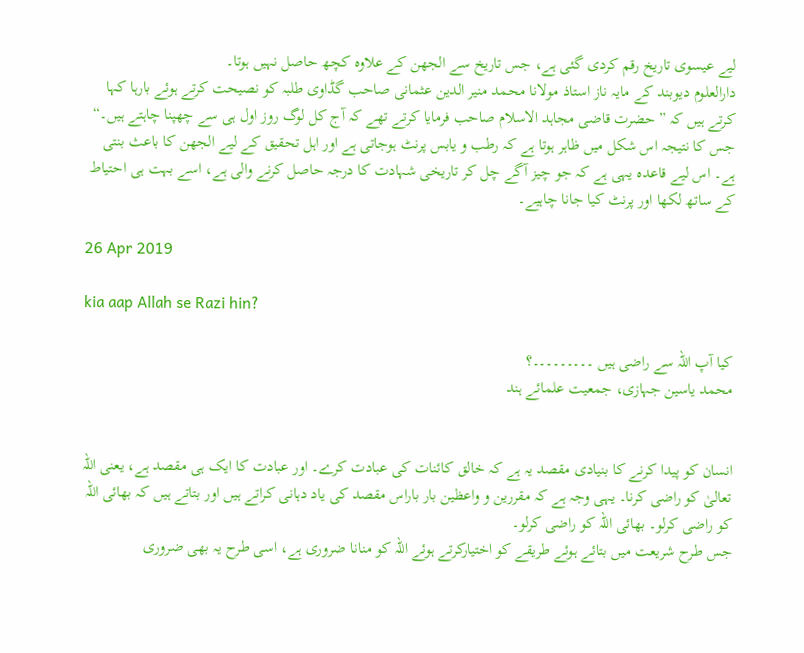لیے عیسوی تاریخ رقم کردی گئی ہے، جس تاریخ سے الجھن کے علاوہ کچھ حاصل نہیں ہوتا۔
دارالعلوم دیوبند کے مایہ ناز استاذ مولانا محمد منیر الدین عثمانی صاحب گڈاوی طلبہ کو نصیحت کرتے ہوئے بارہا کہا کرتے ہیں کہ ”حضرت قاضی مجاہد الاسلام صاحب فرمایا کرتے تھے کہ آج کل لوگ روز اول ہی سے چھپنا چاہتے ہیں۔“ جس کا نتیجہ اس شکل میں ظاہر ہوتا ہے کہ رطب و یابس پرنٹ ہوجاتی ہے اور اہل تحقیق کے لیے الجھن کا باعث بنتی ہے۔ اس لیے قاعدہ یہی ہے کہ جو چیز آگے چل کر تاریخی شہادت کا درجہ حاصل کرنے والی ہے، اسے بہت ہی احتیاط کے ساتھ لکھا اور پرنٹ کیا جانا چاہیے۔

26 Apr 2019

kia aap Allah se Razi hin?

کیا آپ اللہ سے راضی ہیں ۔۔۔۔۔۔۔۔۔؟
محمد یاسین جہازی، جمعیت علمائے ہند


انسان کو پیدا کرنے کا بنیادی مقصد یہ ہے کہ خالق کائنات کی عبادت کرے۔ اور عبادت کا ایک ہی مقصد ہے، یعنی اللہ تعالیٰ کو راضی کرنا۔ یہی وجہ ہے کہ مقررین و واعظین بار باراس مقصد کی یاد دہانی کراتے ہیں اور بتاتے ہیں کہ بھائی اللہ کو راضی کرلو۔ بھائی اللہ کو راضی کرلو۔
جس طرح شریعت میں بتائے ہوئے طریقے کو اختیارکرتے ہوئے اللہ کو منانا ضروری ہے، اسی طرح یہ بھی ضروری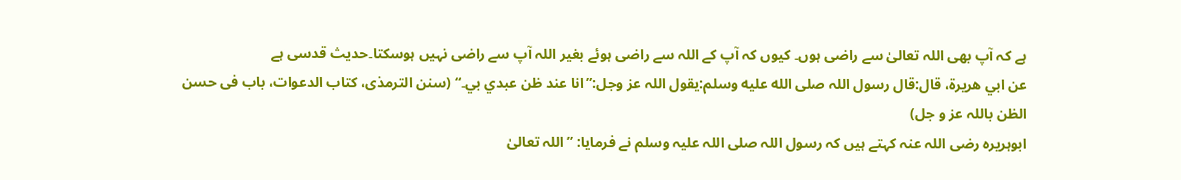ہے کہ آپ بھی اللہ تعالیٰ سے راضی ہوں۔ کیوں کہ آپ کے اللہ سے راضی ہوئے بغیر اللہ آپ سے راضی نہیں ہوسکتا۔حدیث قدسی ہے
عن ابي ھریرۃ، قال:قال رسول اللہ صلى الله عليه وسلم:یقول اللہ عز وجل:”انا عند ظن عبدي بي۔“ (سنن الترمذی، کتاب الدعوات، باب فی حسن الظن باللہ عز و جل)
ابوہریرہ رضی اللہ عنہ کہتے ہیں کہ رسول اللہ صلی اللہ علیہ وسلم نے فرمایا: ”اللہ تعالیٰ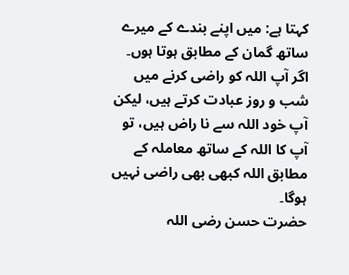کہتا ہے: میں اپنے بندے کے میرے ساتھ گمان کے مطابق ہوتا ہوں۔
اگر آپ اللہ کو راضی کرنے میں شب و روز عبادت کرتے ہیں، لیکن آپ خود اللہ سے نا راض ہیں، تو آپ کا اللہ کے ساتھ معاملہ کے مطابق اللہ کبھی بھی راضی نہیں ہوگا۔
حضرت حسن رضی اللہ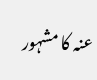عنہ کا مشہور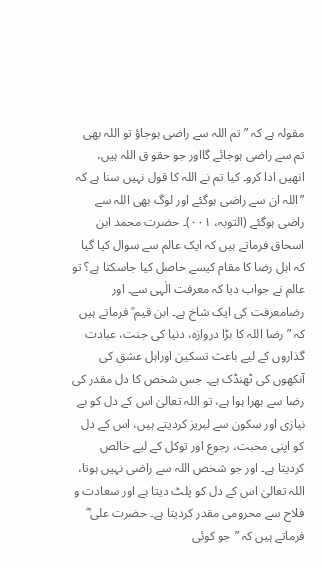مقولہ ہے کہ ”تم اللہ سے راضی ہوجاؤ تو اللہ بھی تم سے راضی ہوجائے گااور جو حقو ق اللہ ہیں، انھیں ادا کرو۔ کیا تم نے اللہ کا قول نہیں سنا ہے کہ ”اللہ ان سے راضی ہوگئے اور لوگ بھی اللہ سے راضی ہوگئے (التوبہ، ۰۰۱)۔ حضرت محمد ابن اسحاق فرماتے ہیں کہ ایک عالم سے سوال کیا گیا کہ اہل رضا کا مقام کیسے حاصل کیا جاسکتا ہے؟ تو عالم نے جواب دیا کہ معرفت الٰہی سے۔ اور رضامعرفت کی ایک شاخ ہے۔ ابن قیم ؒ فرماتے ہیں کہ ”رضا اللہ کا بڑا دروازہ، دنیا کی جنت، عبادت گذاروں کے لیے باعث تسکین اوراہل عشق کی آنکھوں کی ٹھنڈک ہے۔ جس شخص کا دل مقدر کی رضا سے بھرا ہوا ہے، تو اللہ تعالیٰ اس کے دل کو بے نیازی اور سکون سے لبریز کردیتے ہیں، اس کے دل کو اپنی محبت، رجوع اور توکل کے لیے خالص کردیتا ہے۔ اور جو شخص اللہ سے راضی نہیں ہوتا، اللہ تعالیٰ اس کے دل کو پلٹ دیتا ہے اور سعادت و فلاح سے محرومی مقدر کردیتا ہے۔ حضرت علی ؓ فرماتے ہیں کہ ”جو کوئی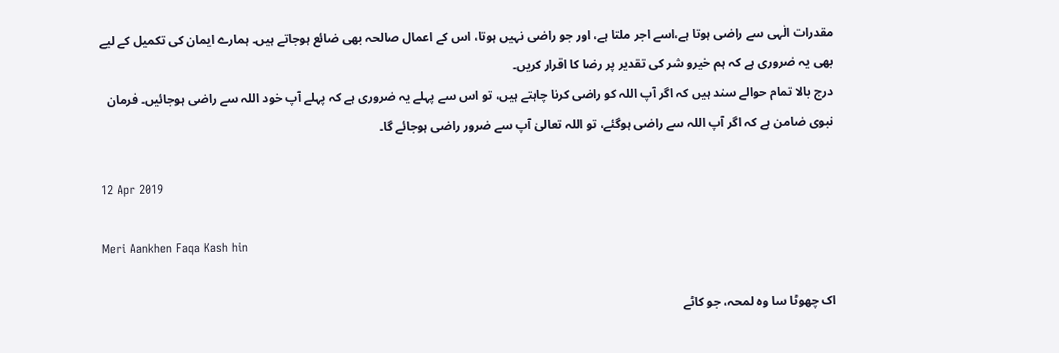مقدرات الٰہی سے راضی ہوتا ہے،اسے اجر ملتا ہے، اور جو راضی نہیں ہوتا، اس کے اعمال صالحہ بھی ضائع ہوجاتے ہیں۔ ہمارے ایمان کی تکمیل کے لیے بھی یہ ضروری ہے کہ ہم خیرو شر کی تقدیر پر رضا کا اقرار کریں۔
درج بالا تمام حوالے سند ہیں کہ اگر آپ اللہ کو راضی کرنا چاہتے ہیں، تو اس سے پہلے یہ ضروری ہے کہ پہلے آپ خود اللہ سے راضی ہوجائیں۔ فرمان نبوی ضامن ہے کہ اگر آپ اللہ سے راضی ہوگئے، تو اللہ تعالیٰ آپ سے ضرور راضی ہوجائے گا۔

12 Apr 2019

Meri Aankhen Faqa Kash hin

اک چھوٹا سا وہ لمحہ، جو کاٹے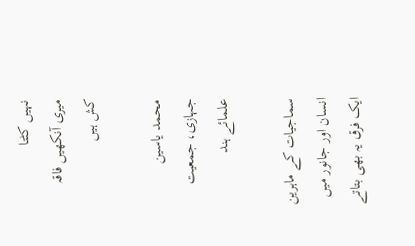نہیں کٹتا
میری آنکھیں فاقہ کش ہیں

محمد یاسین جہازی، جمعیت علمائے ہند

سماجیات کے ماہرین انسان اور جانور میں ایک فرق یہ بھی بتاتے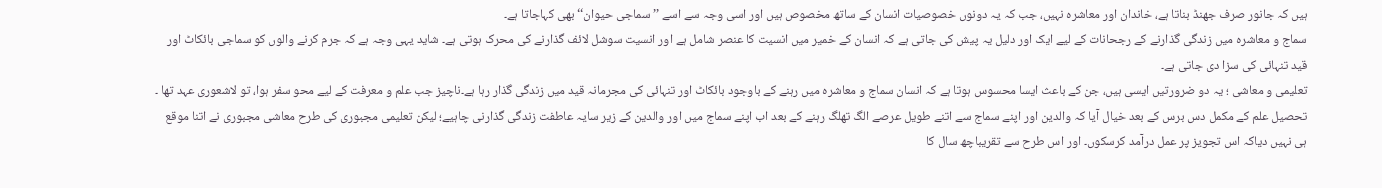ہیں کہ جانور صرف جھنڈ بناتا ہے، خاندان اور معاشرہ نہیں، جب کہ یہ دونوں خصوصیات انسان کے ساتھ مخصوص ہیں اور اسی وجہ سے اسے ’’سماجی حیوان‘‘ بھی کہاجاتا ہے۔
سماج و معاشرہ میں زندگی گذارنے کے رجحانات کے لیے ایک اور دلیل یہ پیش کی جاتی ہے کہ انسان کے خمیر میں انسیت کا عنصر شامل ہے اور انسیت سوشل لائف گذارنے کی محرک ہوتی ہے۔ شاید یہی وجہ ہے کہ جرم کرنے والوں کو سماجی بائکاٹ اور قید تنہائی کی سزا دی جاتی ہے۔
تعلیمی و معاشی ؛ یہ دو ضرورتیں ایسی ہیں، جن کے باعث ایسا محسوس ہوتا ہے کہ انسان سماج و معاشرہ میں رہنے کے باوجود بائکاٹ اور تنہائی کی مجرمانہ قید میں زندگی گذار رہا ہے۔ناچیز جب علم و معرفت کے لیے محو سفر ہوا، تو لاشعوری عہد تھا ۔ تحصیل علم کے مکمل دس برس کے بعد خیال آیا کہ والدین اور اپنے سماج سے اتنے طویل عرصے الگ تھلگ رہنے کے بعد اب اپنے سماج میں اور والدین کے زیر سایہ عاطفت زندگی گذارنی چاہیے؛ لیکن تعلیمی مجبوری کی طرح معاشی مجبوری نے اتنا موقع ہی نہیں دیاکہ اس تجویز پر عمل درآمد کرسکوں۔ اور اس طرح سے تقریباچھ سال کا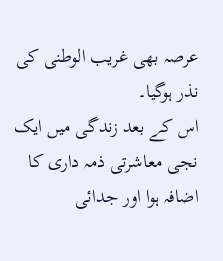عرصہ بھی غریب الوطنی کی نذر ہوگیا۔
اس کے بعد زندگی میں ایک نجی معاشرتی ذمہ داری کا اضافہ ہوا اور جدائی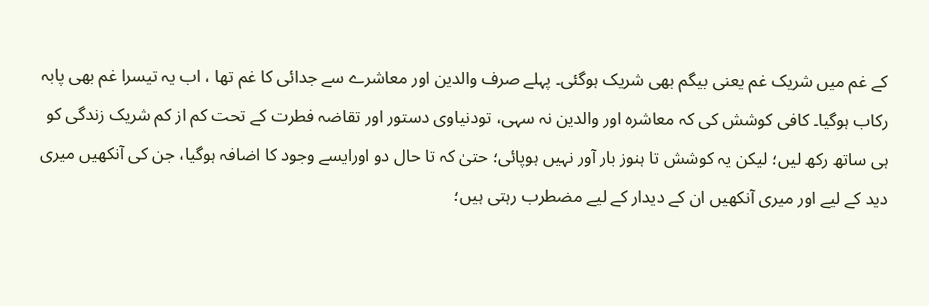کے غم میں شریک غم یعنی بیگم بھی شریک ہوگئی۔ پہلے صرف والدین اور معاشرے سے جدائی کا غم تھا ، اب یہ تیسرا غم بھی پابہ رکاب ہوگیا۔ کافی کوشش کی کہ معاشرہ اور والدین نہ سہی، تودنیاوی دستور اور تقاضہ فطرت کے تحت کم از کم شریک زندگی کو ہی ساتھ رکھ لیں؛ لیکن یہ کوشش تا ہنوز بار آور نہیں ہوپائی؛ حتیٰ کہ تا حال دو اورایسے وجود کا اضافہ ہوگیا، جن کی آنکھیں میری دید کے لیے اور میری آنکھیں ان کے دیدار کے لیے مضطرب رہتی ہیں؛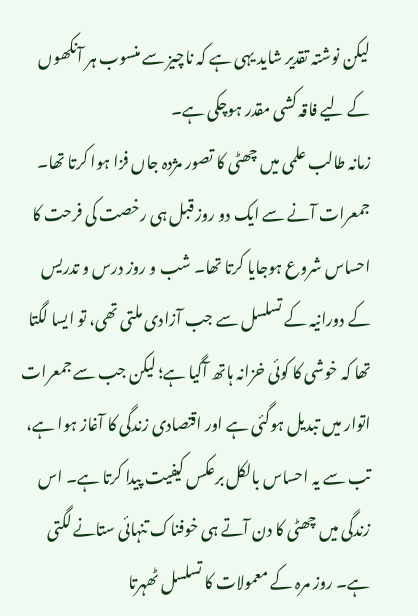لیکن نوشتہ تقدیر شاید یہی ہے کہ ناچیز سے منسوب ہر آنکھوں کے لیے فاقہ کشی مقدر ہوچکی ہے۔
زمانہ طالب علمی میں چھٹی کا تصور مژدہ جاں فزا ہوا کرتا تھا۔ جمعرات آنے سے ایک دو روز قبل ہی رخصت کی فرحت کا احساس شروع ہوجایا کرتا تھا۔ شب و روز درس و تدریس کے دورانیہ کے تسلسل سے جب آزادی ملتی تھی، تو ایسا لگتا تھا کہ خوشی کا کوئی خزانہ ہاتھ آگیا ہے؛ لیکن جب سے جمعرات اتوار میں تبدیل ہوگئی ہے اور اقتصادی زندگی کا آغاز ہوا ہے، تب سے یہ احساس بالکل برعکس کیفیت پیدا کرتا ہے۔ اس زندگی میں چھٹی کا دن آتے ہی خوفناک تنہائی ستانے لگتی ہے۔ روز مرہ کے معمولات کا تسلسل ٹھہرتا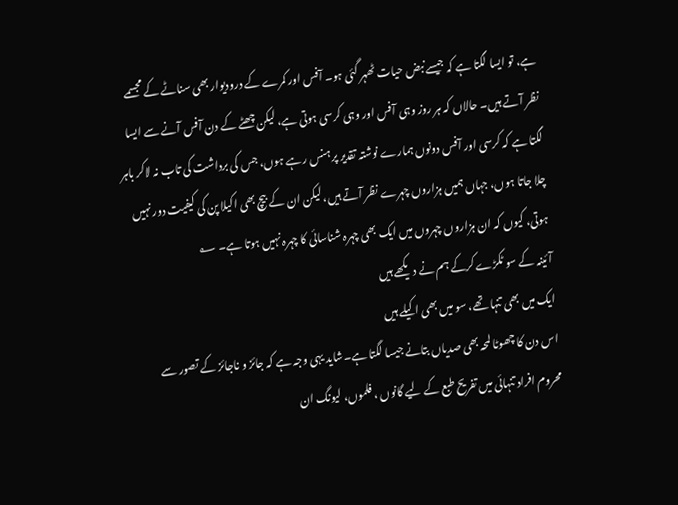ہے، تو ایسا لگتا ہے کہ جیسے نبض حیات ٹھہر گئی ہو۔ آفس اور کمرے کے درودیوار بھی سناٹے کے مجسمے نظر آتے ہیں۔ حالاں کہ ہر روز وہی آفس اور وہی کرسی ہوتی ہے، لیکن چھٹے کے دن آفس آنے سے ایسا لگتا ہے کہ کرسی اور آفس دونوں ہمارے نوشتہ تقدیر پر ہنس رہے ہوں، جس کی برداشت کی تاب نہ لاکر باہر چلا جاتا ہوں، جہاں ہمیں ہزاروں چہرے نظر آتے ہیں، لیکن ان کے بیچ بھی اکیلا پن کی کیفیت دور نہیں ہوتی، کیوں کہ ان ہزاروں چہروں میں ایک بھی چہرہ شناسائی کا چہرہ نہیں ہوتا ہے۔ ؂
آئینہ کے سو ٹکڑے کرکے ہم نے دیکھے ہیں
ایک میں بھی تنہا تھے، سو میں بھی اکیلے ہیں
اس دن کا چھوٹا لمحہ بھی صدیاں بتانے جیسا لگتا ہے۔شاید یہی وجہ ہے کہ جائز و ناجائز کے تصور سے محروم افراد تنہائی میں تفریح طبع کے لیے گانوں ، فلموں، لیونگ ان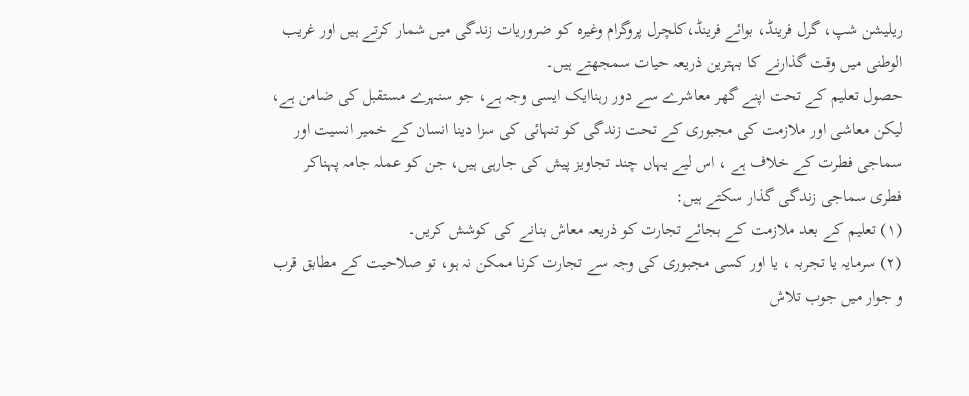ریلیشن شپ، گرل فرینڈ، بوائے فرینڈ،کلچرل پروگرام وغیرہ کو ضروریات زندگی میں شمار کرتے ہیں اور غریب الوطنی میں وقت گذارنے کا بہترین ذریعہ حیات سمجھتے ہیں۔
حصول تعلیم کے تحت اپنے گھر معاشرے سے دور رہناایک ایسی وجہ ہے، جو سنہرے مستقبل کی ضامن ہے، لیکن معاشی اور ملازمت کی مجبوری کے تحت زندگی کو تنہائی کی سزا دینا انسان کے خمیر انسیت اور سماجی فطرت کے خلاف ہے ، اس لیے یہاں چند تجاویز پیش کی جارہی ہیں، جن کو عملہ جامہ پہناکر فطری سماجی زندگی گذار سکتے ہیں:
(۱) تعلیم کے بعد ملازمت کے بجائے تجارت کو ذریعہ معاش بنانے کی کوشش کریں۔
(۲) سرمایہ یا تجربہ ، یا اور کسی مجبوری کی وجہ سے تجارت کرنا ممکن نہ ہو، تو صلاحیت کے مطابق قرب و جوار میں جوب تلاش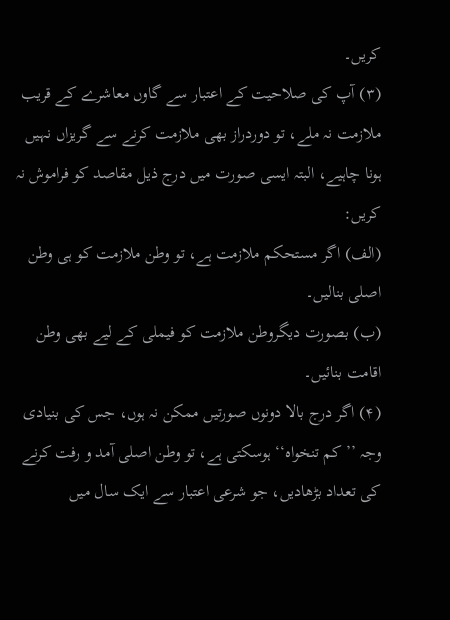کریں۔
(۳) آپ کی صلاحیت کے اعتبار سے گاوں معاشرے کے قریب ملازمت نہ ملے، تو دوردراز بھی ملازمت کرنے سے گریزاں نہیں ہونا چاہیے، البتہ ایسی صورت میں درج ذیل مقاصد کو فراموش نہ کریں:
(الف) اگر مستحکم ملازمت ہے، تو وطن ملازمت کو ہی وطن اصلی بنالیں۔
(ب) بصورت دیگروطن ملازمت کو فیملی کے لیے بھی وطن اقامت بنائیں۔
(۴) اگر درج بالا دونوں صورتیں ممکن نہ ہوں، جس کی بنیادی وجہ ’’کم تنخواہ‘‘ ہوسکتی ہے، تو وطن اصلی آمد و رفت کرنے کی تعداد بڑھادیں، جو شرعی اعتبار سے ایک سال میں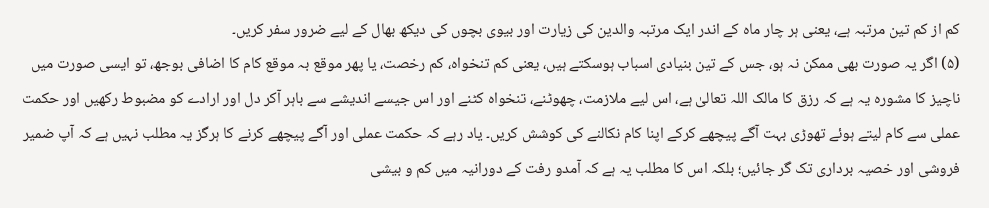کم از کم تین مرتبہ ہے، یعنی ہر چار ماہ کے اندر ایک مرتبہ والدین کی زیارت اور بیوی بچوں کی دیکھ بھال کے لیے ضرور سفر کریں۔
(۵) اگر یہ صورت بھی ممکن نہ ہو، جس کے تین بنیادی اسباب ہوسکتے ہیں، یعنی کم تنخواہ، کم رخصت، یا پھر موقع بہ موقع کام کا اضافی بوجھ، تو ایسی صورت میں ناچیز کا مشورہ یہ ہے کہ رزق کا مالک اللہ تعالیٰ ہے، اس لیے ملازمت، چھوٹنے، تنخواہ کٹنے اور اس جیسے اندیشے سے باہر آکر دل اور ارادے کو مضبوط رکھیں اور حکمت عملی سے کام لیتے ہوئے تھوڑی بہت آگے پیچھے کرکے اپنا کام نکالنے کی کوشش کریں۔ یاد رہے کہ حکمت عملی اور آگے پیچھے کرنے کا ہرگز یہ مطلب نہیں ہے کہ آپ ضمیر فروشی اور خصیہ برداری تک گر جائیں؛ بلکہ اس کا مطلب یہ ہے کہ آمدو رفت کے دورانیہ میں کم و بیشی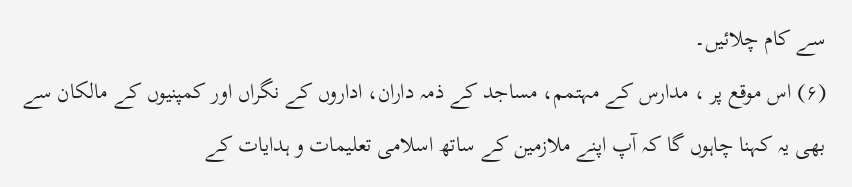سے کام چلائیں۔
(۶) اس موقع پر ، مدارس کے مہتمم، مساجد کے ذمہ داران، اداروں کے نگراں اور کمپنیوں کے مالکان سے بھی یہ کہنا چاہوں گا کہ آپ اپنے ملازمین کے ساتھ اسلامی تعلیمات و ہدایات کے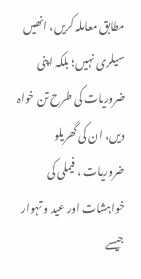مطابق معاملہ کریں، انھیں سیلری نہیں؛ بلکہ اپنی ضروریات کی طرح تن خواہ دیں، ان کی گھریلو ضروریات ، فیملی کی خواہشات اور عید و تہوار جیسے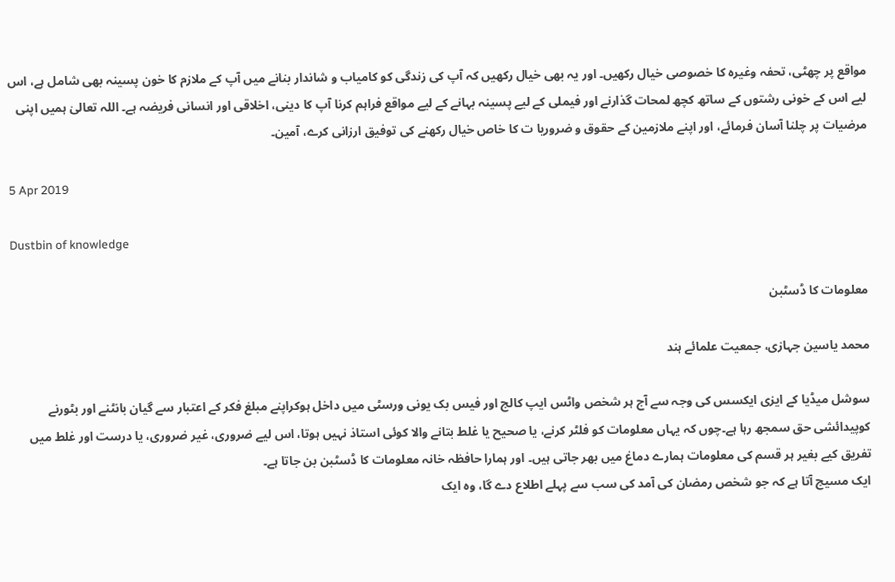مواقع پر چھٹی، تحفہ وغیرہ کا خصوصی خیال رکھیں۔ اور یہ بھی خیال رکھیں کہ آپ کی زندگی کو کامیاب و شاندار بنانے میں آپ کے ملازم کا خون پسینہ بھی شامل ہے، اس لیے اس کے خونی رشتوں کے ساتھ کچھ لمحات گذارنے اور فیملی کے لیے پسینہ بہانے کے لیے مواقع فراہم کرنا آپ کا دینی، اخلاقی اور انسانی فریضہ ہے۔ اللہ تعالیٰ ہمیں اپنی مرضیات پر چلنا آسان فرمائے، اور اپنے ملازمین کے حقوق و ضروریا ت کا خاص خیال رکھنے کی توفیق ارزانی کرے، آمین۔

5 Apr 2019

Dustbin of knowledge

معلومات کا ڈسٹبن

محمد یاسین جہازی، جمعیت علمائے ہند

سوشل میڈیا کے ایزی ایکسس کی وجہ سے آج ہر شخص واٹس ایپ کالج اور فیس بک یونی ورسٹی میں داخل ہوکراپنے مبلغ فکر کے اعتبار سے گیان بانٹنے اور بٹورنے کوپیدائشی حق سمجھ رہا ہے۔چوں کہ یہاں معلومات کو فلٹر کرنے، یا صحیح یا غلط بتانے والا کوئی استاذ نہیں ہوتا، اس لیے ضروری، غیر ضروری، یا درست اور غلط میں تفریق کیے بغیر ہر قسم کی معلومات ہمارے دماغ میں بھر جاتی ہیں۔ اور ہمارا حافظہ خانہ معلومات کا ڈسٹبن بن جاتا ہے۔
ایک مسیج آتا ہے کہ جو شخص رمضان کی آمد کی سب سے پہلے اطلاع دے گا، وہ ایک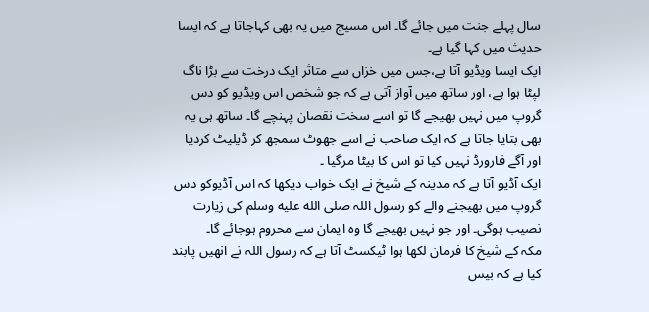سال پہلے جنت میں جائے گا۔ اس مسیج میں یہ بھی کہاجاتا ہے کہ ایسا حدیث میں کہا گیا ہے۔
ایک ایسا ویڈیو آتا ہے،جس میں خزاں سے متاثر ایک درخت سے بڑا ناگ لپٹا ہوا ہے، اور ساتھ میں آواز آتی ہے کہ جو شخص اس ویڈیو کو دس گروپ میں نہیں بھیجے گا تو اسے سخت نقصان پہنچے گا۔ ساتھ ہی یہ بھی بتایا جاتا ہے کہ ایک صاحب نے اسے جھوٹ سمجھ کر ڈیلیٹ کردیا اور آگے فارورڈ نہیں کیا تو اس کا بیٹا مرگیا ۔
ایک آڈیو آتا ہے کہ مدینہ کے شیخ نے ایک خواب دیکھا کہ اس آڈیوکو دس گروپ میں بھیجنے والے کو رسول اللہ صلى الله عليه وسلم کی زیارت نصیب ہوگی۔ اور جو نہیں بھیجے گا وہ ایمان سے محروم ہوجائے گا۔
مکہ کے شیخ کا فرمان لکھا ہوا ٹیکسٹ آتا ہے کہ رسول اللہ نے انھیں پابند کیا ہے کہ بیس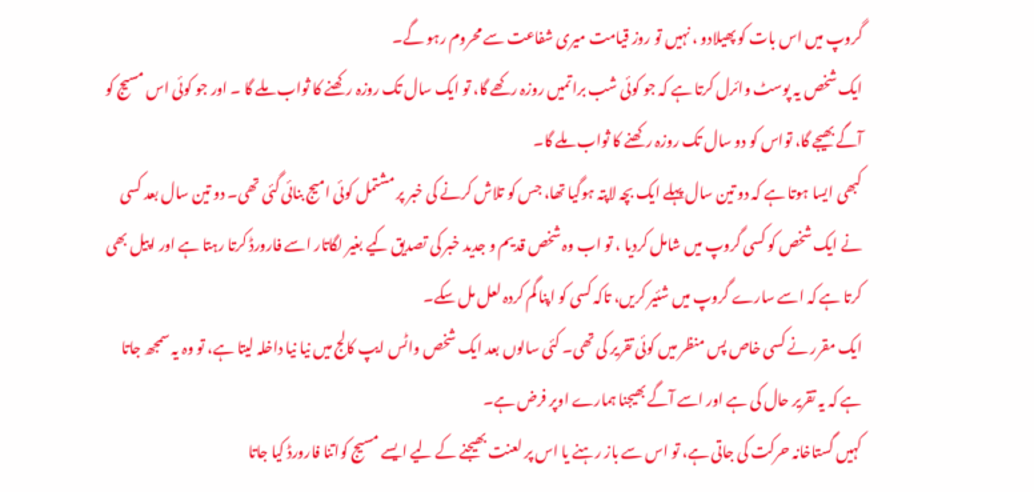گروپ میں اس بات کو پھیلادو ، نہیں تو روز قیامت میری شفاعت سے محروم رہو گے۔
ایک شخص یہ پوسٹ وائرل کرتا ہے کہ جو کوئی شب براتمیں روزہ رکھے گا، تو ایک سال تک روزہ رکھنے کا ثواب ملے گا ۔ اور جو کوئی اس مسیج کو آگے بھیجے گا، تواس کو دو سال تک روزہ رکھنے کا ثواب ملے گا۔
کبھی ایسا ہوتا ہے کہ دو تین سال پہلے ایک بچہ لاپتہ ہوگیا تھا، جس کو تلاش کرنے کی خبر پر مشتمل کوئی امیج بنائی گئی تھی۔ دو تین سال بعد کسی نے ایک شخص کو کسی گروپ میں شامل کردیا ، تو اب وہ شخص قدیم و جدید خبر کی تصدیق کیے بغیر لگاتار اسے فارورڈ کرتا رہتا ہے اور اپیل بھی کرتا ہے کہ اسے سارے گروپ میں شئیر کریں، تاکہ کسی کو اپنا گم کردہ لعل مل سکے۔
ایک مقرر نے کسی خاص پس منظر میں کوئی تقریر کی تھی۔ کئی سالوں بعد ایک شخص واٹس ایپ کالج میں نیا نیا داخلہ لیتا ہے، تو وہ یہ سمجھ جاتا ہے کہ یہ تقریر حال کی ہے اور اسے آگے بھیجنا ہمارے اوپر فرض ہے۔
کہیں گستاخانہ حرکت کی جاتی ہے، تو اس سے باز رہنے یا اس پر لعنت بھیجنے کے لیے ایسے مسیج کواتنا فارورڈ کیا جاتا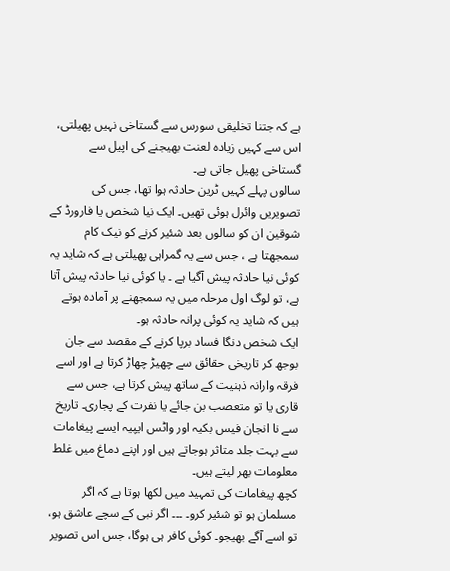ہے کہ جتنا تخلیقی سورس سے گستاخی نہیں پھیلتی، اس سے کہیں زیادہ لعنت بھیجنے کی اپیل سے گستاخی پھیل جاتی ہے۔
سالوں پہلے کہیں ٹرین حادثہ ہوا تھا، جس کی تصویریں وائرل ہوئی تھیں۔ ایک نیا شخص یا فارورڈ کے شوقین ان کو سالوں بعد شئیر کرنے کو نیک کام سمجھتا ہے ، جس سے یہ گمراہی پھیلتی ہے کہ شاید یہ کوئی نیا حادثہ پیش آگیا ہے ۔ یا کوئی نیا حادثہ پیش آتا ہے، تو لوگ اول مرحلہ میں یہ سمجھنے پر آمادہ ہوتے ہیں کہ شاید یہ کوئی پرانہ حادثہ ہو۔
ایک شخص دنگا فساد برپا کرنے کے مقصد سے جان بوجھ کر تاریخی حقائق سے چھیڑ چھاڑ کرتا ہے اور اسے فرقہ وارانہ ذہنیت کے ساتھ پیش کرتا ہے، جس سے قاری یا تو متعصب بن جائے یا نفرت کے پجاری۔ تاریخ سے نا انجان فیس بکیہ اور واٹس ایپیہ ایسے پیغامات سے بہت جلد متاثر ہوجاتے ہیں اور اپنے دماغ میں غلط معلومات بھر لیتے ہیں۔
کچھ پیغامات کی تمہید میں لکھا ہوتا ہے کہ اگر مسلمان ہو تو شئیر کرو۔ ۔۔۔ اگر نبی کے سچے عاشق ہو، تو اسے آگے بھیجو۔ کوئی کافر ہی ہوگا، جس اس تصویر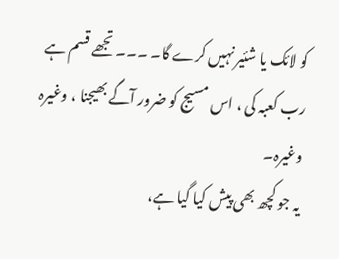کو لائک یا شئیر نہیں کرے گا۔ ۔۔۔ تجھے قسم ہے رب کعبہ کی ، اس مسیج کو ضرور آگے بھیجنا ، وغیرہ وغیرہ۔
یہ جو کچھ بھی پیش کیا گیا ہے،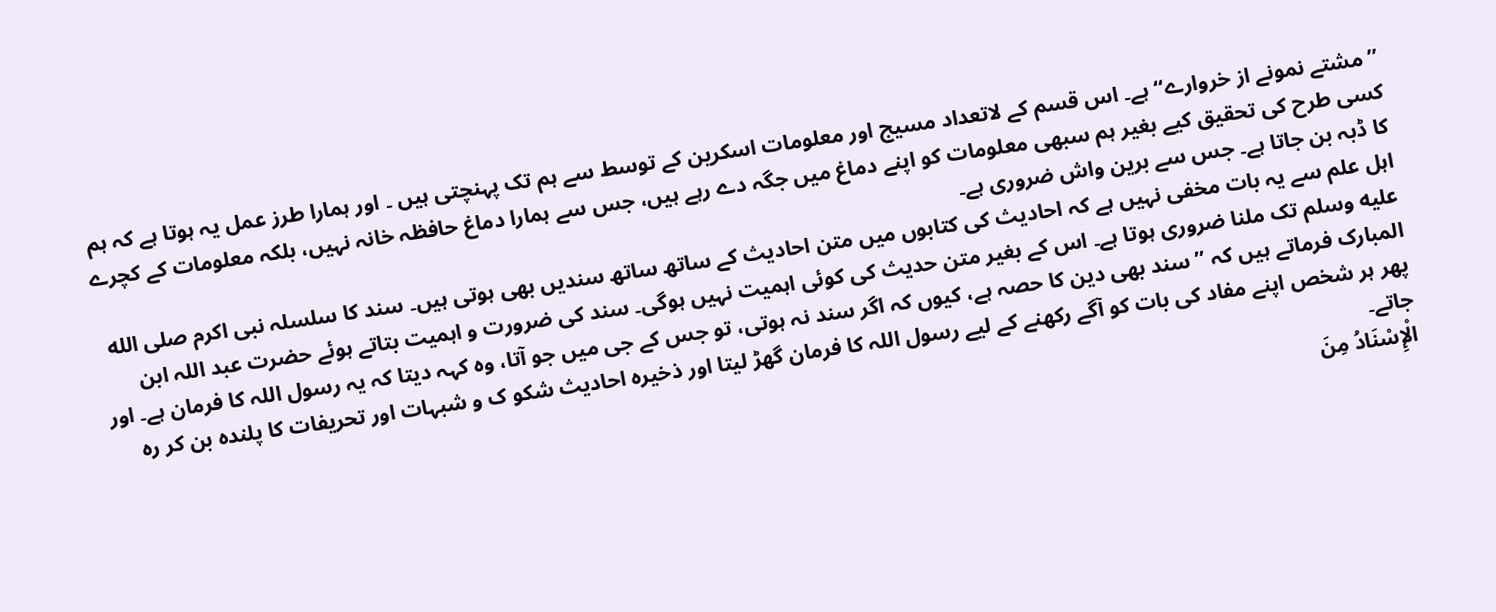’’مشتے نمونے از خروارے‘‘ ہے۔ اس قسم کے لاتعداد مسیج اور معلومات اسکرین کے توسط سے ہم تک پہنچتی ہیں ۔ اور ہمارا طرز عمل یہ ہوتا ہے کہ ہم کسی طرح کی تحقیق کیے بغیر ہم سبھی معلومات کو اپنے دماغ میں جگہ دے رہے ہیں، جس سے ہمارا دماغ حافظہ خانہ نہیں، بلکہ معلومات کے کچرے کا ڈبہ بن جاتا ہے۔ جس سے برین واش ضروری ہے۔
اہل علم سے یہ بات مخفی نہیں ہے کہ احادیث کی کتابوں میں متن احادیث کے ساتھ ساتھ سندیں بھی ہوتی ہیں۔ سند کا سلسلہ نبی اکرم صلى الله عليه وسلم تک ملنا ضروری ہوتا ہے۔ اس کے بغیر متن حدیث کی کوئی اہمیت نہیں ہوگی۔ سند کی ضرورت و اہمیت بتاتے ہوئے حضرت عبد اللہ ابن المبارک فرماتے ہیں کہ ’’ سند بھی دین کا حصہ ہے، کیوں کہ اگر سند نہ ہوتی، تو جس کے جی میں جو آتا، وہ کہہ دیتا کہ یہ رسول اللہ کا فرمان ہے۔ اور پھر ہر شخص اپنے مفاد کی بات کو آگے رکھنے کے لیے رسول اللہ کا فرمان گھڑ لیتا اور ذخیرہ احادیث شکو ک و شبہات اور تحریفات کا پلندہ بن کر رہ جاتے۔
الْإِسْنَادُ مِنَ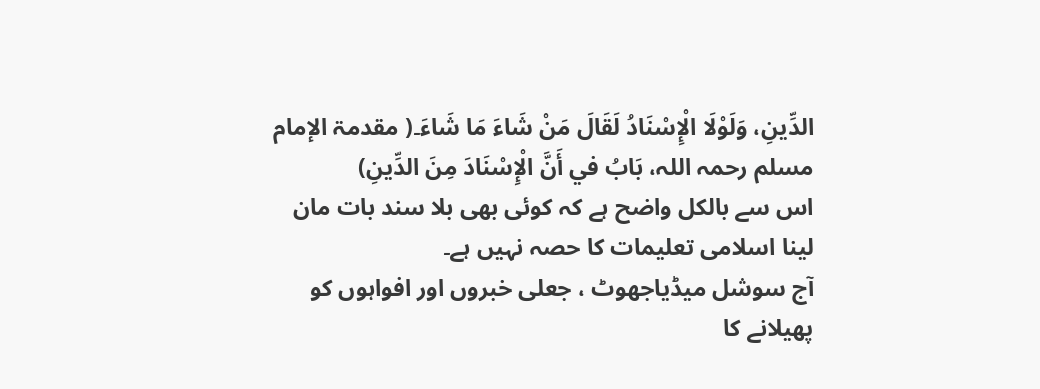الدِّینِ، وَلَوْلَا الْإِسْنَادُ لَقَالَ مَنْ شَاءَ مَا شَاءَ۔( مقدمۃ الإمام مسلم رحمہ اللہ، بَابُ في أَنَّ الْإِسْنَادَ مِنَ الدِّینِ)
اس سے بالکل واضح ہے کہ کوئی بھی بلا سند بات مان لینا اسلامی تعلیمات کا حصہ نہیں ہے۔
آج سوشل میڈیاجھوٹ ، جعلی خبروں اور افواہوں کو پھیلانے کا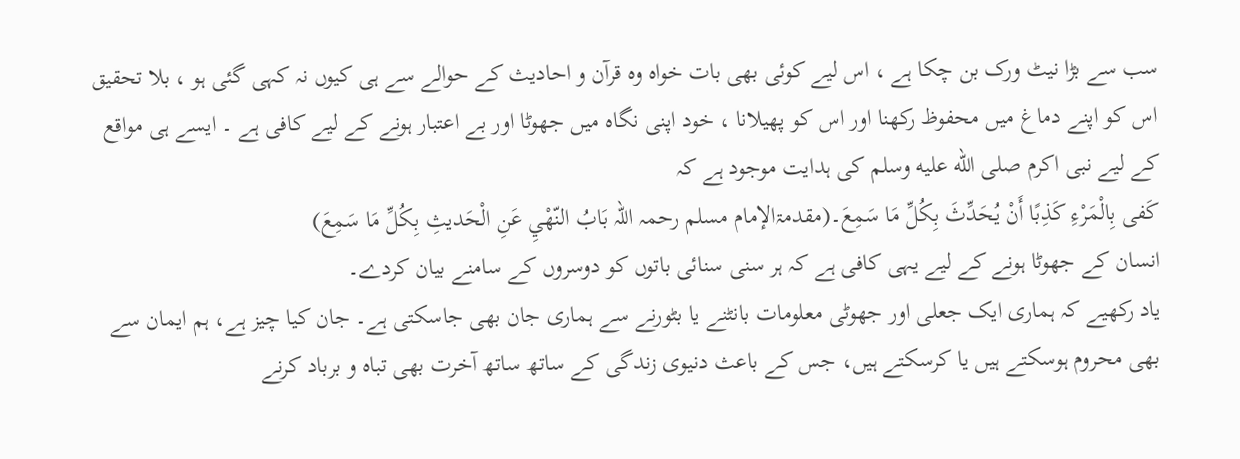سب سے بڑا نیٹ ورک بن چکا ہے ، اس لیے کوئی بھی بات خواہ وہ قرآن و احادیث کے حوالے سے ہی کیوں نہ کہی گئی ہو ، بلا تحقیق اس کو اپنے دماغ میں محفوظ رکھنا اور اس کو پھیلانا ، خود اپنی نگاہ میں جھوٹا اور بے اعتبار ہونے کے لیے کافی ہے ۔ ایسے ہی مواقع کے لیے نبی اکرم صلى الله عليه وسلم کی ہدایت موجود ہے کہ
کَفی بِالْمَرْءِ کَذِبًا أَنْ یُحَدِّثَ بِکُلِّ مَا سَمِعَ۔(مقدمۃالإمام مسلم رحمہ اللہ بَابُ النّھْيِ عَنِ الْحَدیثِ بِکُلِّ مَا سَمِعَ)
انسان کے جھوٹا ہونے کے لیے یہی کافی ہے کہ ہر سنی سنائی باتوں کو دوسروں کے سامنے بیان کردے۔
یاد رکھیے کہ ہماری ایک جعلی اور جھوٹی معلومات بانٹنے یا بٹورنے سے ہماری جان بھی جاسکتی ہے۔ جان کیا چیز ہے، ہم ایمان سے بھی محروم ہوسکتے ہیں یا کرسکتے ہیں، جس کے باعث دنیوی زندگی کے ساتھ ساتھ آخرت بھی تباہ و برباد کرنے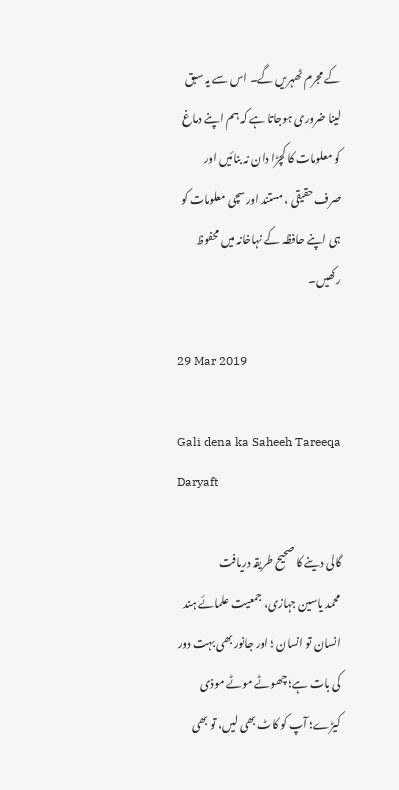کے مجرم ٹھہریں گے۔ اس سے یہ سبق لینا ضروری ہوجاتا ہے کہ ہم اپنے دماغ کو معلومات کا کچڑا دان نہ بنائیں اور صرف حقیقی ، مستند اور سچی معلومات کو ہی اپنے حافظہ کے نہاخانہ میں محفوظ رکھیں۔

29 Mar 2019

Gali dena ka Saheeh Tareeqa Daryaft

گالی دینے کا صحیح طریقہ دریافت
محمد یاسین جہازی، جمعیت علمائے ہند
انسان تو انسان ؛ اور جانور بھی بہت دور کی بات ہے؛ چھوٹے موٹے موذی کیڑے؛ آپ کو کاٹ بھی لیں، تو بھی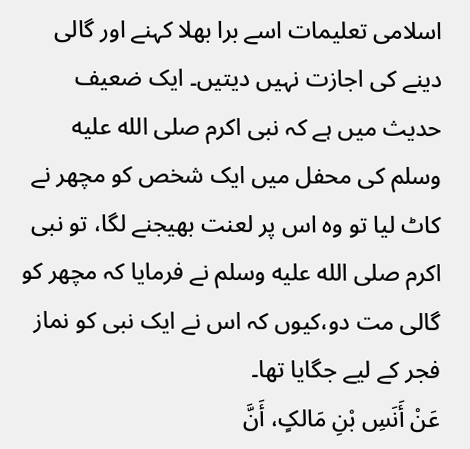اسلامی تعلیمات اسے برا بھلا کہنے اور گالی دینے کی اجازت نہیں دیتیں۔ ایک ضعیف حدیث میں ہے کہ نبی اکرم صلى الله عليه وسلم کی محفل میں ایک شخص کو مچھر نے کاٹ لیا تو وہ اس پر لعنت بھیجنے لگا، تو نبی اکرم صلى الله عليه وسلم نے فرمایا کہ مچھر کو گالی مت دو،کیوں کہ اس نے ایک نبی کو نماز فجر کے لیے جگایا تھا۔
عَنْ أَنَسِ بْنِ مَالکٍ، أَنَّ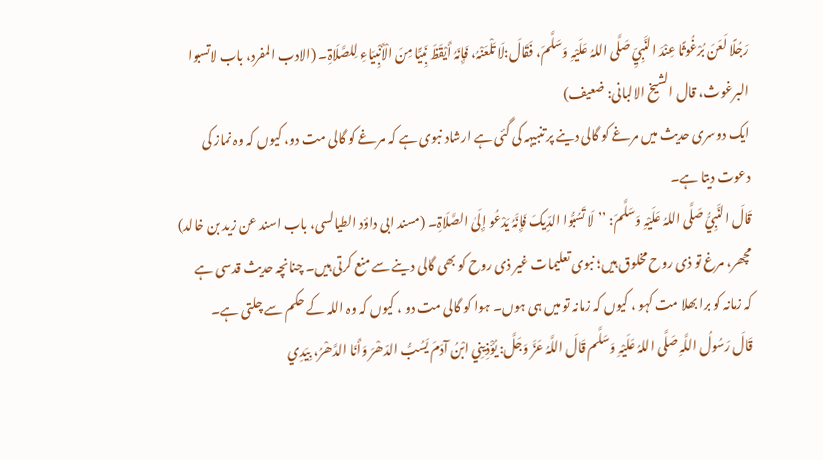رَجُلًا لَعَنَ بُرْغُوثًا عِنْدَ النَّبِيِّ صَلَّی اللہُ عَلَیْہِ وَسَلَّمَ، فَقَالَ:لَا تَلْعَنْہُ، فَإِنّہُ أَیْقَظَ نَبِیًّا مِنَ الْأَنْبِیَاءِ لِلصَّلَاۃِ۔ (الادب المفرد، باب لاتسبوا البرغوث، قال الشیخ الالبانی: ضعیف)
ایک دوسری حدیث میں مرغے کو گالی دینے پر تنبیہہ کی گئی ہے ارشاد نبوی ہے کہ مرغے کو گالی مت دو، کیوں کہ وہ نماز کی دعوت دیتا ہے۔
قَالَ النَّبِيُّ صَلَّی اللہُ عَلَیْہِ وَسَلَّمَ: ’’لَا تَسُبُّوا الدِّیکَ فَإِنَّہُ یَدْعُو إِلَیٰ الصَّلَاۃِ۔ (مسند ابی داؤد الطیالسی، باب اسند عن زید بن خالد)
مچھر، مرغ تو ذی روح مخلوق ہیں؛ نبوی تعلیمات غیر ذی روح کو بھی گالی دینے سے منع کرتی ہیں۔ چنانچہ حدیث قدسی ہے کہ زمانہ کو برا بھلا مت کہو ، کیوں کہ زمانہ تو میں ہی ہوں۔ ہوا کو گالی مت دو ، کیوں کہ وہ اللہ کے حکم سے چلتی ہے۔
قَالَ رَسُولُ اللَّہِ صَلَّی اللہُ عَلَیْہِ وَسَلَّم قَالَ اللَّہُ عَزَّ وَجَلَّ: یُؤْذِینِي ابْنُ آدَمَ یَسُبُّ الدّھْرَ وَأَنَا الدَّھْرُ، بِیَدِي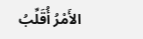الأَمْرُ أُقَلِّبُ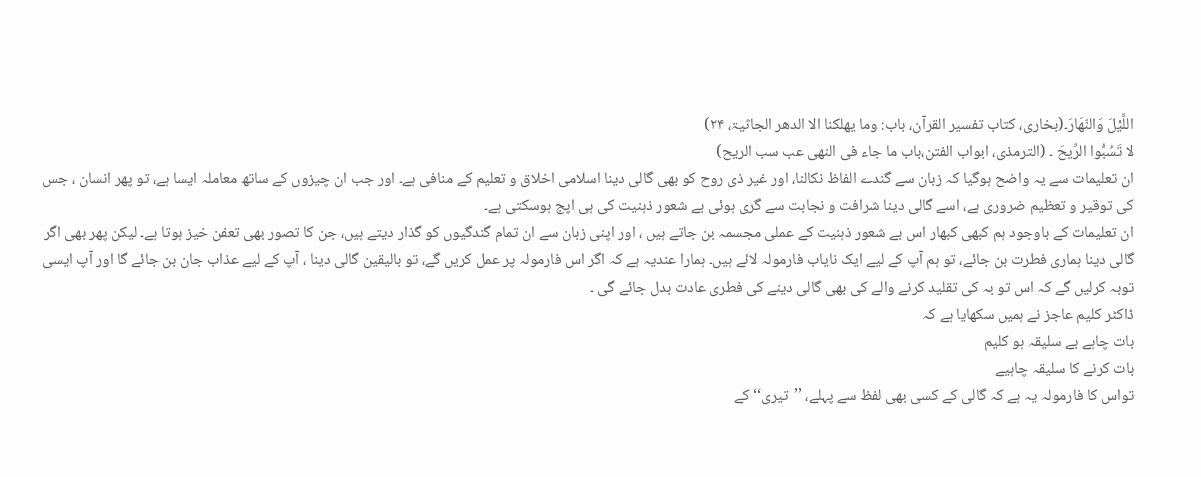اللَّیْلَ وَالنّھَارَ۔(بخاری، کتاب تفسیر القرآن، باب: وما یھلکنا الا الدھر الجاثیۃ، ۲۴)
لا تَسُبُّوا الرِّیحَ ۔ (الترمذی، ابواب الفتن،باب ما جاء فی النھی عب سب الریح)
ان تعلیمات سے یہ واضح ہوگیا کہ زبان سے گندے الفاظ نکالنا، اور غیر ذی روح کو بھی گالی دینا اسلامی اخلاق و تعلیم کے منافی ہے۔ اور جب ان چیزوں کے ساتھ معاملہ ایسا ہے، تو پھر انسان ، جس کی توقیر و تعظیم ضروری ہے، اسے گالی دینا شرافت و نجابت سے گری ہوئی بے شعور ذہنیت کی ہی اپج ہوسکتی ہے۔
ان تعلیمات کے باوجود ہم کبھی کبھار اس بے شعور ذہنیت کے عملی مجسمہ بن جاتے ہیں ، اور اپنی زبان سے ان تمام گندگیوں کو گذار دیتے ہیں، جن کا تصور بھی تعفن خیز ہوتا ہے۔ لیکن پھر بھی اگر گالی دینا ہماری فطرت بن جائے، تو ہم آپ کے لیے ایک نایاب فارمولہ لائے ہیں۔ ہمارا عندیہ ہے کہ اگر اس فارمولہ پر عمل کریں گے، تو بالیقین گالی دینا ، آپ کے لیے عذاب جان بن جائے گا اور آپ ایسی توبہ کرلیں گے کہ اس تو بہ کی تقلید کرنے والے کی بھی گالی دینے کی فطری عادت بدل جائے گی ۔
ڈاکٹر کلیم عاجز نے ہمیں سکھایا ہے کہ
بات چاہے بے سلیقہ ہو کلیم
بات کرنے کا سلیقہ چاہیے
تواس کا فارمولہ یہ ہے کہ گالی کے کسی بھی لفظ سے پہلے، ’’تیری‘‘ کے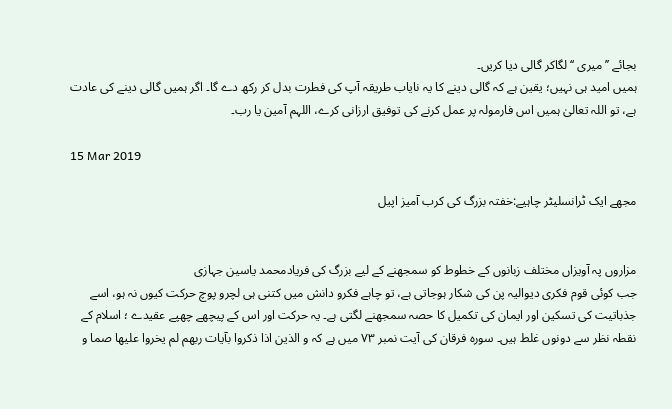بجائے ’’ میری ‘‘ لگاکر گالی دیا کریں۔
ہمیں امید ہی نہیں؛ یقین ہے کہ گالی دینے کا یہ نایاب طریقہ آپ کی فطرت بدل کر رکھ دے گا۔ اگر ہمیں گالی دینے کی عادت ہے، تو اللہ تعالیٰ ہمیں اس فارمولہ پر عمل کرنے کی توفیق ارزانی کرے، اللہم آمین یا رب۔

15 Mar 2019

مجھے ایک ٹرانسلیٹر چاہیے:خفتہ بزرگ کی کرب آمیز اپیل


مزاروں پہ آویزاں مختلف زبانوں کے خطوط کو سمجھنے کے لیے بزرگ کی فریادمحمد یاسین جہازی
جب کوئی قوم فکری دیوالیہ پن کی شکار ہوجاتی ہے، تو چاہے فکرو دانش میں کتنی ہی لچرو پوچ حرکت کیوں نہ ہو، اسے جذباتیت کی تسکین اور ایمان کی تکمیل کا حصہ سمجھنے لگتی ہے۔ یہ حرکت اور اس کے پیچھے چھپے عقیدے ؛ اسلام کے نقطہ نظر سے دونوں غلط ہیں۔ سورہ فرقان کی آیت نمبر ۷۳ میں ہے کہ و الذین اذا ذکروا بآیات ربھم لم یخروا علیھا صما و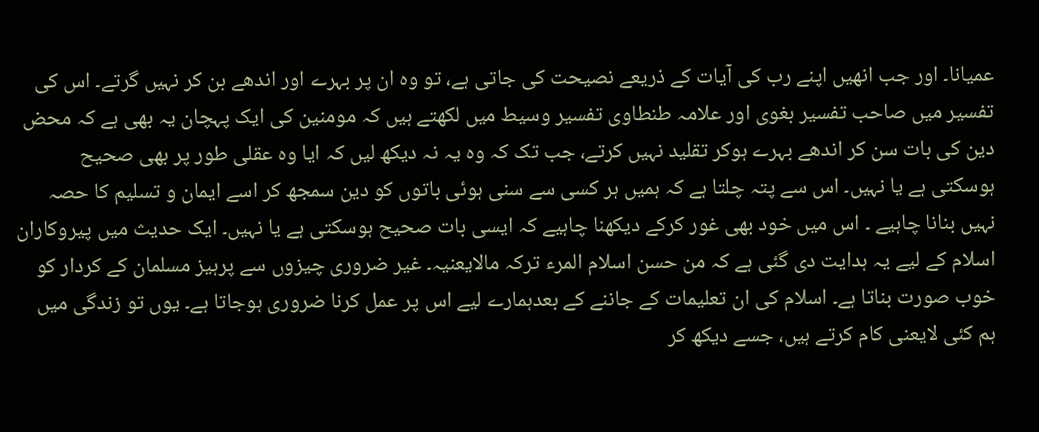عمیانا۔ اور جب انھیں اپنے رب کی آیات کے ذریعے نصیحت کی جاتی ہے، تو وہ ان پر بہرے اور اندھے بن کر نہیں گرتے۔ اس کی تفسیر میں صاحب تفسیر بغوی اور علامہ طنطاوی تفسیر وسیط میں لکھتے ہیں کہ مومنین کی ایک پہچان یہ بھی ہے کہ محض دین کی بات سن کر اندھے بہرے ہوکر تقلید نہیں کرتے، جب تک کہ وہ یہ نہ دیکھ لیں کہ ایا وہ عقلی طور پر بھی صحیح ہوسکتی ہے یا نہیں۔ اس سے پتہ چلتا ہے کہ ہمیں ہر کسی سے سنی ہوئی باتوں کو دین سمجھ کر اسے ایمان و تسلیم کا حصہ نہیں بنانا چاہیے ۔ اس میں خود بھی غور کرکے دیکھنا چاہیے کہ ایسی بات صحیح ہوسکتی ہے یا نہیں۔ ایک حدیث میں پیروکاران اسلام کے لیے یہ ہدایت دی گئی ہے کہ من حسن اسلام المرء ترکہ مالایعنیہ۔ غیر ضروری چیزوں سے پرہیز مسلمان کے کردار کو خوب صورت بناتا ہے۔ اسلام کی ان تعلیمات کے جاننے کے بعدہمارے لیے اس پر عمل کرنا ضروری ہوجاتا ہے۔ یوں تو زندگی میں ہم کئی لایعنی کام کرتے ہیں، جسے دیکھ کر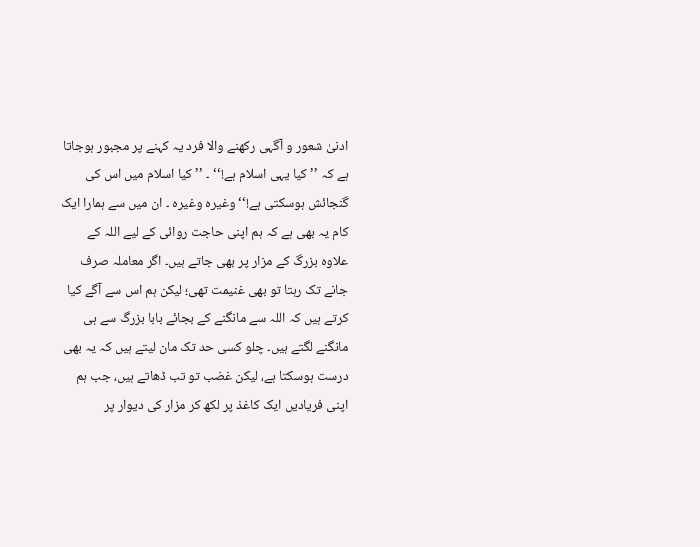ادنیٰ شعور و آگہی رکھنے والا فرد یہ کہنے پر مجبور ہوجاتا ہے کہ ’’ کیا یہی اسلام ہے!‘‘ ۔ ’’ کیا اسلام میں اس کی گنجائش ہوسکتی ہے!‘‘ وغیرہ وغیرہ ۔ ان میں سے ہمارا ایک کام یہ بھی ہے کہ ہم اپنی حاجت روائی کے لیے اللہ کے علاوہ بزرگ کے مزار پر بھی جاتے ہیں۔ اگر معاملہ صرف جانے تک رہتا تو بھی غنیمت تھی؛ لیکن ہم اس سے آگے کیا کرتے ہیں کہ اللہ سے مانگنے کے بجائے بابا بزرگ سے ہی مانگنے لگتے ہیں۔ چلو کسی حد تک مان لیتے ہیں کہ یہ بھی درست ہوسکتا ہے، لیکن غضب تو تب ڈھاتے ہیں، جب ہم اپنی فریادیں ایک کاغذ پر لکھ کر مزار کی دیوار پر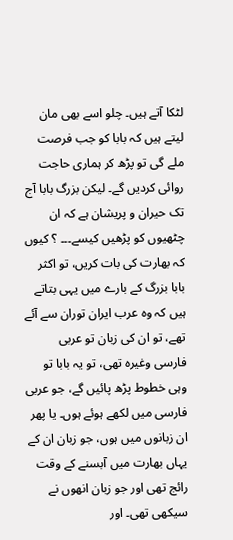لٹکا آتے ہیں۔ چلو اسے بھی مان لیتے ہیں کہ بابا کو جب فرصت ملے گی تو پڑھ کر ہماری حاجت روائی کردیں گے۔ لیکن بزرگ بابا آج تک حیران و پریشان ہے کہ ان چٹھیوں کو پڑھیں کیسے۔۔۔ ؟ کیوں کہ بھارت کی بات کریں، تو اکثر بابا بزرگ کے بارے میں یہی بتاتے ہیں کہ وہ عرب ایران توران سے آئے تھے، تو ان کی زبان تو عربی فارسی وغیرہ تھی، تو یہ بابا تو وہی خطوط پڑھ پائیں گے، جو عربی فارسی میں لکھے ہوئے ہوں۔ یا پھر ان زبانوں میں ہوں، جو زبان ان کے یہاں بھارت میں آبسنے کے وقت رائج تھی اور جو زبان انھوں نے سیکھی تھی۔ اور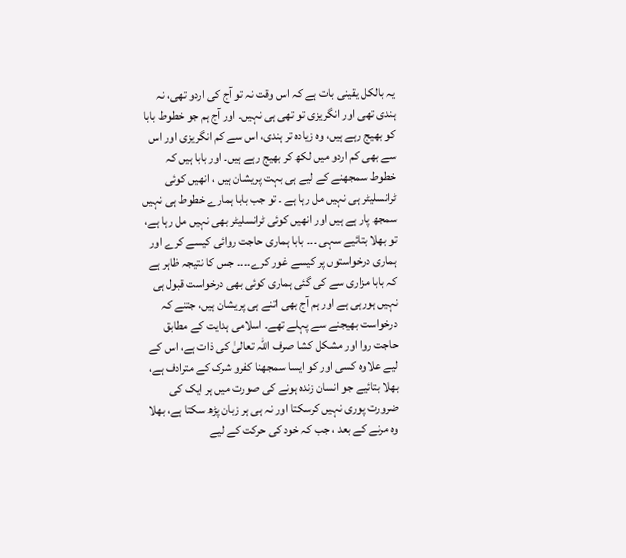یہ بالکل یقینی بات ہے کہ اس وقت نہ تو آج کی اردو تھی، نہ ہندی تھی اور انگریزی تو تھی ہی نہیں۔ اور آج ہم جو خطوط بابا کو بھیج رہے ہیں، وہ زیادہ تر ہندی، اس سے کم انگریزی اور اس سے بھی کم اردو میں لکھ کر بھیج رہے ہیں۔ اور بابا ہیں کہ خطوط سمجھنے کے لیے ہی بہت پریشان ہیں ، انھیں کوئی ٹرانسلیٹر ہی نہیں مل رہا ہے ۔ تو جب بابا ہمارے خطوط ہی نہیں سمجھ پار ہے ہیں اور انھیں کوئی ٹرانسلیٹر بھی نہیں مل رہا ہے، تو بھلا بتائیے سہی ۔۔۔ بابا ہماری حاجت روائی کیسے کرے اور ہماری درخواستوں پر کیسے غور کرے۔۔۔۔ جس کا نتیجہ ظاہر ہے کہ بابا مزاری سے کی گئی ہماری کوئی بھی درخواست قبول ہی نہیں ہورہی ہے اور ہم آج بھی اتنے ہی پریشان ہیں، جتنے کہ درخواست بھیجنے سے پہلے تھے۔ اسلامی ہدایت کے مطابق حاجت روا اور مشکل کشا صرف اللہ تعالیٰ کی ذات ہے، اس کے لیے علاوہ کسی اور کو ایسا سمجھنا کفرو شرک کے مترادف ہے، بھلا بتائیے جو انسان زندہ ہونے کی صورت میں ہر ایک کی ضرورت پوری نہیں کرسکتا اور نہ ہی ہر زبان پڑھ سکتا ہے، بھلا وہ مرنے کے بعد ، جب کہ خود کی حرکت کے لیے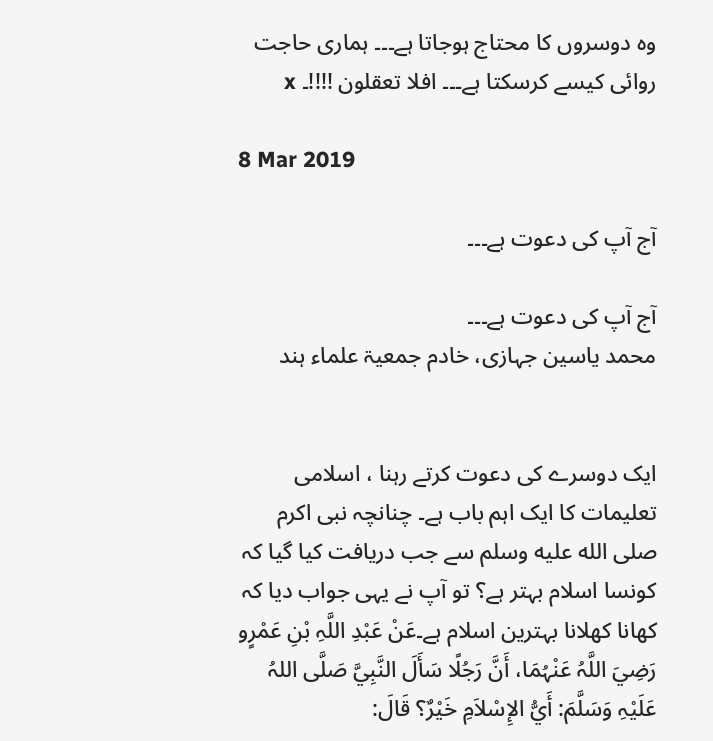وہ دوسروں کا محتاج ہوجاتا ہے۔۔۔ ہماری حاجت روائی کیسے کرسکتا ہے۔۔۔ افلا تعقلون !!!!۔ x

8 Mar 2019

آج آپ کی دعوت ہے۔۔۔

آج آپ کی دعوت ہے۔۔۔
محمد یاسین جہازی، خادم جمعیۃ علماء ہند


ایک دوسرے کی دعوت کرتے رہنا ، اسلامی تعلیمات کا ایک اہم باب ہے۔ چنانچہ نبی اکرم صلى الله عليه وسلم سے جب دریافت کیا گیا کہ کونسا اسلام بہتر ہے؟ تو آپ نے یہی جواب دیا کہ کھانا کھلانا بہترین اسلام ہے۔عَنْ عَبْدِ اللَّہِ بْنِ عَمْرٍو رَضِيَ اللَّہُ عَنْہُمَا، أَنَّ رَجُلًا سَأَلَ النَّبِيَّ صَلَّی اللہُ عَلَیْہِ وَسَلَّمَ: أَيُّ الإِسْلاَمِ خَیْرٌ؟ قَالَ: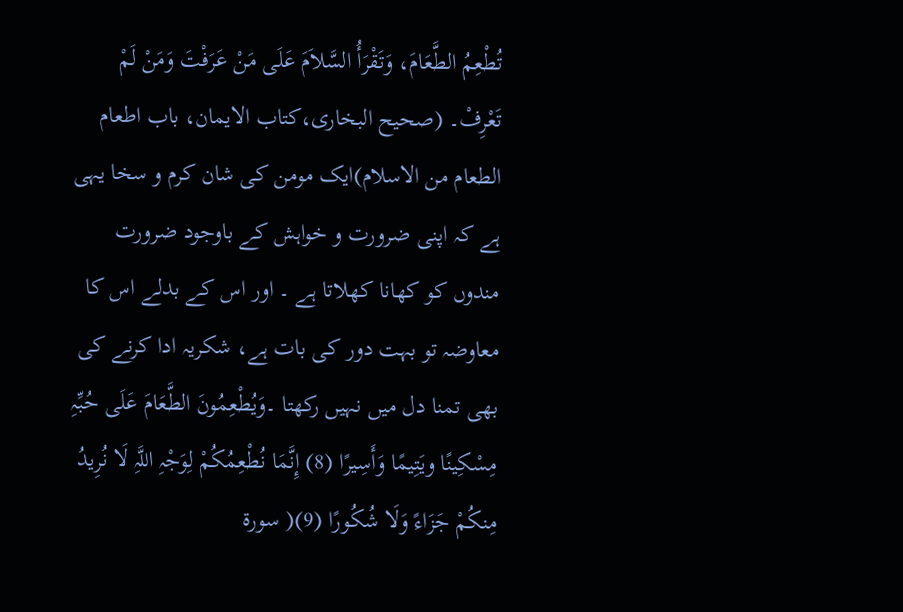تُطْعِمُ الطَّعَامَ، وَتَقْرَأُ السَّلاَمَ عَلَی مَنْ عَرَفْتَ وَمَنْ لَمْ تَعْرِفْ۔ (صحیح البخاری،کتاب الایمان، باب اطعام الطعام من الاسلام)ایک مومن کی شان کرم و سخا یہی ہے کہ اپنی ضرورت و خواہش کے باوجود ضرورت مندوں کو کھانا کھلاتا ہے ۔ اور اس کے بدلے اس کا معاوضہ تو بہت دور کی بات ہے، شکریہ ادا کرنے کی بھی تمنا دل میں نہیں رکھتا ۔وَیُطْعِمُونَ الطَّعَامَ عَلَی حُبِّہِ مِسْکِینًا ویَتِیمًا وَأَسِیرًا (8) إِنَّمَا نُطْعِمُکُمْ لِوَجْہِ اللَّہِ لَا نُرِیدُ مِنکُمْ جَزَاءً وَلَا شُکُورًا (9)( سورۃ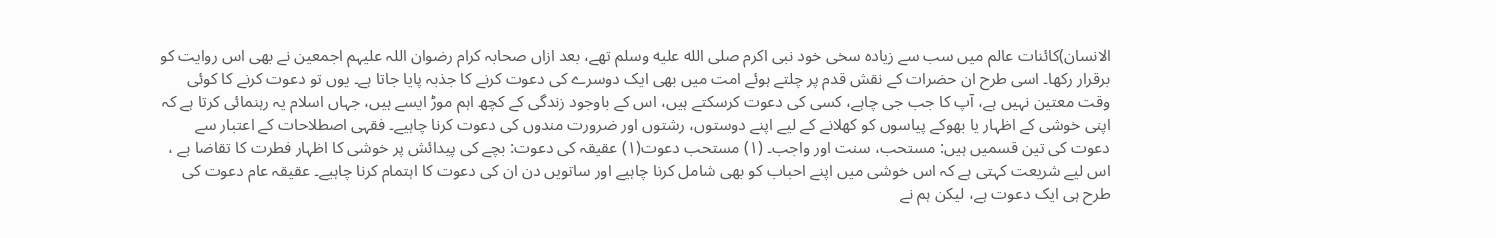الانسان)کائنات عالم میں سب سے زیادہ سخی خود نبی اکرم صلى الله عليه وسلم تھے، بعد ازاں صحابہ کرام رضوان اللہ علیہم اجمعین نے بھی اس روایت کو برقرار رکھا۔ اسی طرح ان حضرات کے نقش قدم پر چلتے ہوئے امت میں بھی ایک دوسرے کی دعوت کرنے کا جذبہ پایا جاتا ہے۔ یوں تو دعوت کرنے کا کوئی وقت معتین نہیں ہے، آپ کا جب جی چاہے، کسی کی دعوت کرسکتے ہیں، اس کے باوجود زندگی کے کچھ اہم موڑ ایسے ہیں، جہاں اسلام یہ رہنمائی کرتا ہے کہ اپنی خوشی کے اظہار یا بھوکے پیاسوں کو کھلانے کے لیے اپنے دوستوں، رشتوں اور ضرورت مندوں کی دعوت کرنا چاہیے۔ فقہی اصطلاحات کے اعتبار سے دعوت کی تین قسمیں ہیں: مستحب، سنت اور واجب۔ (۱) مستحب دعوت(۱) عقیقہ کی دعوت: بچے کی پیدائش پر خوشی کا اظہار فطرت کا تقاضا ہے ، اس لیے شریعت کہتی ہے کہ اس خوشی میں اپنے احباب کو بھی شامل کرنا چاہیے اور ساتویں دن ان کی دعوت کا اہتمام کرنا چاہیے۔ عقیقہ عام دعوت کی طرح ہی ایک دعوت ہے، لیکن ہم نے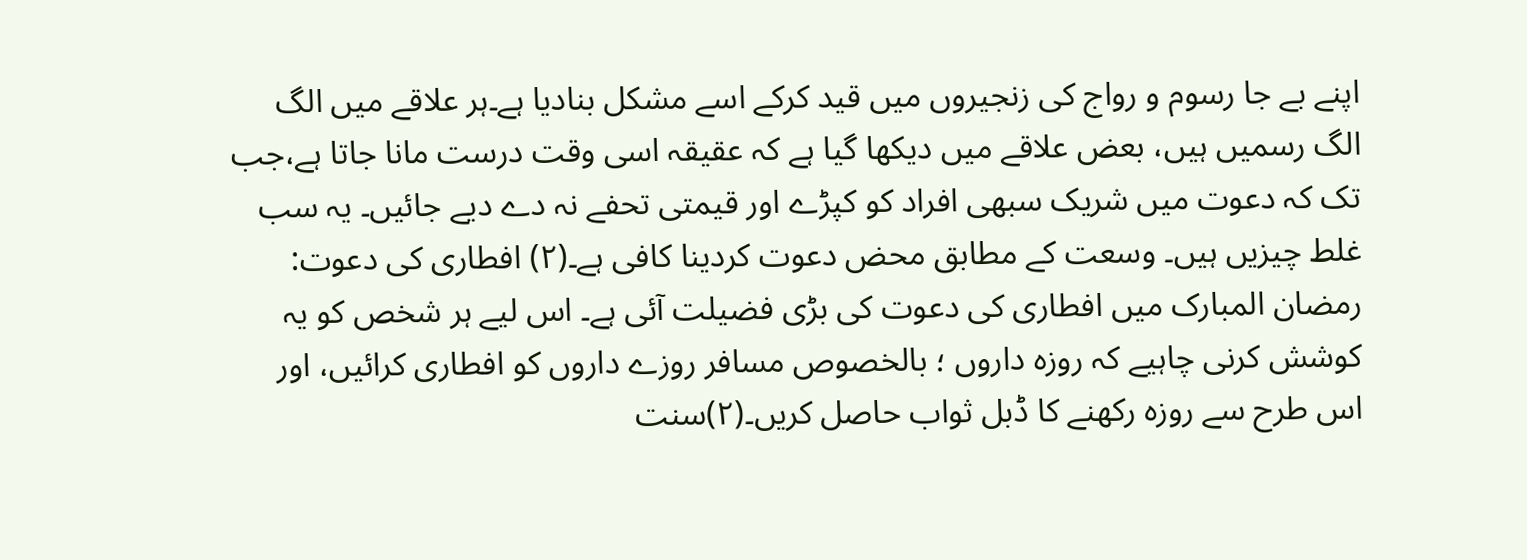اپنے بے جا رسوم و رواج کی زنجیروں میں قید کرکے اسے مشکل بنادیا ہے۔ہر علاقے میں الگ الگ رسمیں ہیں، بعض علاقے میں دیکھا گیا ہے کہ عقیقہ اسی وقت درست مانا جاتا ہے،جب تک کہ دعوت میں شریک سبھی افراد کو کپڑے اور قیمتی تحفے نہ دے دیے جائیں۔ یہ سب غلط چیزیں ہیں۔ وسعت کے مطابق محض دعوت کردینا کافی ہے۔(۲) افطاری کی دعوت: رمضان المبارک میں افطاری کی دعوت کی بڑی فضیلت آئی ہے۔ اس لیے ہر شخص کو یہ کوشش کرنی چاہیے کہ روزہ داروں ؛ بالخصوص مسافر روزے داروں کو افطاری کرائیں، اور اس طرح سے روزہ رکھنے کا ڈبل ثواب حاصل کریں۔(۲)سنت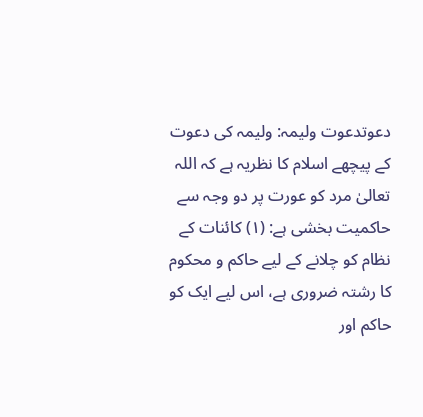دعوتدعوت ولیمہ: ولیمہ کی دعوت کے پیچھے اسلام کا نظریہ ہے کہ اللہ تعالیٰ مرد کو عورت پر دو وجہ سے حاکمیت بخشی ہے: (۱) کائنات کے نظام کو چلانے کے لیے حاکم و محکوم کا رشتہ ضروری ہے، اس لیے ایک کو حاکم اور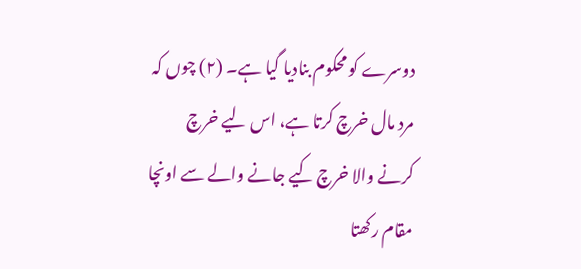دوسرے کو محکوم بنادیا گیا ہے۔ (۲) چوں کہ مرد مال خرچ کرتا ہے، اس لیے خرچ کرنے والا خرچ کیے جانے والے سے اونچا مقام رکھتا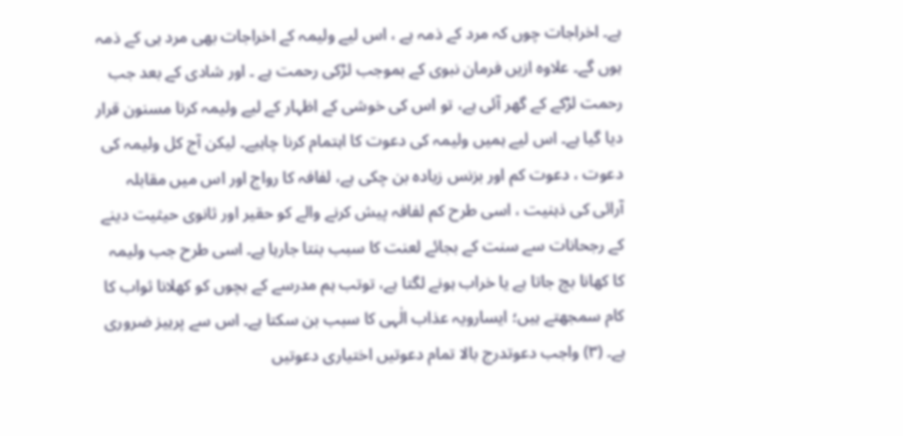ہے۔ اخراجات چوں کہ مرد کے ذمہ ہے ، اس لیے ولیمہ کے اخراجات بھی مرد ہی کے ذمہ ہوں گے۔ علاوہ ازیں فرمان نبوی کے بموجب لڑکی رحمت ہے ۔ اور شادی کے بعد جب رحمت لڑکے کے گھر آئی ہے، تو اس کی خوشی کے اظہار کے لیے ولیمہ کرنا مسنون قرار دیا گیا ہے۔ اس لیے ہمیں ولیمہ کی دعوت کا اہتمام کرنا چاہیے۔ لیکن آج کل ولیمہ کی دعوت ، دعوت کم اور بزنس زیادہ بن چکی ہے، لفافہ کا رواج اور اس میں مقابلہ آرائی کی ذہنیت ، اسی طرح کم لفافہ پیش کرنے والے کو حقیر اور ثانوی حیثیت دینے کے رجحانات سے سنت کے بجائے لعنت کا سبب بنتا جارہا ہے۔ اسی طرح جب ولیمہ کا کھانا بچ جاتا ہے یا خراب ہونے لگتا ہے، توتب ہم مدرسے کے بچوں کو کھلانا ثواب کا کام سمجھتے ہیں؛ ایسارویہ عذاب الٰہی کا سبب بن سکتا ہے۔ اس سے پرہیز ضروری ہے۔ (۳) واجب دعوتدرج بالا تمام دعوتیں اختیاری دعوتیں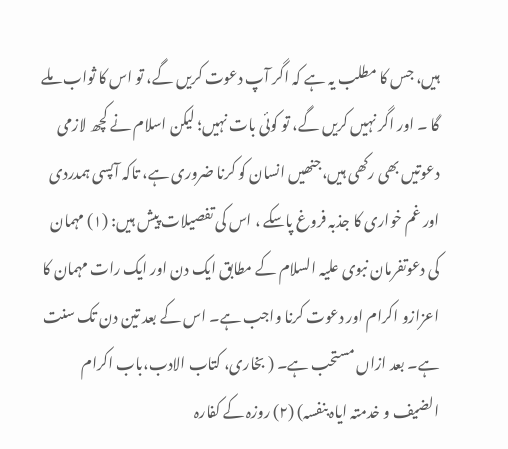ہیں، جس کا مطلب یہ ہے کہ اگر آپ دعوت کریں گے، تو اس کا ثواب ملے گا ۔ اور اگر نہیں کریں گے، تو کوئی بات نہیں؛ لیکن اسلام نے کچھ لازمی دعوتیں بھی رکھی ہیں،جنھیں انسان کو کرنا ضروری ہے، تاکہ آپسی ہمدردی اور غم خواری کا جذبہ فروغ پاسکے ، اس کی تفصیلات پیش ہیں: (۱) مہمان کی دعوتفرمان نبوی علیہ السلام کے مطابق ایک دن اور ایک رات مہمان کا اعزازو اکرام اور دعوت کرنا واجب ہے۔ اس کے بعد تین دن تک سنت ہے۔ بعد ازاں مستحب ہے۔ ( بخاری، کتاب الادب،باب اکرام الضیف و خدمتہ ایاہ بنفسہ) (۲) روزہ کے کفارہ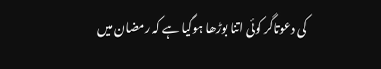کی دعوتاگر کوئی اتنا بوڑھا ہوگیا ہے کہ رمضان میں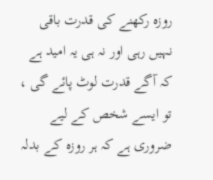روزہ رکھنے کی قدرت باقی نہیں رہی اور نہ ہی یہ امید ہے کہ آگے قدرت لوٹ پائے گی ، تو ایسے شخص کے لیے ضروری ہے کہ ہر روزہ کے بدلہ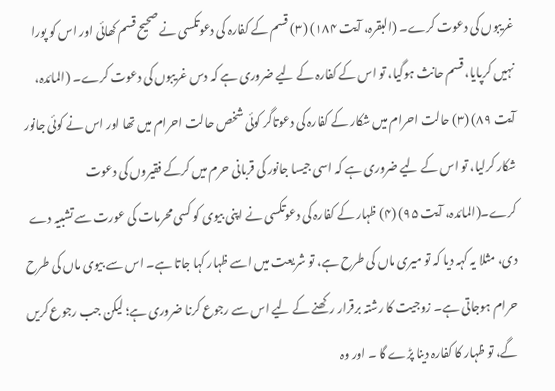غریبوں کی دعوت کرے۔ (البقرہ، آیت ۱۸۴) (۳) قسم کے کفارہ کی دعوتکسی نے صحیح قسم کھائی اور اس کو پورا نہیں کرپایا، قسم حانث ہوگیا، تو اس کے کفارہ کے لیے ضروری ہے کہ دس غریبوں کی دعوت کرے۔ (المائدہ، آیت ۸۹) (۳) حالت احرام میں شکار کے کفارہ کی دعوتاگر کوئی شخص حالت احرام میں تھا اور اس نے کوئی جانور شکار کرلیا، تو اس کے لیے ضروری ہے کہ اسی جیسا جانور کی قربانی حرم میں کرکے فقیروں کی دعوت کرے۔(المائدہ، آیت ۹۵) (۴) ظہار کے کفارہ کی دعوتکسی نے اپنی بیوی کو کسی محرمات کی عورت سے تشبیہ دے دی، مثلا یہ کہہ دیا کہ تو میری ماں کی طرح ہے، تو شریعت میں اسے ظہار کہا جاتا ہے۔ اس سے بیوی ماں کی طرح حرام ہوجاتی ہے۔ زوجیت کا رشتہ برقرار رکھنے کے لیے اس سے رجوع کرنا ضروری ہے؛ لیکن جب رجوع کریں گے، تو ظہار کا کفارہ دینا پڑے گا ۔ اور وہ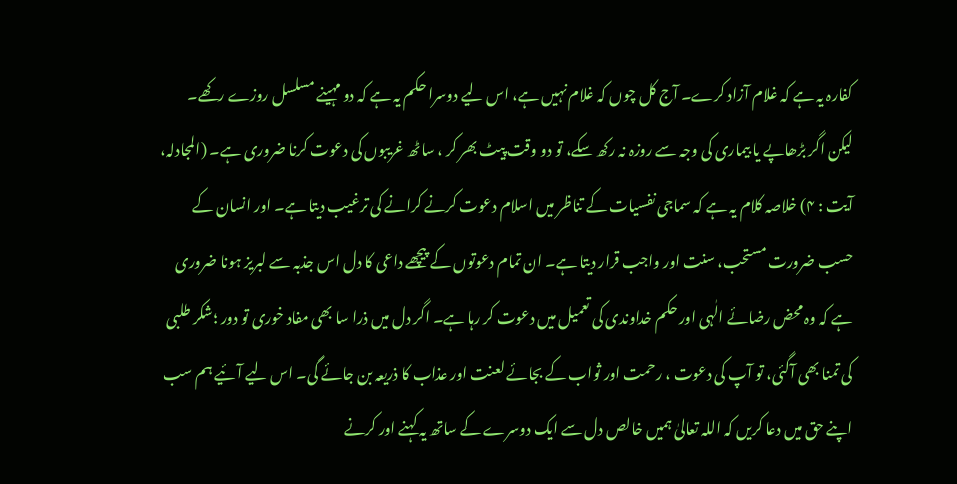کفارہ یہ ہے کہ غلام آزاد کرے۔ آج کل چوں کہ غلام نہیں ہے، اس لیے دوسرا حکم یہ ہے کہ دو مہینے مسلسل روزے رکھے۔ لیکن اگر بڑھاپے یا بیماری کی وجہ سے روزہ نہ رکھ سکے، تو دو وقت پیٹ بھر کر ، ساٹھ غریبوں کی دعوت کرنا ضروری ہے۔ (المجادلہ، آیت : ۴) خلاصہ کلام یہ ہے کہ سماجی نفسیات کے تناظر میں اسلام دعوت کرنے کرانے کی ترغیب دیتا ہے۔ اور انسان کے حسب ضرورت مستحب، سنت اور واجب قرار دیتا ہے۔ ان تمام دعوتوں کے پیچھے داعی کا دل اس جذبہ سے لبریز ہونا ضروری ہے کہ وہ محض رضائے الٰہی اور حکم خداوندی کی تعمیل میں دعوت کر رہا ہے۔ اگر دل میں ذرا سا بھی مفاد خوری تو دور ؛شکر طلبی کی تمنا بھی آگئی، تو آپ کی دعوت ، رحمت اور ثواب کے بجائے لعنت اور عذاب کا ذریعہ بن جائے گی۔ اس لیے آئیے ہم سب اپنے حق میں دعا کریں کہ اللہ تعالیٰ ہمیں خالص دل سے ایک دوسرے کے ساتھ یہ کہنے اور کرنے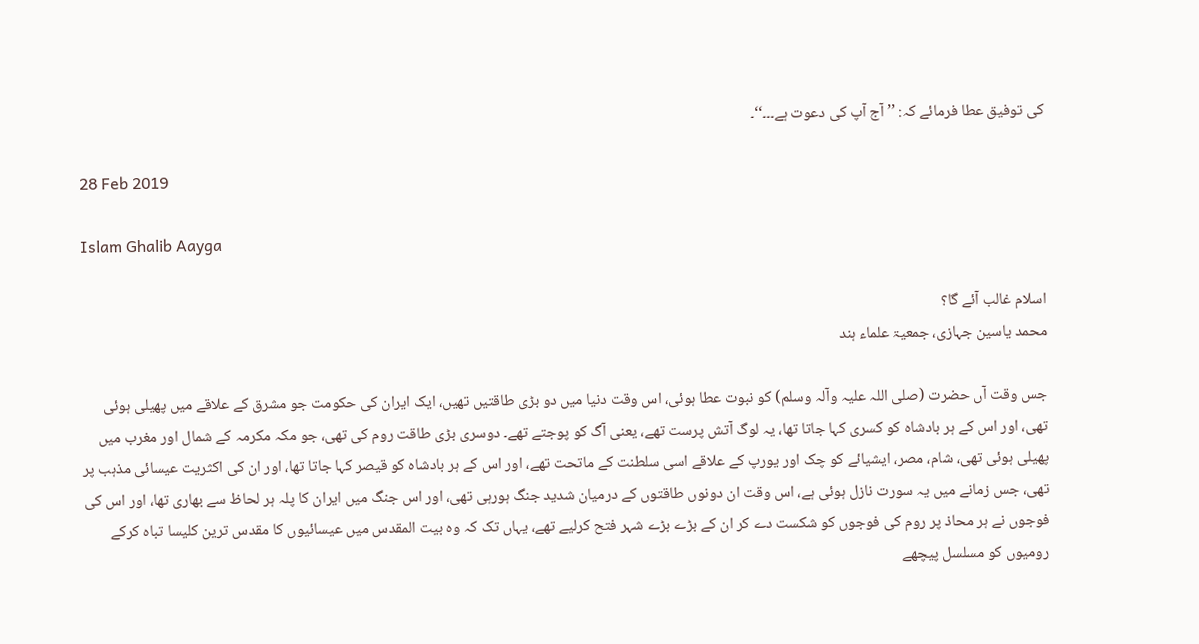کی توفیق عطا فرمائے کہ: ’’ آج آپ کی دعوت ہے۔۔۔‘‘۔

28 Feb 2019

Islam Ghalib Aayga

اسلام غالب آئے گا؟
محمد یاسین جہازی، جمعیۃ علماء ہند

جس وقت آں حضرت (صلی اللہ علیہ وآلہ وسلم) کو نبوت عطا ہوئی، اس وقت دنیا میں دو بڑی طاقتیں تھیں، ایک ایران کی حکومت جو مشرق کے علاقے میں پھیلی ہوئی تھی، اور اس کے ہر بادشاہ کو کسری کہا جاتا تھا، یہ لوگ آتش پرست تھے، یعنی آگ کو پوجتے تھے۔ دوسری بڑی طاقت روم کی تھی، جو مکہ مکرمہ کے شمال اور مغرب میں پھیلی ہوئی تھی، شام، مصر، ایشیائے کو چک اور یورپ کے علاقے اسی سلطنت کے ماتحت تھے، اور اس کے ہر بادشاہ کو قیصر کہا جاتا تھا، اور ان کی اکثریت عیسائی مذہب پر تھی، جس زمانے میں یہ سورت نازل ہوئی ہے، اس وقت ان دونوں طاقتوں کے درمیان شدید جنگ ہورہی تھی، اور اس جنگ میں ایران کا پلہ ہر لحاظ سے بھاری تھا، اور اس کی فوجوں نے ہر محاذ پر روم کی فوجوں کو شکست دے کر ان کے بڑے بڑے شہر فتح کرلیے تھے، یہاں تک کہ وہ بیت المقدس میں عیسائیوں کا مقدس ترین کلیسا تباہ کرکے رومیوں کو مسلسل پیچھے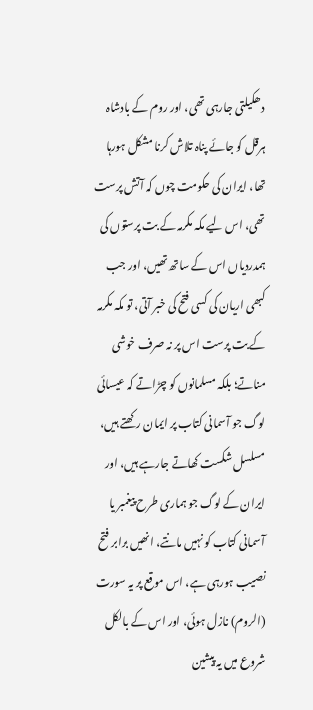دھکیلتی جارہی تھی، اور روم کے بادشاہ ہرقل کو جائے پناہ تلاش کرنا مشکل ہورہا تھا، ایران کی حکومت چوں کہ آتش پرست تھی، اس لیے مکہ مکرمہ کے بت پرستوں کی ہمدردیاں اس کے ساتھ تھیں، اور جب کبھی اریان کی کسی فتح کی خبر آتی، تو مکہ مکرمہ کے بت پرست اس پر نہ صرف خوشی مناتے؛ بلکہ مسلمانوں کو چڑاتے کہ عیسائی لوگ جو آسمانی کتاب پر ایمان رکھتے ہیں، مسلسل شکست کھاتے جارہے ہیں، اور ایران کے لوگ جو ہماری طرح پیغمبر یا آسمانی کتاب کو نہیں مانتے، انھیں برابر فتح نصیب ہورہی ہے، اس موقع پر یہ سورت (الروم) نازل ہوئی، اور اس کے بالکل شروع میں یہ پیشین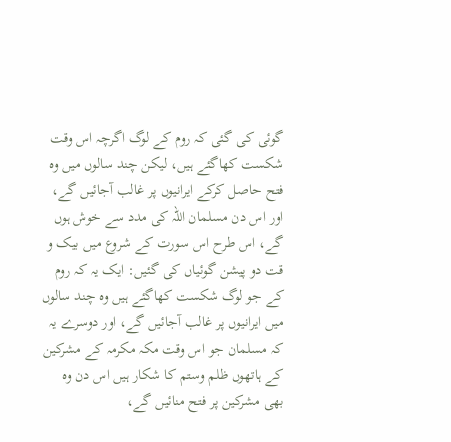گوئی کی گئی کہ روم کے لوگ اگرچہ اس وقت شکست کھاگئے ہیں، لیکن چند سالوں میں وہ فتح حاصل کرکے ایرانیوں پر غالب آجائیں گے، اور اس دن مسلمان اللہ کی مدد سے خوش ہوں گے، اس طرح اس سورت کے شروع میں بیک و قت دو پیشن گوئیاں کی گئیں: ایک یہ کہ روم کے جو لوگ شکست کھاگئے ہیں وہ چند سالوں میں ایرانیوں پر غالب آجائیں گے، اور دوسرے یہ کہ مسلمان جو اس وقت مکہ مکرمہ کے مشرکین کے ہاتھوں ظلم وستم کا شکار ہیں اس دن وہ بھی مشرکین پر فتح منائیں گے،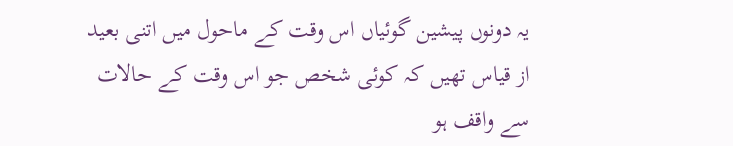یہ دونوں پیشین گوئیاں اس وقت کے ماحول میں اتنی بعید از قیاس تھیں کہ کوئی شخص جو اس وقت کے حالات سے واقف ہو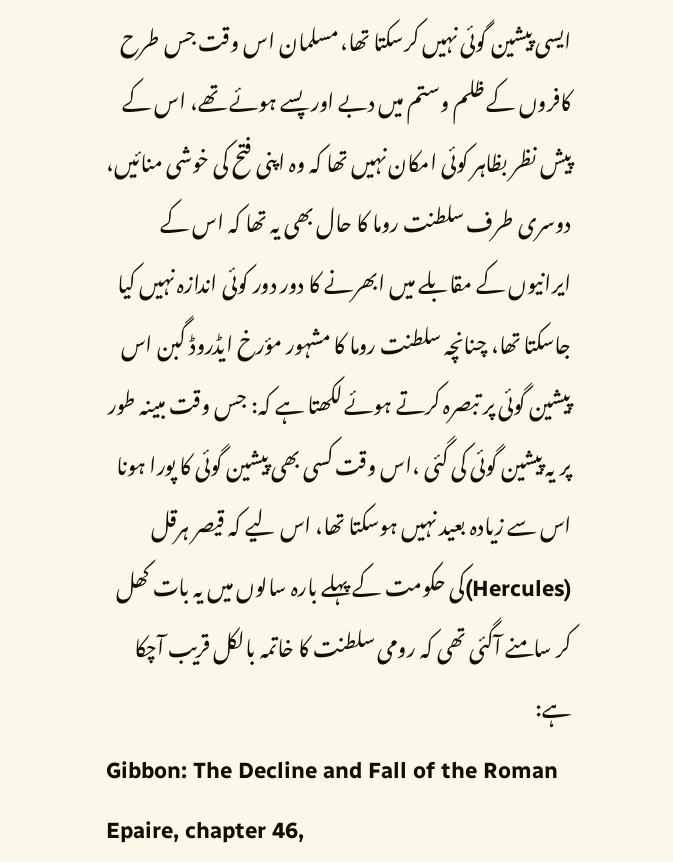ایسی پیشین گوئی نہیں کرسکتا تھا، مسلمان اس وقت جس طرح کافروں کے ظلم وستم میں دبے اور پسے ہوئے تھے، اس کے پیش نظر بظاہر کوئی امکان نہیں تھا کہ وہ اپنی فتح کی خوشی منائیں، دوسری طرف سلطنت روما کا حال بھی یہ تھا کہ اس کے ایرانیوں کے مقابلے میں ابھرنے کا دور دور کوئی اندازہ نہیں کیا جاسکتا تھا، چنانچہ سلطنت روما کا مشہور مؤرخ ایڈروڈ گبن اس پیشین گوئی پر تبصرہ کرتے ہوئے لکھتا ہے کہ: جس وقت مبینہ طور پر یہ پیشین گوئی کی گئی ،اس وقت کسی بھی پیشین گوئی کا پورا ہونا اس سے زیادہ بعید نہیں ہوسکتا تھا، اس لیے کہ قیصر ہرقل (Hercules)کی حکومت کے پہلے بارہ سالوں میں یہ بات کھل کر سامنے آگئی تھی کہ رومی سلطنت کا خاتمہ بالکل قریب آچکا ہے:
Gibbon: The Decline and Fall of the Roman Epaire, chapter 46,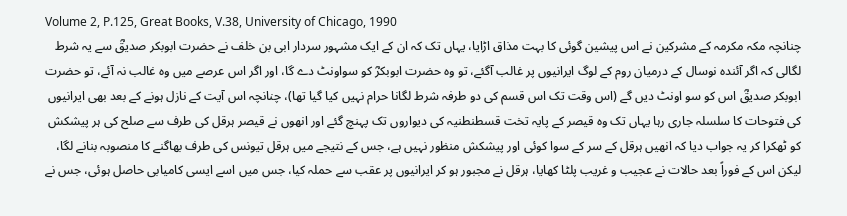Volume 2, P.125, Great Books, V.38, University of Chicago, 1990
چنانچہ مکہ مکرمہ کے مشرکین نے اس پیشین گوئی کا بہت مذاق اڑایا، یہاں تک کہ ان کے ایک مشہور سردار ابی بن خلف نے حضرت ابوبکر صدیقؓ سے یہ شرط لگالی کہ اگر آئندہ نوسال کے درمیان روم کے لوگ ایرانیوں پر غالب آگئے، تو وہ حضرت ابوبکرؓ کو سواونٹ دے گا، اور اگر اس عرصے میں وہ غالب نہ آئے، تو حضرت ابوبکر صدیقؓ اس کو سو اونٹ دیں گے (اس وقت تک اس قسم کی دو طرفہ شرط لگانا حرام نہیں کیا گیا تھا)، چنانچہ اس آیت کے نازل ہونے کے بعد بھی ایرانیوں کی فتوحات کا سلسلہ جاری رہا یہاں تک وہ قیصر کے پایہ تخت قسطنطنیہ کی دیواروں تک پہنچ گئے اور انھوں نے قیصر ہرقل کی طرف سے صلح کی ہر پیشکش کو ٹھکرا کر یہ جواب دیا کہ انھیں ہرقل کے سر کے سوا کوئی اور پیشکش منظور نہیں ہے، جس کے نتیجے میں ہرقل تیونس کی طرف بھاگنے کا منصوبہ بنانے لگا، لیکن اس کے فوراً بعد حالات نے عجیب و غریب پلٹا کھایا، ہرقل نے مجبور ہو کر ایرانیوں پر عقب سے حملہ کیا، جس میں اسے ایسی کامیابی حاصل ہوئی، جس نے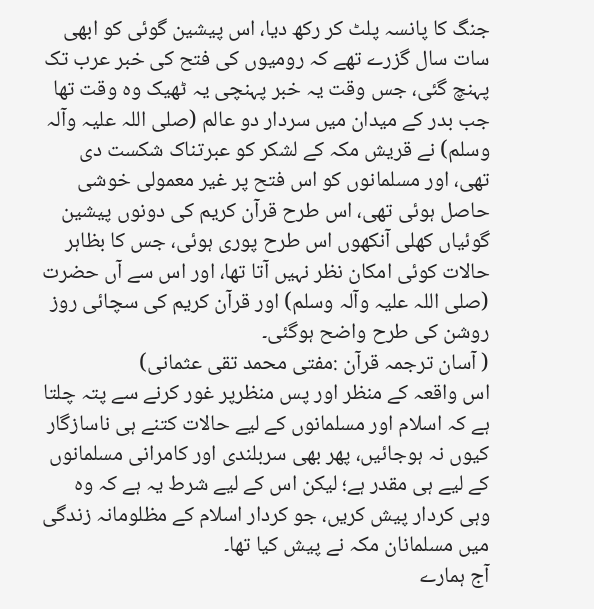جنگ کا پانسہ پلٹ کر رکھ دیا، اس پیشین گوئی کو ابھی سات سال گزرے تھے کہ رومیوں کی فتح کی خبر عرب تک پہنچ گئی، جس وقت یہ خبر پہنچی یہ ٹھیک وہ وقت تھا جب بدر کے میدان میں سردار دو عالم (صلی اللہ علیہ وآلہ وسلم) نے قریش مکہ کے لشکر کو عبرتناک شکست دی تھی، اور مسلمانوں کو اس فتح پر غیر معمولی خوشی حاصل ہوئی تھی، اس طرح قرآن کریم کی دونوں پیشین گوئیاں کھلی آنکھوں اس طرح پوری ہوئی، جس کا بظاہر حالات کوئی امکان نظر نہیں آتا تھا، اور اس سے آں حضرت (صلی اللہ علیہ وآلہ وسلم) اور قرآن کریم کی سچائی روز روشن کی طرح واضح ہوگئی۔
( آسان ترجمہ قرآن :مفتی محمد تقی عثمانی)
اس واقعہ کے منظر اور پس منظرپر غور کرنے سے پتہ چلتا ہے کہ اسلام اور مسلمانوں کے لیے حالات کتنے ہی ناسازگار کیوں نہ ہوجائیں، پھر بھی سربلندی اور کامرانی مسلمانوں کے لیے ہی مقدر ہے؛ لیکن اس کے لیے شرط یہ ہے کہ وہ وہی کردار پیش کریں، جو کردار اسلام کے مظلومانہ زندگی میں مسلمانان مکہ نے پیش کیا تھا۔
آج ہمارے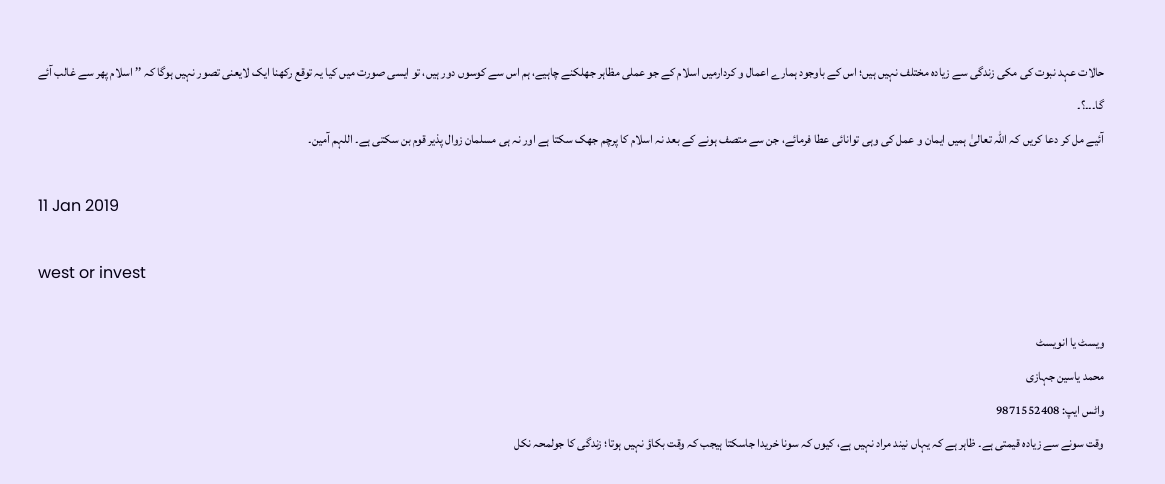حالات عہد نبوت کی مکی زندگی سے زیادہ مختلف نہیں ہیں؛ اس کے باوجود ہمارے اعمال و کردارمیں اسلام کے جو عملی مظاہر جھلکنے چاہیے، ہم اس سے کوسوں دور ہیں، تو ایسی صورت میں کیا یہ توقع رکھنا ایک لایعنی تصور نہیں ہوگا کہ ’’ اسلام پھر سے غالب آئے گا۔۔۔؟۔
آئیے مل کر دعا کریں کہ اللہ تعالیٰ ہمیں ایمان و عمل کی وہی توانائی عطا فرمائے، جن سے متصف ہونے کے بعد نہ اسلام کا پرچم جھک سکتا ہے اور نہ ہی مسلمان زوال پذیر قوم بن سکتی ہے۔ اللہم آمین۔

11 Jan 2019

west or invest

ویسٹ یا انویسٹ
محمد یاسین جہازی
واٹس ایپ: 9871552408
وقت سونے سے زیادہ قیمتی ہے۔ ظاہر ہے کہ یہاں نیند مراد نہیں ہے، کیوں کہ سونا خریدا جاسکتا ہیجب کہ وقت بکاؤ نہیں ہوتا؛ زندگی کا جولمحہ نکل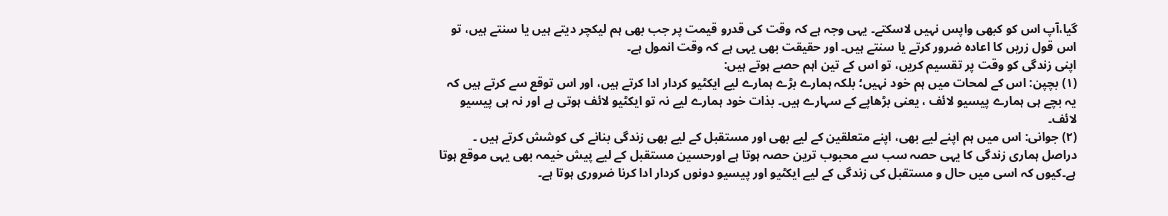گیا،آپ اس کو کبھی واپس نہیں لاسکتے۔ یہی وجہ ہے کہ وقت کی قدرو قیمت پر جب بھی ہم لیکچر دیتے ہیں یا سنتے ہیں، تو اس قول زریں کا اعادہ ضرور کرتے یا سنتے ہیں۔ اور حقیقت بھی یہی ہے کہ وقت انمول ہے۔
اپنی زندگی کو وقت پر تقسیم کریں، تو اس کے تین اہم حصے ہوتے ہیں:
(۱) بچپن: اس کے لمحات میں ہم خود نہیں؛ بلکہ ہمارے بڑے ہمارے لیے ایکٹیو کردار ادا کرتے ہیں، اور اس توقع سے کرتے ہیں کہ یہ بچے ہی ہمارے پیسیو لائف ، یعنی بڑھاپے کے سہارے ہیں۔ بذات خود ہمارے لیے نہ تو ایکٹیو لائف ہوتی ہے اور نہ ہی پیسیو لائف۔
(۲) جوانی: اس میں ہم اپنے لیے بھی، اپنے متعلقین کے لیے بھی اور مستقبل کے لیے بھی زندگی بنانے کی کوشش کرتے ہیں ۔ دراصل ہماری زندگی کا یہی حصہ سب سے محبوب ترین حصہ ہوتا ہے اورحسین مستقبل کے لیے پیش خیمہ بھی یہی موقع ہوتا ہے۔کیوں کہ اسی میں حال و مستقبل کی زندگی کے لیے ایکٹیو اور پیسیو دونوں کردار ادا کرنا ضروری ہوتا ہے۔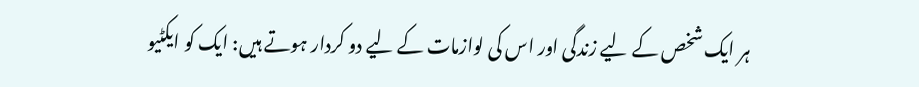ہر ایک شخص کے لیے زندگی اور اس کی لوازمات کے لیے دو کردار ہوتے ہیں: ایک کو ایکٹیو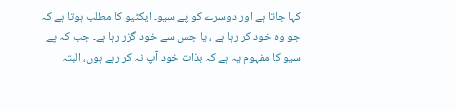کہا جاتا ہے اور دوسرے کو پے سیو۔ ایکٹیو کا مطلب ہوتا ہے کہ جو وہ خود کر رہا ہے ، یا جس سے خود گزر رہا ہے۔ جب کہ پے سیو کا مفہوم یہ ہے کہ بذات خود آپ نہ کر رہے ہوں، البتہ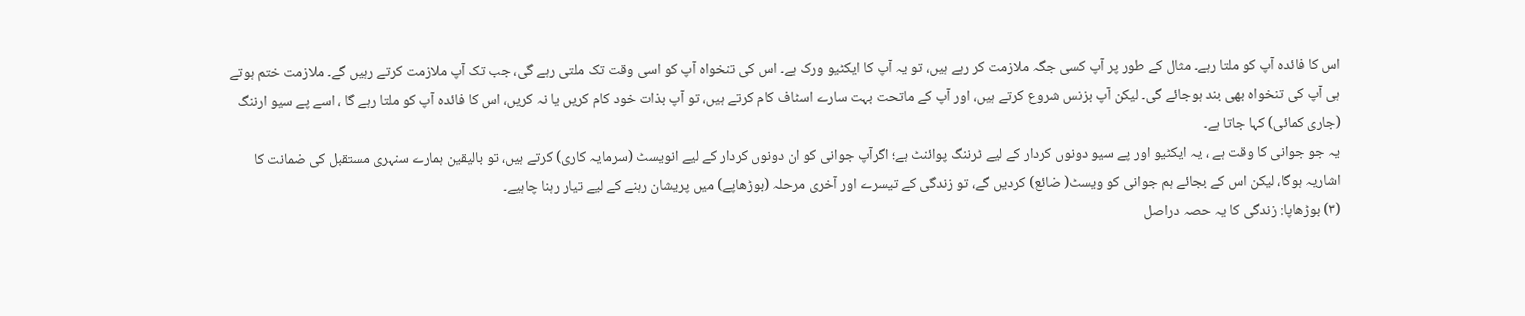اس کا فائدہ آپ کو ملتا رہے۔ مثال کے طور پر آپ کسی جگہ ملازمت کر رہے ہیں، تو یہ آپ کا ایکٹیو ورک ہے۔ اس کی تنخواہ آپ کو اسی وقت تک ملتی رہے گی، جب تک آپ ملازمت کرتے رہیں گے۔ ملازمت ختم ہوتے ہی آپ کی تنخواہ بھی بند ہوجائے گی۔ لیکن آپ بزنس شروع کرتے ہیں، اور آپ کے ماتحت بہت سارے اسٹاف کام کرتے ہیں، تو آپ بذات خود کام کریں یا نہ کریں، اس کا فائدہ آپ کو ملتا رہے گا ، اسے پے سیو ارننگ (جاری کمائی) کہا جاتا ہے۔
یہ جو جوانی کا وقت ہے ، یہ ایکٹیو اور پے سیو دونوں کردار کے لیے ٹرننگ پوائنٹ ہے؛ اگرآپ جوانی کو ان دونوں کردار کے لیے انویسٹ (سرمایہ کاری) کرتے ہیں، تو بالیقین ہمارے سنہری مستقبل کی ضمانت کا اشاریہ ہوگا، لیکن اس کے بجائے ہم جوانی کو ویسٹ( ضائع) کردیں گے، تو زندگی کے تیسرے اور آخری مرحلہ (بوڑھاپے) میں پریشان رہنے کے لیے تیار رہنا چاہیے۔
(۳) بوڑھاپا: زندگی کا یہ حصہ دراصل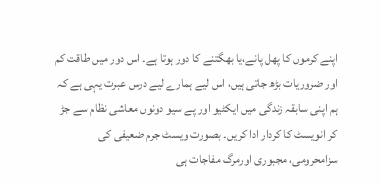اپنے کرموں کا پھل پانے،یا بھگتنے کا دور ہوتا ہے۔ اس دور میں طاقت کم اور ضروریات بڑھ جاتی ہیں، اس لیے ہمارے لیے درس عبرت یہی ہے کہ ہم اپنی سابقہ زندگی میں ایکٹیو اور پے سیو دونوں معاشی نظام سے جڑ کر انویسٹ کا کردار ادا کریں۔ بصورت ویسٹ جرم ضعیفی کی سزامحرومی، مجبوری اورمرگ مفاجات ہی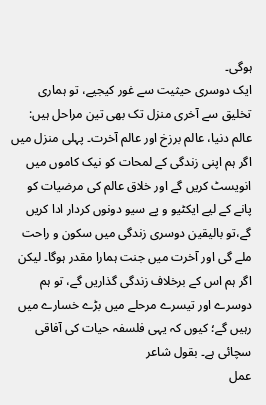ہوگی۔
ایک دوسری حیثیت سے غور کیجیے، تو ہماری تخلیق سے آخری منزل تک بھی تین مراحل ہیں: عالم دنیا، عالم برزخ اور عالم آخرت۔ پہلی منزل میں اگر ہم اپنی زندگی کے لمحات کو نیک کاموں میں انویسٹ کریں گے اور خلاق عالم کی مرضیات کو پانے کے لیے ایکٹیو و پے سیو دونوں کردار ادا کریں گے،تو بالیقین دوسری زندگی میں سکون و راحت ملے گی اور آخرت میں جنت ہمارا مقدر ہوگا۔ لیکن اگر ہم اس کے برخلاف زندگی گذاریں گے، تو ہم دوسرے اور تیسرے مرحلے میں بڑے خسارے میں رہیں گے؛ کیوں کہ یہی فلسفہ حیات کی آفاقی سچائی ہے۔ بقول شاعر
عمل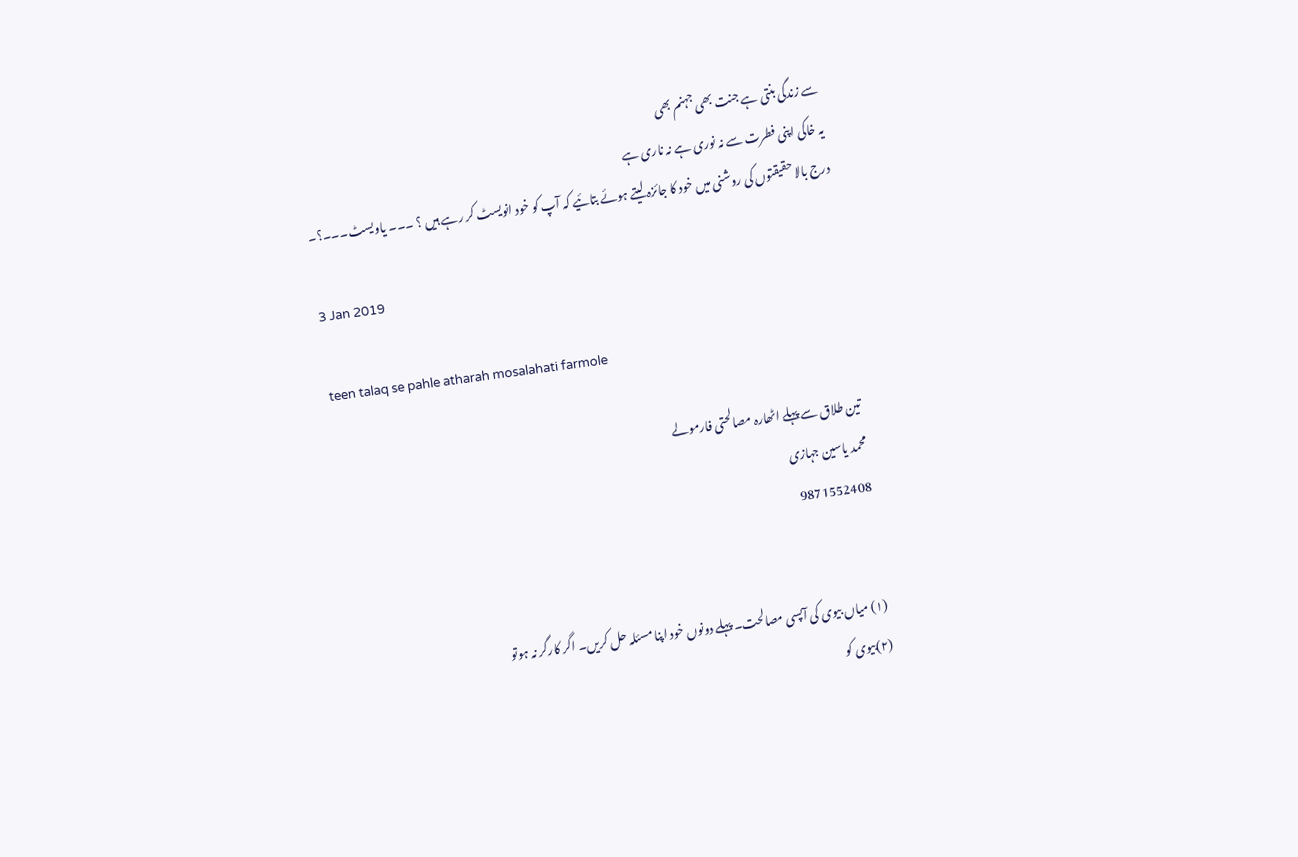سے زندگی بنتی ہے جنت بھی جہنم بھی
یہ خاکی اپنی فطرت سے نہ نوری ہے نہ ناری ہے
درج بالا حقیقتوں کی روشنی میں خود کا جائزہ لیتے ہوئے بتائیے کہ آپ کو خود انویسٹ کر رہے ہیں ؟ ۔۔۔ یاویسٹ۔۔۔؟۔

3 Jan 2019

teen talaq se pahle atharah mosalahati farmole

تین طلاق سے پہلے اٹھارہ مصالحتی فارمولے
محمد یاسین جہازی
9871552408


(۱) میاں بیوی کی آپسی مصالحت۔ پہلے دونوں خود اپنا مسئلہ حل کریں۔ اگر کارگر نہ ہوتو
(۲)بیوی کو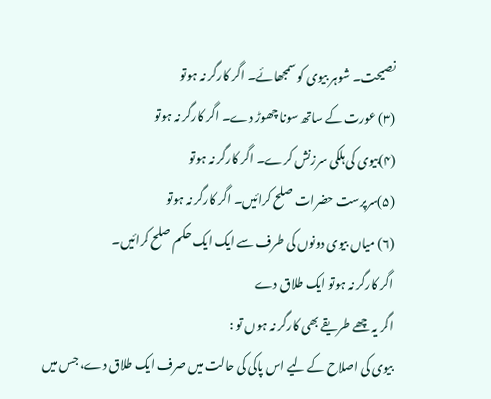نصیحت۔ شوہر بیوی کو سمجھائے۔ اگر کارگر نہ ہوتو
(۳) عورت کے ساتھ سونا چھوڑ دے۔ اگر کارگر نہ ہوتو
(۴)بیوی کی ہلکی سرزنش کرے۔ اگر کارگر نہ ہوتو
(۵)سرپرست حضرات صلح کرائیں۔ اگر کارگر نہ ہوتو
(۶) میاں بیوی دونوں کی طرف سے ایک ایک حکم صلح کرائیں۔
اگر کارگر نہ ہوتو ایک طلاق دے
اگر یہ چھے طریقے بھی کارگر نہ ہوں تو :
بیوی کی اصلاح کے لیے اس پاکی کی حالت میں صرف ایک طلاق دے، جس میں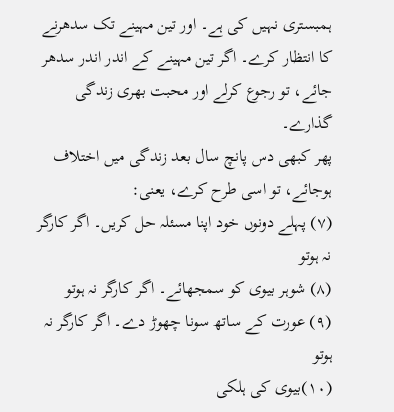ہمبستری نہیں کی ہے۔ اور تین مہینے تک سدھرنے کا انتظار کرے۔ اگر تین مہینے کے اندر اندر سدھر جائے، تو رجوع کرلے اور محبت بھری زندگی گذارے۔
پھر کبھی دس پانچ سال بعد زندگی میں اختلاف ہوجائے، تو اسی طرح کرے، یعنی:
(۷) پہلے دونوں خود اپنا مسئلہ حل کریں۔ اگر کارگر نہ ہوتو
(۸) شوہر بیوی کو سمجھائے۔ اگر کارگر نہ ہوتو
(۹) عورت کے ساتھ سونا چھوڑ دے۔ اگر کارگر نہ ہوتو
(۱۰)بیوی کی ہلکی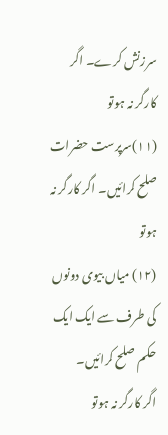سرزنش کرے۔ اگر کارگر نہ ہوتو
(۱۱)سرپرست حضرات صلح کرائیں۔ اگر کارگر نہ ہوتو
(۱۲) میاں بیوی دونوں کی طرف سے ایک ایک حکم صلح کرائیں۔
اگر کارگر نہ ہوتو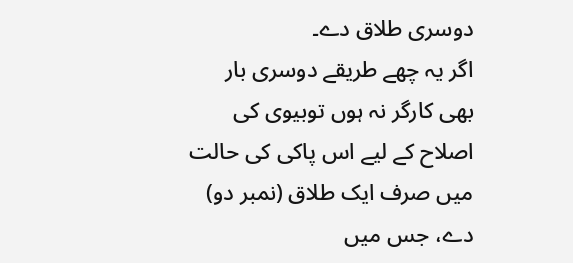دوسری طلاق دے۔
اگر یہ چھے طریقے دوسری بار بھی کارگر نہ ہوں توبیوی کی اصلاح کے لیے اس پاکی کی حالت میں صرف ایک طلاق (نمبر دو) دے، جس میں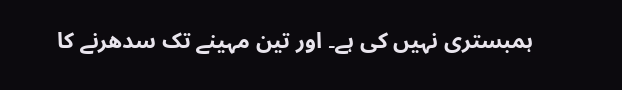ہمبستری نہیں کی ہے۔ اور تین مہینے تک سدھرنے کا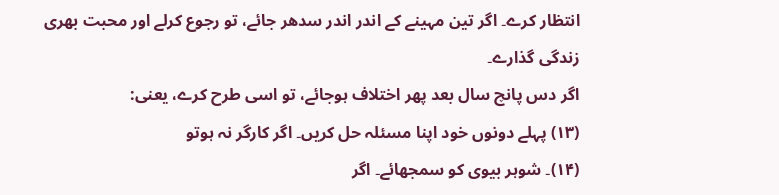انتظار کرے۔ اگر تین مہینے کے اندر اندر سدھر جائے، تو رجوع کرلے اور محبت بھری زندگی گذارے۔
اگر دس پانچ سال بعد پھر اختلاف ہوجائے، تو اسی طرح کرے، یعنی:
(۱۳) پہلے دونوں خود اپنا مسئلہ حل کریں۔ اگر کارگر نہ ہوتو
(۱۴)۔ شوہر بیوی کو سمجھائے۔ اگر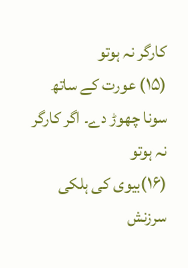کارگر نہ ہوتو
(۱۵) عورت کے ساتھ سونا چھوڑ دے۔ اگر کارگر نہ ہوتو
(۱۶)بیوی کی ہلکی سرزنش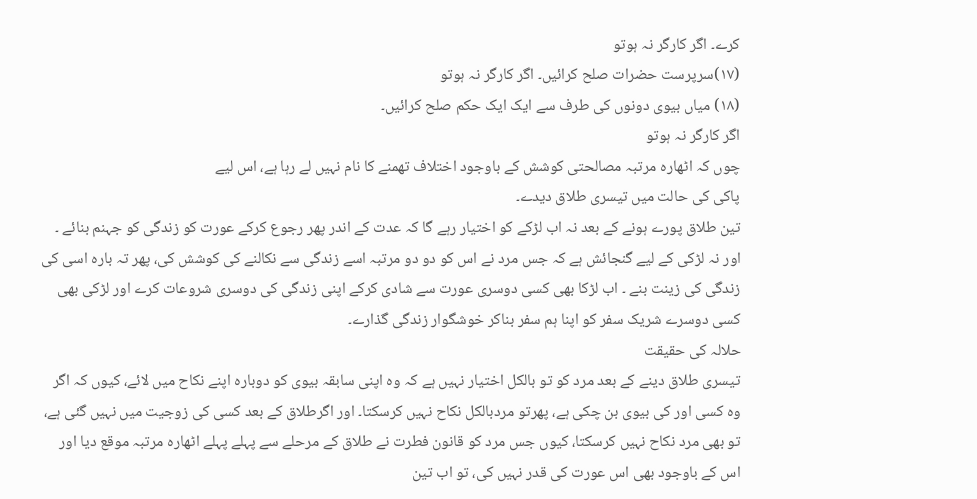کرے۔ اگر کارگر نہ ہوتو
(۱۷)سرپرست حضرات صلح کرائیں۔ اگر کارگر نہ ہوتو
(۱۸) میاں بیوی دونوں کی طرف سے ایک ایک حکم صلح کرائیں۔
اگر کارگر نہ ہوتو
چوں کہ اٹھارہ مرتبہ مصالحتی کوشش کے باوجود اختلاف تھمنے کا نام نہیں لے رہا ہے، اس لیے
پاکی کی حالت میں تیسری طلاق دیدے۔
تین طلاق پورے ہونے کے بعد نہ اب لڑکے کو اختیار رہے گا کہ عدت کے اندر پھر رجوع کرکے عورت کو زندگی کو جہنم بنائے ۔ اور نہ لڑکی کے لیے گنجائش ہے کہ جس مرد نے اس کو دو دو مرتبہ اسے زندگی سے نکالنے کی کوشش کی، پھر تہ بارہ اسی کی زندگی کی زینت بنے ۔ اب لڑکا بھی کسی دوسری عورت سے شادی کرکے اپنی زندگی کی دوسری شروعات کرے اور لڑکی بھی کسی دوسرے شریک سفر کو اپنا ہم سفر بناکر خوشگوار زندگی گذارے۔
حلالہ کی حقیقت
تیسری طلاق دینے کے بعد مرد کو تو بالکل اختیار نہیں ہے کہ وہ اپنی سابقہ بیوی کو دوبارہ اپنے نکاح میں لائے، کیوں کہ اگر وہ کسی اور کی بیوی بن چکی ہے، پھرتو مردبالکل نکاح نہیں کرسکتا۔ اور اگرطلاق کے بعد کسی کی زوجیت میں نہیں گئی ہے، تو بھی مرد نکاح نہیں کرسکتا، کیوں جس مرد کو قانون فطرت نے طلاق کے مرحلے سے پہلے پہلے اٹھارہ مرتبہ موقع دیا اور اس کے باوجود بھی اس عورت کی قدر نہیں کی، تو اب تین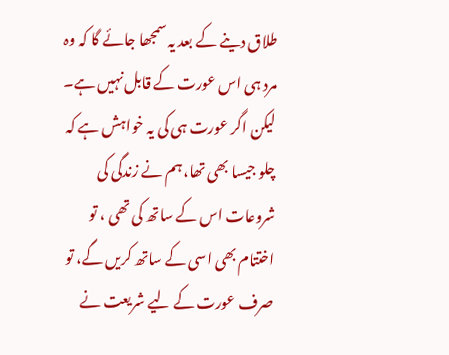طلاق دینے کے بعد یہ سمجھا جائے گا کہ وہ مرد ہی اس عورت کے قابل نہیں ہے۔
لیکن اگر عورت ہی کی یہ خواہش ہے کہ چلو جیسا بھی تھا، ہم نے زندگی کی شروعات اس کے ساتھ کی تھی ، تو اختتام بھی اسی کے ساتھ کریں گے، تو صرف عورت کے لیے شریعت نے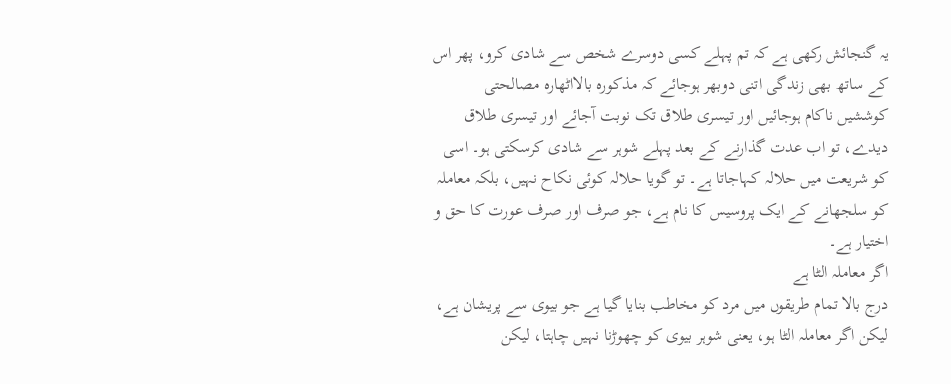یہ گنجائش رکھی ہے کہ تم پہلے کسی دوسرے شخص سے شادی کرو، پھر اس کے ساتھ بھی زندگی اتنی دوبھر ہوجائے کہ مذکورہ بالااٹھارہ مصالحتی کوششیں ناکام ہوجائیں اور تیسری طلاق تک نوبت آجائے اور تیسری طلاق دیدے، تو اب عدت گذارنے کے بعد پہلے شوہر سے شادی کرسکتی ہو۔ اسی کو شریعت میں حلالہ کہاجاتا ہے۔ تو گویا حلالہ کوئی نکاح نہیں، بلکہ معاملہ کو سلجھانے کے ایک پروسیس کا نام ہے، جو صرف اور صرف عورت کا حق و اختیار ہے۔
اگر معاملہ الٹا ہے
درج بالا تمام طریقوں میں مرد کو مخاطب بنایا گیا ہے جو بیوی سے پریشان ہے، لیکن اگر معاملہ الٹا ہو، یعنی شوہر بیوی کو چھوڑنا نہیں چاہتا، لیکن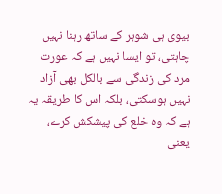بیوی ہی شوہر کے ساتھ رہنا نہیں چاہتی، تو ایسا نہیں ہے کہ عورت مرد کی زندگی سے بالکل بھی آزاد نہیں ہوسکتی، بلکہ اس کا طریقہ یہ ہے کہ وہ خلع کی پیشکش کرے، یعنی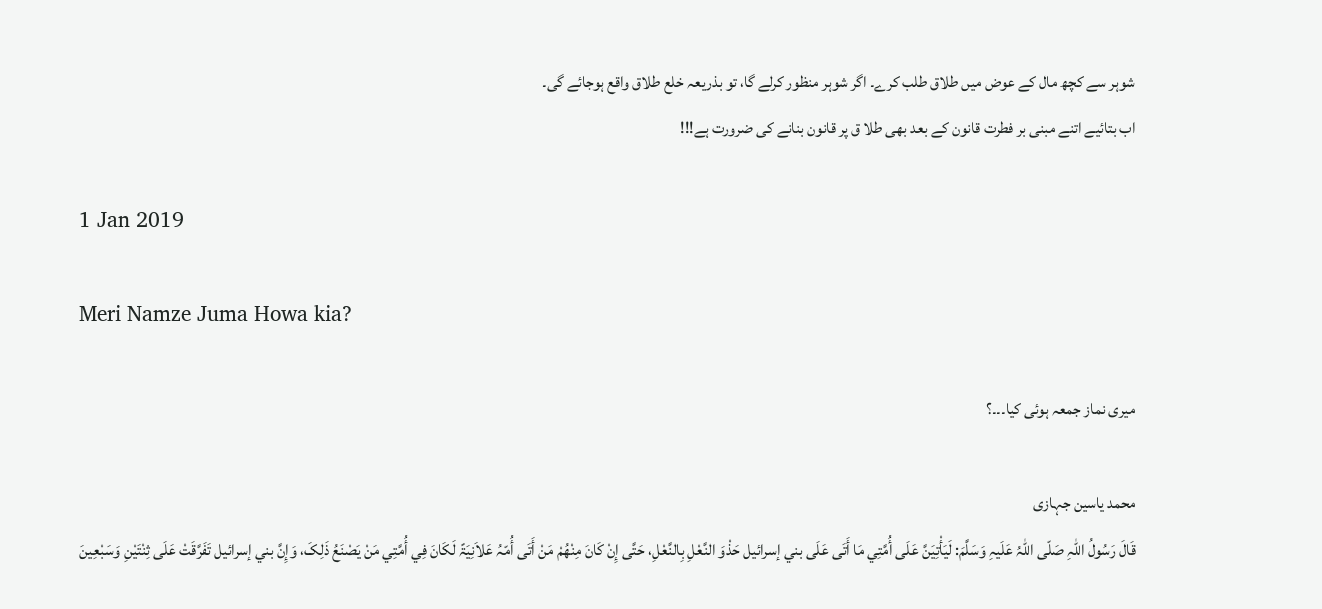شوہر سے کچھ مال کے عوض میں طلاق طلب کرے۔ اگر شوہر منظور کرلے گا، تو بذریعہ خلع طلاق واقع ہوجائے گی۔
اب بتائیے اتنے مبنی بر فطرت قانون کے بعد بھی طلا ق پر قانون بنانے کی ضرورت ہے!!!

1 Jan 2019

Meri Namze Juma Howa kia?

میری نماز جمعہ ہوئی کیا۔۔۔؟

محمد یاسین جہازی
قَالَ رَسُولُ اللہِ صَلّی اللّہُ عَلَیہِ وَسَلَّمَ: لَیَأْتِیَنَّ عَلَی أُمَّتِي مَا أَتَی عَلَی بني إسرائیل حَذْوَ النَّعْلِ بِالنَّعْلِ، حَتَّی إِنْ کَانَ مِنْھُمْ مَنْ أَتَی أُمّہُ عَلاَنِیَۃً لَکَانَ فِي أُمَّتِي مَنْ یَصْنَعُ ذَلِکَ، وَإِنَّ بني إسرائیل تَفَرَّقَتْ عَلَی ثِنْتَیْنِ وَسَبْعِینَ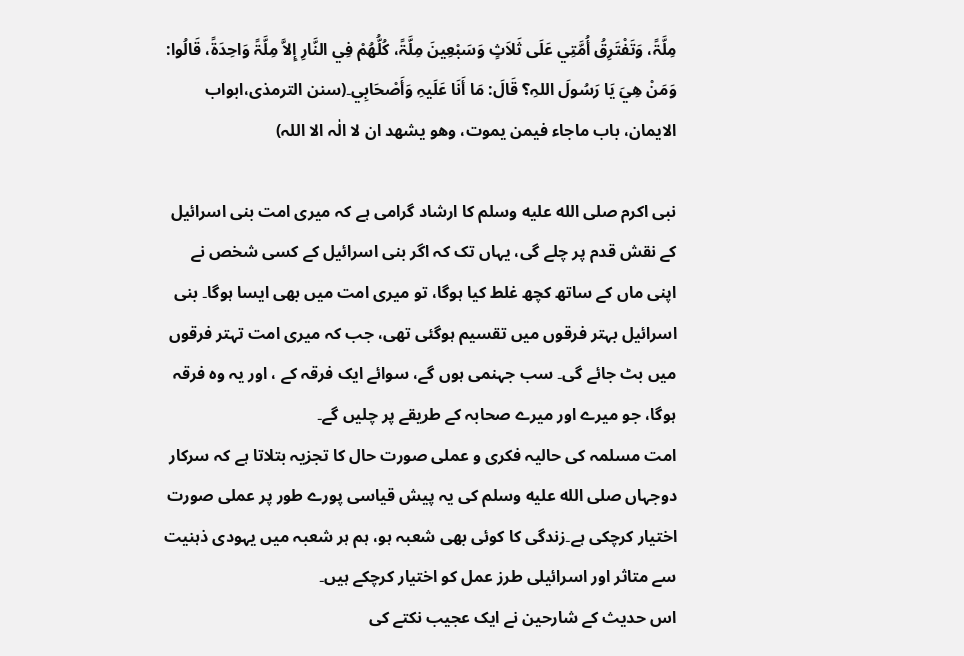مِلَّۃً، وَتَفْتَرِقُ أُمَّتِي عَلَی ثَلاَثٍ وَسَبْعِینَ مِلَّۃً، کُلُّھُمْ فِي النَّارِ إِلاَّ مِلَّۃً وَاحِدَۃً، قَالُوا: وَمَنْ ھِيَ یَا رَسُولَ اللہِ؟ قَالَ: مَا أَنَا عَلَیہِ وَأَصْحَابِي۔(سنن الترمذی،ابواب الایمان، باب ماجاء فیمن یموت، وھو یشھد ان لا الٰہ الا اللہ)

نبی اکرم صلى الله عليه وسلم کا ارشاد گرامی ہے کہ میری امت بنی اسرائیل کے نقش قدم پر چلے گی، یہاں تک کہ اگر بنی اسرائیل کے کسی شخص نے اپنی ماں کے ساتھ کچھ غلط کیا ہوگا، تو میری امت میں بھی ایسا ہوگا۔ بنی اسرائیل بہتر فرقوں میں تقسیم ہوگئی تھی، جب کہ میری امت تہتر فرقوں میں بٹ جائے گی۔ سب جہنمی ہوں گے، سوائے ایک فرقہ کے ، اور یہ وہ فرقہ ہوگا، جو میرے اور میرے صحابہ کے طریقے پر چلیں گے۔
امت مسلمہ کی حالیہ فکری و عملی صورت حال کا تجزیہ بتلاتا ہے کہ سرکار دوجہاں صلى الله عليه وسلم کی یہ پیش قیاسی پورے طور پر عملی صورت اختیار کرچکی ہے۔زندگی کا کوئی بھی شعبہ ہو، ہم ہر شعبہ میں یہودی ذہنیت سے متاثر اور اسرائیلی طرز عمل کو اختیار کرچکے ہیں۔
اس حدیث کے شارحین نے ایک عجیب نکتے کی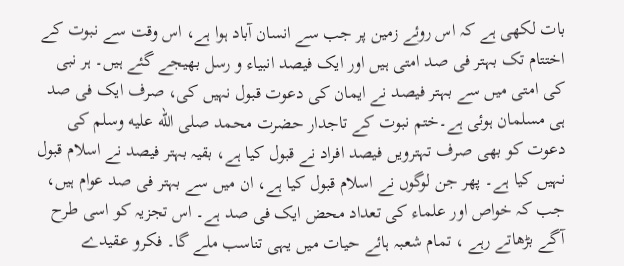بات لکھی ہے کہ اس روئے زمین پر جب سے انسان آباد ہوا ہے، اس وقت سے نبوت کے اختتام تک بہتر فی صد امتی ہیں اور ایک فیصد انبیاء و رسل بھیجے گئے ہیں۔ ہر نبی کی امتی میں سے بہتر فیصد نے ایمان کی دعوت قبول نہیں کی، صرف ایک فی صد ہی مسلمان ہوئی ہے۔ختم نبوت کے تاجدار حضرت محمد صلى الله عليه وسلم کی دعوت کو بھی صرف تہترویں فیصد افراد نے قبول کیا ہے، بقیہ بہتر فیصد نے اسلام قبول نہیں کیا ہے۔ پھر جن لوگوں نے اسلام قبول کیا ہے، ان میں سے بہتر فی صد عوام ہیں، جب کہ خواص اور علماء کی تعداد محض ایک فی صد ہے۔ اس تجزیہ کو اسی طرح آگے بڑھاتے رہے ، تمام شعبہ ہائے حیات میں یہی تناسب ملے گا۔ فکرو عقیدے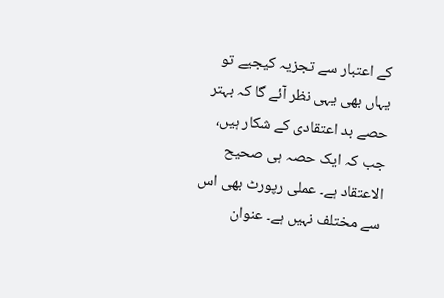کے اعتبار سے تجزیہ کیجیے تو یہاں بھی یہی نظر آئے گا کہ بہتر حصے بد اعتقادی کے شکار ہیں، جب کہ ایک حصہ ہی صحیح الاعتقاد ہے۔ عملی رپورٹ بھی اس سے مختلف نہیں ہے۔ عنوان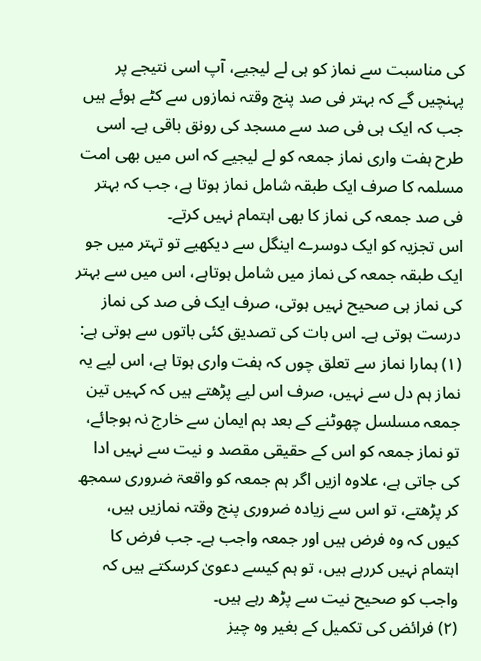کی مناسبت سے نماز کو ہی لے لیجیے، آپ اسی نتیجے پر پہنچیں گے کہ بہتر فی صد پنج وقتہ نمازوں سے کٹے ہوئے ہیں جب کہ ایک ہی فی صد سے مسجد کی رونق باقی ہے۔ اسی طرح ہفت واری نماز جمعہ کو لے لیجیے کہ اس میں بھی امت مسلمہ کا صرف ایک طبقہ شامل نماز ہوتا ہے، جب کہ بہتر فی صد جمعہ کی نماز کا بھی اہتمام نہیں کرتے۔
اس تجزیہ کو ایک دوسرے اینگل سے دیکھیے تو تہتر میں جو ایک طبقہ جمعہ کی نماز میں شامل ہوتاہے، اس میں سے بہتر کی نماز ہی صحیح نہیں ہوتی، صرف ایک فی صد کی نماز درست ہوتی ہے۔ اس بات کی تصدیق کئی باتوں سے ہوتی ہے:
(۱) ہمارا نماز سے تعلق چوں کہ ہفت واری ہوتا ہے، اس لیے یہ نماز ہم دل سے نہیں، صرف اس لیے پڑھتے ہیں کہ کہیں تین جمعہ مسلسل چھوٹنے کے بعد ہم ایمان سے خارج نہ ہوجائے، تو نماز جمعہ کو اس کے حقیقی مقصد و نیت سے نہیں ادا کی جاتی ہے، علاوہ ازیں اگر ہم جمعہ کو واقعۃ ضروری سمجھ کر پڑھتے، تو اس سے زیادہ ضروری پنج وقتہ نمازیں ہیں، کیوں کہ وہ فرض ہیں اور جمعہ واجب ہے۔ جب فرض کا اہتمام نہیں کررہے ہیں، تو ہم کیسے دعویٰ کرسکتے ہیں کہ واجب کو صحیح نیت سے پڑھ رہے ہیں۔
(۲) فرائض کی تکمیل کے بغیر وہ چیز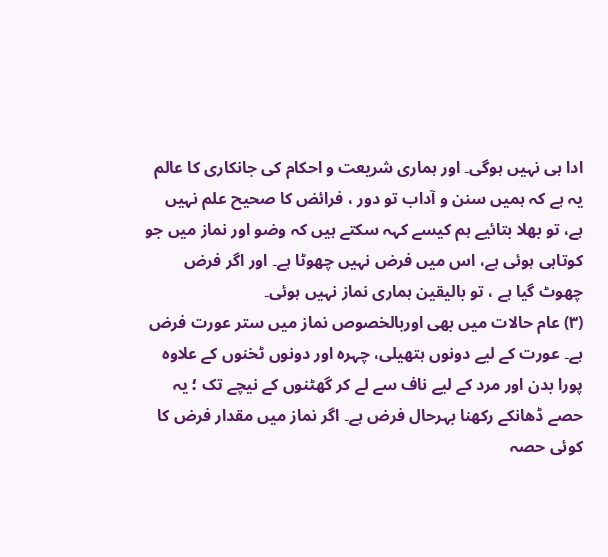ادا ہی نہیں ہوگی۔ اور ہماری شریعت و احکام کی جانکاری کا عالم یہ ہے کہ ہمیں سنن و آداب تو دور ، فرائض کا صحیح علم نہیں ہے، تو بھلا بتائیے ہم کیسے کہہ سکتے ہیں کہ وضو اور نماز میں جو کوتاہی ہوئی ہے، اس میں فرض نہیں چھوٹا ہے۔ اور اگر فرض چھوٹ گیا ہے ، تو بالیقین ہماری نماز نہیں ہوئی۔
(۳) عام حالات میں بھی اوربالخصوص نماز میں ستر عورت فرض ہے۔ عورت کے لیے دونوں ہتھیلی، چہرہ اور دونوں ٹخنوں کے علاوہ پورا بدن اور مرد کے لیے ناف سے لے کر گھٹنوں کے نیچے تک ؛ یہ حصے ڈھانکے رکھنا بہرحال فرض ہے۔ اگر نماز میں مقدار فرض کا کوئی حصہ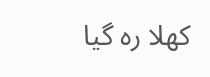کھلا رہ گیا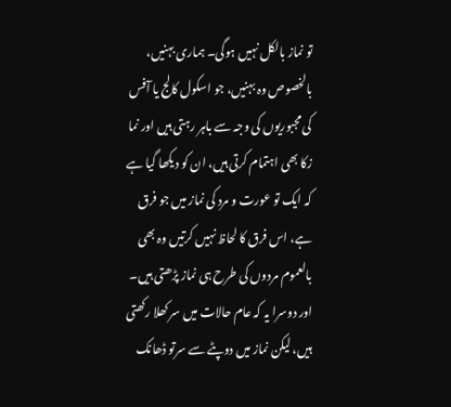تو نماز بالکل نہیں ہوگی۔ ہماری بہنیں، بالخصوص وہ بہنیں، جو اسکول کالج یا آفس کی مجبوریوں کی وجہ سے باہر رہتی ہیں اور نما زکا بھی اہتمام کرتی ہیں، ان کو دیکھا گیا ہے کہ ایک تو عورت و مرد کی نماز میں جو فرق ہے، اس فرق کا لحاظ نہیں کرتیں وہ بھی بالعموم مردوں کی طرح ہی نماز پڑھتی ہیں۔ اور دوسرا یہ کہ عام حالات میں سر کھلا رکھتی ہیں، لیکن نماز میں دوپٹے سے سرتو ڈھانک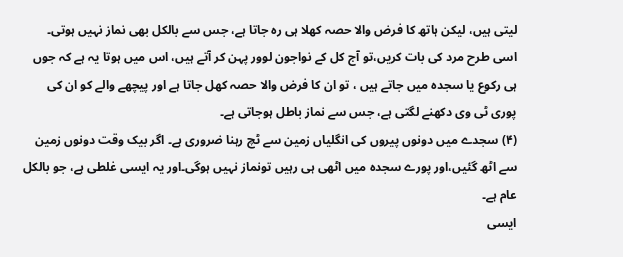لیتی ہیں، لیکن ہاتھ کا فرض والا حصہ کھلا ہی رہ جاتا ہے، جس سے بالکل بھی نماز نہیں ہوتی۔
اسی طرح مرد کی بات کریں،تو آج کل کے نواجون لوور پہن کر آتے ہیں، اس میں ہوتا یہ ہے کہ جوں ہی رکوع یا سجدہ میں جاتے ہیں ، تو ان کا فرض والا حصہ کھل جاتا ہے اور پیچھے والے کو ان کی پوری ٹی وی دکھنے لگتی ہے، جس سے نماز باطل ہوجاتی ہے۔
(۴) سجدے میں دونوں پیروں کی انگلیاں زمین سے ٹچ رہنا ضروری ہے۔ اگر بیک وقت دونوں زمین سے اٹھ گئیں،اور پورے سجدہ میں اٹھی ہی رہیں تونماز نہیں ہوگی۔اور یہ ایسی غلطی ہے، جو بالکل عام ہے۔
ایسی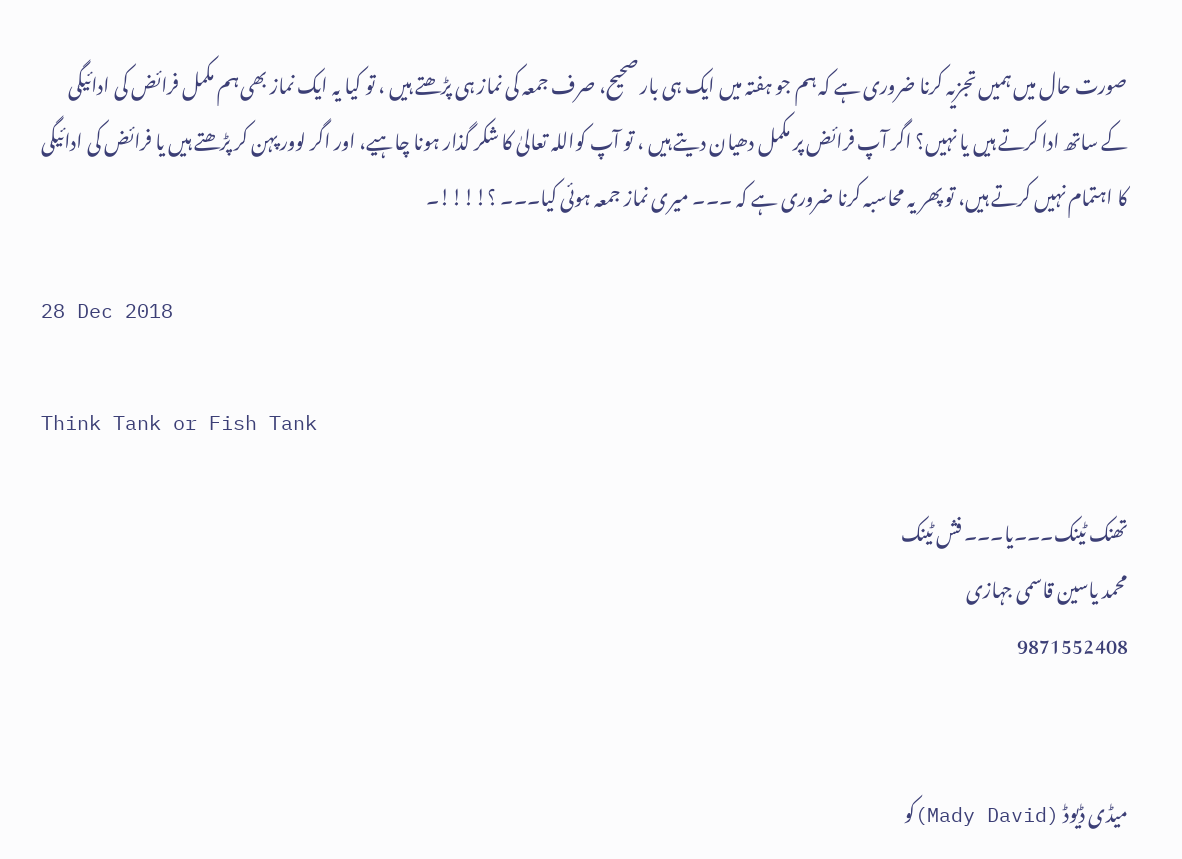صورت حال میں ہمیں تجزیہ کرنا ضروری ہے کہ ہم جو ہفتہ میں ایک ہی بار صحیح، صرف جمعہ کی نماز ہی پڑھتے ہیں ، تو کیا یہ ایک نماز بھی ہم مکمل فرائض کی ادائیگی کے ساتھ ادا کرتے ہیں یا نہیں؟ اگر آپ فرائض پر مکمل دھیان دیتے ہیں ، تو آپ کواللہ تعالیٰ کا شکر گذار ہونا چاہیے، اور اگر لوور پہن کر پڑھتے ہیں یا فرائض کی ادائیگی کا اہتمام نہیں کرتے ہیں، تو پھر یہ محاسبہ کرنا ضروری ہے کہ ۔۔۔ میری نماز جمعہ ہوئی کیا۔۔۔ ؟!!!!۔

28 Dec 2018

Think Tank or Fish Tank

تھنک ٹینک۔۔۔یا۔۔۔ فش ٹینک
محمد یاسین قاسمی جہازی
9871552408


میڈی ڈیوڈ (Mady David)کو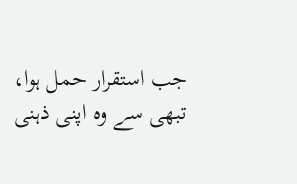جب استقرار حمل ہوا، تبھی سے وہ اپنی ذہنی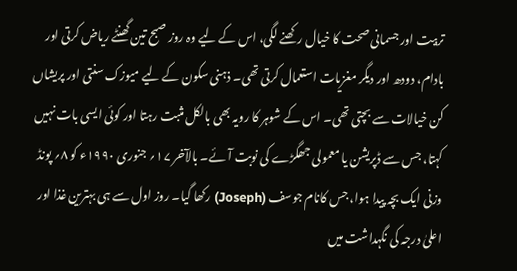تربیت اور جسمانی صحت کا خیال رکھنے لگی، اس کے لیے وہ روز صبح تین گھنٹے ریاض کرتی اور بادام، دودھ اور دیگر مغزیات استعمال کرتی تھی۔ ذہنی سکون کے لیے میوزک سنتی اور پریشاں کن خیالات سے بچتی تھی۔ اس کے شوہر کا رویہ بھی بالکل مثبت رہتا اور کوئی ایسی بات نہیں کہتا، جس سے ڈپریشن یا معمولی جھگڑے کی نوبت آئے۔ بالآخر ۱۷؍ جنوری ۱۹۹۰ء کو ۸؍ پونڈ وزنی ایک بچہ پیدا ہوا، جس کانام جوسف (Joseph) رکھا گیا۔ روز اول سے ہی بہترین غذا اور اعلیٰ درجہ کی نگہداشت میں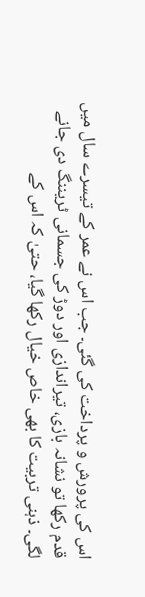اس کی پرورش و پرداخت کی گئی۔ جب اس نے عمر کے تیسرے سال میں قدم رکھا تو نشانہ بازی، تیراندازی اور دوڑ کی جسمانی ٹریننگ دی جانے لگی۔ ذہنی تربیت کا بھی خاص خیال رکھا گیا، حتیٰ کہ اس کے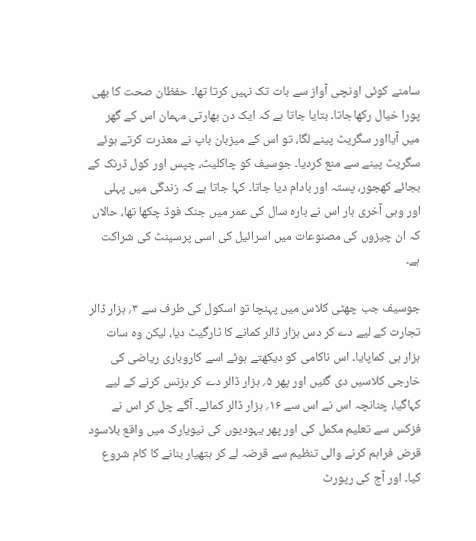سامنے کوئی اونچی آواز سے بات تک نہیں کرتا تھا۔ حفظان صحت کا بھی پورا خیال رکھاجاتا۔ بتایا جاتا ہے کہ ایک دن بھارتی مہمان اس کے گھر میں آیااور سگریٹ پینے لگا، تو اس کے میزبان باپ نے معذرت کرتے ہوئے سگریٹ پینے سے منع کردیا۔ جوسیف کو چاکلیٹ، چپس اور کول ڈرنک کے بجائے کھجور، پستہ اور بادام دیا جاتا۔ کہا جاتا ہے کہ زندگی میں پہلی اور وہی آخری بار اس نے بارہ سال کی عمر میں جنک فوڈ چکھا تھا، حالاں کہ ان چیزوں کی مصنوعات میں اسرائیل کی اسی پرسینٹ کی شراکت ہے۔

جوسیف جب چھٹی کلاس میں پہنچا تو اسکول کی طرف سے ۳؍ ہزار ڈالر تجارت کے لیے دے کر دس ہزار ڈالر کمانے کا ٹارگیٹ دیا، لیکن وہ سات ہزار ہی کماپایا۔ اس ناکامی کو دیکھتے ہوئے اسے کاروباری ریاضی کی خارجی کلاسیں دی گئیں اور پھر ۵؍ ہزار ڈالر دے کر بزنس کرنے کے لیے کہاگیا، چنانچہ اس نے اس سے ۱۶؍ ہزار ڈالر کمائے۔ آگے چل کر اس نے فزکس سے تعلیم مکمل کی اور پھر یہودیوں کی نیویارک میں واقع بلاسود قرض فراہم کرنے والی تنظیم سے قرضہ لے کر ہتھیار بنانے کا کام شروع کیا۔ اور آج کی رپورٹ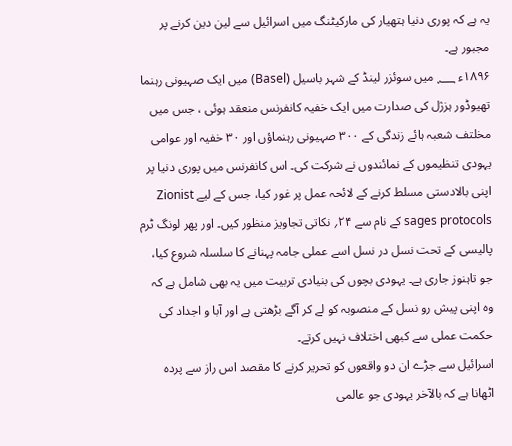یہ ہے کہ پوری دنیا ہتھیار کی مارکیٹنگ میں اسرائیل سے لین دین کرنے پر مجبور ہے۔
۱۸۹۶ء ؁ میں سوئزر لینڈ کے شہر باسیل (Basel) میں ایک صہیونی رہنما تھیوڈور ہزژل کی صدارت میں ایک خفیہ کانفرنس منعقد ہوئی ، جس میں مخلتف شعبہ ہائے زندگی کے ۳۰۰ صہیونی رہنماؤں اور ۳۰ خفیہ اور عوامی یہودی تنظیموں کے نمائندوں نے شرکت کی۔ اس کانفرنس میں پوری دنیا پر اپنی بالادستی مسلط کرنے کے لائحہ عمل پر غور کیا، جس کے لیے Zionist sages protocols کے نام سے ۲۴؍ نکاتی تجاویز منظور کیں۔ اور پھر لونگ ٹرم پالیسی کے تحت نسل در نسل اسے عملی جامہ پہنانے کا سلسلہ شروع کیا، جو تاہنوز جاری ہے۔ یہودی بچوں کی بنیادی تربیت میں یہ بھی شامل ہے کہ وہ اپنی پیش رو نسل کے منصوبہ کو لے کر آگے بڑھتی ہے اور آبا و اجداد کی حکمت عملی سے کبھی اختلاف نہیں کرتے۔
اسرائیل سے جڑے ان دو واقعوں کو تحریر کرنے کا مقصد اس راز سے پردہ اٹھانا ہے کہ بالآخر یہودی جو عالمی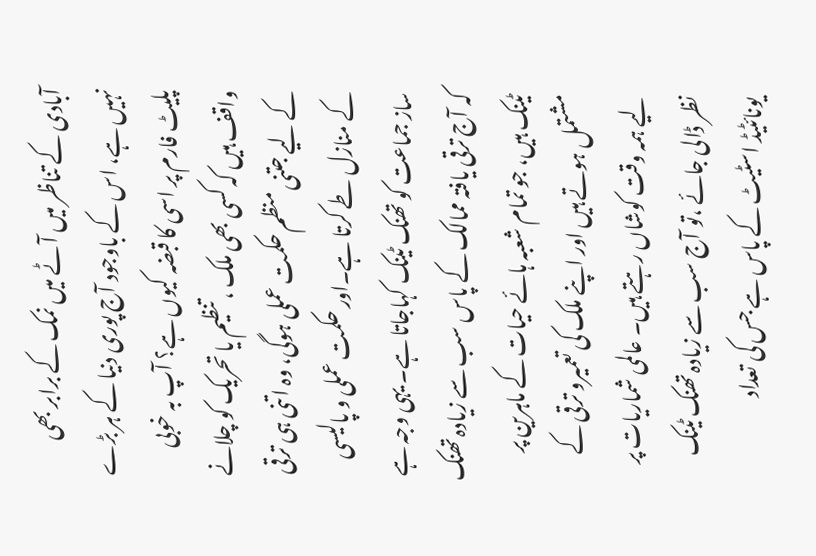آبادی کے تناظر میں آٹے میں نمک کے برابر بھی نہیں ہے، اس کے باوجود آج پوری دنیا کے ہر بڑے پلیٹ فارم پر اسی کا قبضہ کیوں ہے؟ آپ بہ خوبی واقف ہیں کہ کسی بھی ملک ، تنظیم یا تحریک کو چلانے کے لیے جتنی منظم حکمت عملی ہوگی، وہ اتنی ہی ترقی کے منازل طے کرتا ہے۔اور حکمت عملی و پالیسی ساز جماعت کو تھنک ٹینک کہاجاتا ہے۔ یہی وجہ ہے کہ آج ترقی یافتہ ممالک کے پاس سب سے زیادہ تھنک ٹینک ہیں، جو تمام شعبہ ہائے حیات کے ماہرین پر مشتمل ہوتے ہیں اور اپنے ملک کی تعمیرو ترقی کے لیے ہمہ وقت کوشاں رہتے ہیں۔ عالمی شماریات پر نظر ڈالی جائے ،تو آج سب سے زیادہ تھنک ٹینک یونائٹیڈ اسٹیٹ کے پاس ہے جس کی تعداد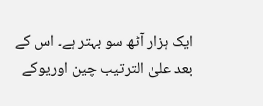ایک ہزار آٹھ سو بہتر ہے۔ اس کے بعد علیٰ الترتیب چین اوریوکے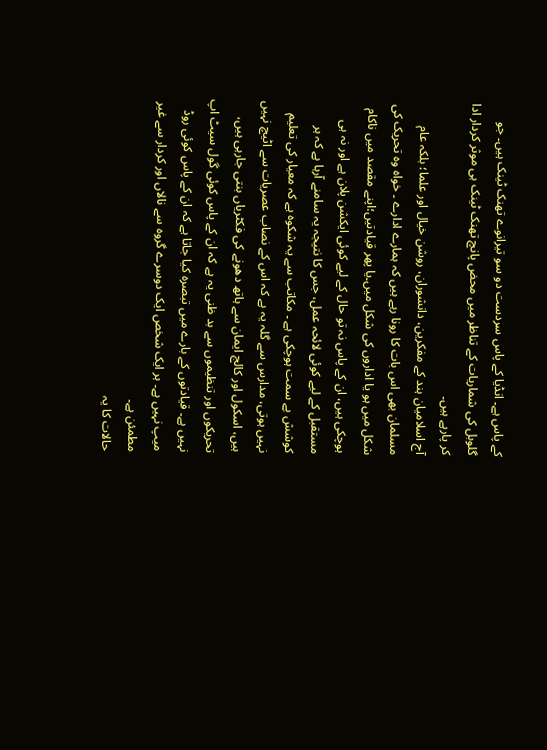کے پاس ہے۔ انڈیا کے پاس سردست دو سو تیرانوے تھنک ٹینک ہیں۔ جو گلوبل کی شماریات کے تناظر میں محض پانچ تھنک ٹینک ہی موثر کردار ادا کر پارہے ہیں۔
آج اسلامیان ہند کے مفکرین، دانشوران، روشن خیال اور علما؛ بلکہ عام مسلمان بھی اس بات کا رونا رہے ہیں کہ ہمارے ادارے ۔ خواہ وہ تحریک کی شکل میں ہو یا اداروں کی شکل میں۔یا پھر قیادتیں؛اپنے مقصد میں ناکام ہوچکی ہیں، ان کے پاس نہ تو حال کے لیے کوئی ایکشن پلان ہے اور نہ ہی مستقبل کے لیے کوئی لائحہ عمل، جس کا نتیجہ یہ سامنے آرہا ہے کہ ہر کوشش بے سمت ہوچکی ہے ۔ مکاتب سے یہ شکوہ ہے کہ معیار کی تعلیم نہیں ہوتی، مدارس سے گلہ یہ ہے کہ اس کے نصاب عصریات سے اٹیچ نہیں ہیں، اسکول اور کالج ایمان سے ہاتھ دھونے کی فکٹریاں بنتی جارہی ہیں، تحریکوں اور تنظیموں سے بد ظنی یہ ہے کہ ان کے پاس کوئی گول سیٹ اپ نہیں ہے۔ قیادتوں کے بارے میں تبصرہ کیا جاتا ہے کہ ان کے پاس کوئی روڈ میپ نہیں ہے۔ ہر ایک شخص ایک دوسرے گروہ سے نالاں اور کردار سے غیر مطمئن ہے۔
حالات کا یہ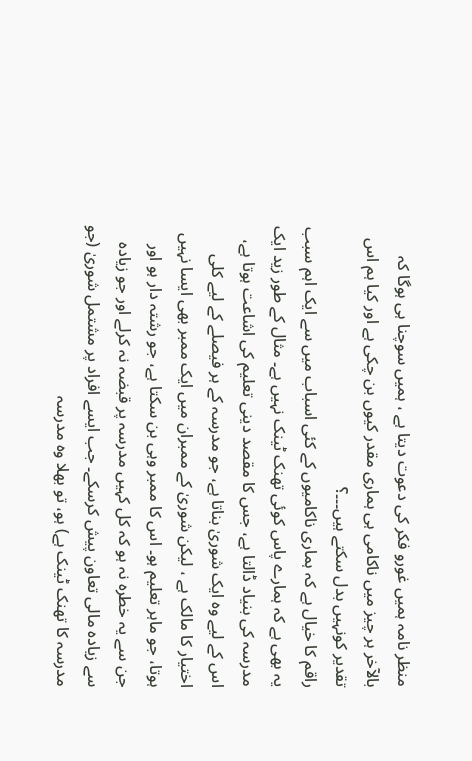منظر نامہ ہمیں غورو فکر کی دعوت دیتا ہے ، ہمیں سوچنا ہی ہوگا کہ بالآخر ہر چیز میں ناکامی ہی ہماری مقدر کیوں بن چکی ہے اور کیا ہم اس تقدیر کونہیں بدل سکتے ہیں۔۔۔؟
راقم کا خیال ہے کہ ہماری ناکامیوں کے کئی اسباب میں سے ایک اہم سبب یہ بھی ہے کہ ہمارے پاس کوئی تھنک ٹینک نہیں ہے۔ مثال کے طور زید ایک مدرسہ کی بنیاد ڈالتا ہے، جس کا مقصد دینی تعلیم کی اشاعت ہوتا ہے، اس کے لیے وہ ایک شوریٰ بناتا ہے، جو مدرسہ کے ہر فیصلے کے لیے کلی اختیار کا مالک ہے ، لیکن شوریٰ کے ممبران میں ایک ممبر بھی ایسا نہیں ہوتا، جو ماہر تعلیم ہو۔ اس کا ممبر وہی بن سکتا ہے، جو رشتہ دار ہو اور جن سے یہ خطرہ نہ ہو کہ کل کہیں مدرسہ پر قبضہ نہ کرلے اور جو زیادہ سے زیادہ مالی تعاون پیش کرسکے۔ جب ایسے افراد پر مشتمل شوریٰ (جو مدرسہ کا تھنک ٹینک ہے) ہو، تو بھلا وہ مدرسہ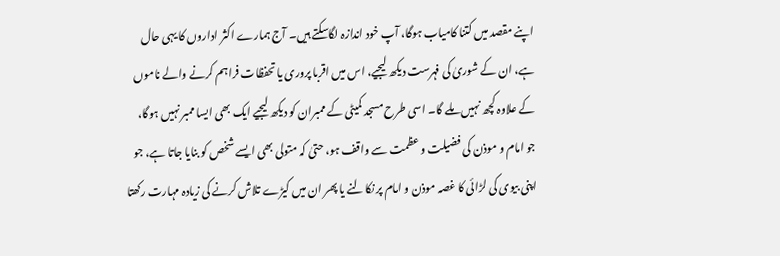اپنے مقصد میں کتنا کامیاب ہوگا، آپ خود اندازہ لگاسکتے ہیں۔ آج ہمارے اکثر اداروں کا یہی حال ہے، ان کے شوریٰ کی فہرست دیکھ لیجیے، اس میں اقربا پروری یا تحفظات فراہم کرنے والے ناموں کے علاوہ کچھ نہیں ملے گا۔ اسی طرح مسجد کمیٹی کے ممبران کو دیکھ لیجیے ایک بھی ایسا ممبر نہیں ہوگا، جو امام و موذن کی فضیلت و عظمت سے واقف ہو، حتیٰ کہ متولی بھی ایسے شخص کو بنایا جاتا ہے، جو اپنی بیوی کی لڑائی کا غصہ موذن و امام پر نکالنے یا پھر ان میں کیڑے تلاش کرنے کی زیادہ مہارت رکھتا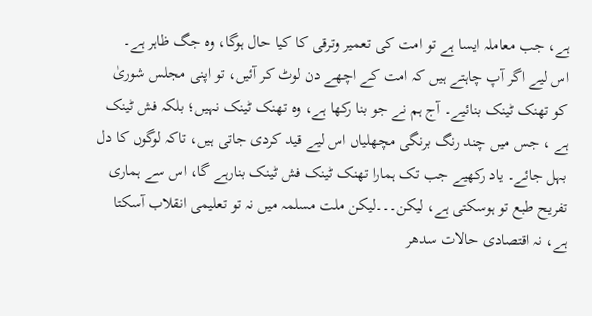ہے، جب معاملہ ایسا ہے تو امت کی تعمیر وترقی کا کیا حال ہوگا، وہ جگ ظاہر ہے۔
اس لیے اگر آپ چاہتے ہیں کہ امت کے اچھے دن لوٹ کر آئیں، تو اپنی مجلس شوریٰ کو تھنک ٹینک بنائیے۔ آج ہم نے جو بنا رکھا ہے، وہ تھنک ٹینک نہیں؛ بلکہ فش ٹینک ہے ، جس میں چند رنگ برنگی مچھلیاں اس لیے قید کردی جاتی ہیں، تاکہ لوگوں کا دل بہل جائے۔ یاد رکھیے جب تک ہمارا تھنک ٹینک فش ٹینک بنارہے گا، اس سے ہماری تفریح طبع تو ہوسکتی ہے، لیکن۔۔۔لیکن ملت مسلمہ میں نہ تو تعلیمی انقلاب آسکتا ہے، نہ اقتصادی حالات سدھر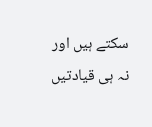سکتے ہیں اور نہ ہی قیادتیں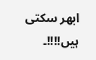ابھر سکتی ہیں!!!!۔